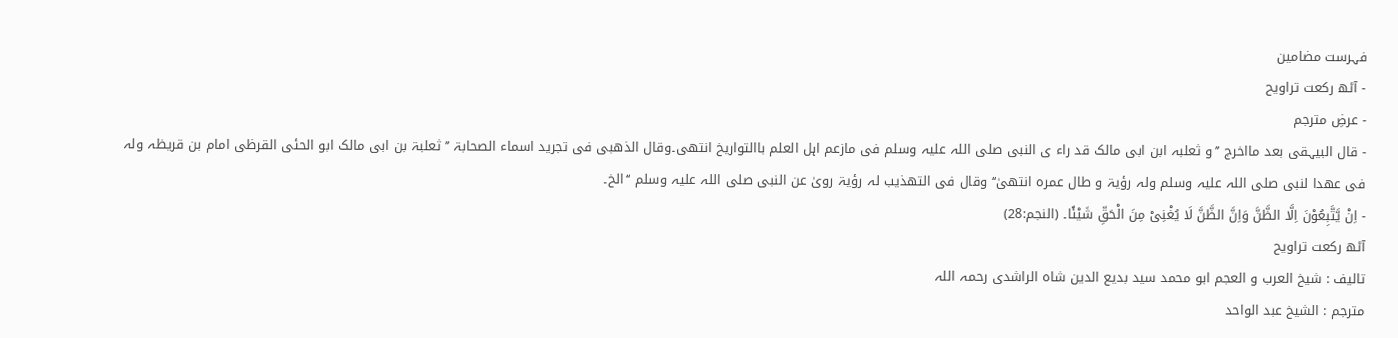فہرست مضامین
- آٹھ رکعت تراویح
- عرضِ مترجم
- قال البیہقی بعد مااخرج ’’و ثعلبہ ابن ابی مالک قد راء ی النبی صلی اللہ علیہ وسلم فی مازعم اہل العلم باالتواریخ انتھی۔وقال الذھبی فی تجرید اسماء الصحابۃ ’’ثعلبۃ بن ابی مالک ابو الحئی القرظی امام بن قریظہ ولہ فی عھدا لنبی صلی اللہ علیہ وسلم ولہ رؤیۃ و طال عمرہ انتھیٰ‘‘ وقال فی التھذیب لہ رؤیۃ رویٰ عن النبی صلی اللہ علیہ وسلم ‘‘الخ۔
- اِنْ یَّتَّبِعُوْنَ اِلَّا الظَّنَّ وَاِنَّ الظَّنَّ لَا یُغْنِیْ مِنَ الْحَقِّ شَیْئًا۔ (النجم:28)
آٹھ رکعت تراویح
تالیف : شیخ العرب و العجم ابو محمد سید بدیع الدین شاہ الراشدی رحمہ اللہ
مترجم : الشیخ عبد الواحد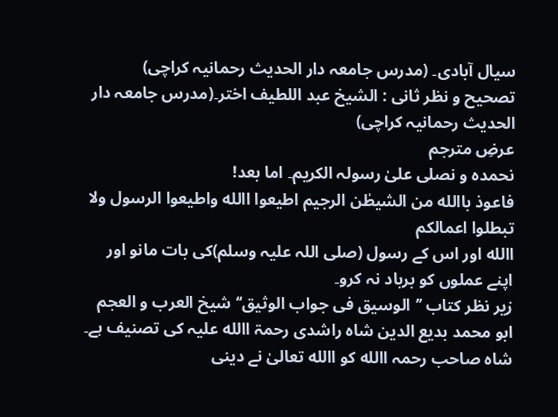سیال آبادی۔ (مدرس جامعہ دار الحدیث رحمانیہ کراچی)
تصحیح و نظر ثانی : الشیخ عبد اللطیف اختر۔(مدرس جامعہ دار الحدیث رحمانیہ کراچی)
عرضِ مترجم
نحمدہ و نصلی علیٰ رسولہ الکریم۔ اما بعد!
فاعوذ باالله من الشیطٰن الرجیم اطیعوا االله واطیعوا الرسول ولا تبطلوا اعمالکم
االله اور اس کے رسول (صلی اللہ علیہ وسلم)کی بات مانو اور اپنے عملوں کو برباد نہ کرو۔
زیر نظر کتاب ’’الوسیق فی جواب الوثیق‘‘ شیخ العرب و العجم ابو محمد بدیع الدین شاہ راشدی رحمۃ االله علیہ کی تصنیف ہے۔ شاہ صاحب رحمہ االله کو االله تعالیٰ نے دینی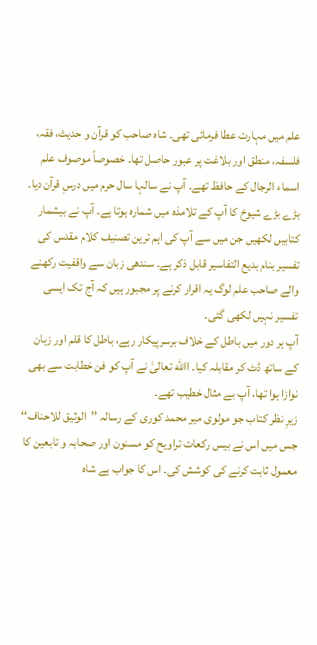علم میں مہارت عطا فرمائی تھی۔ شاہ صاحب کو قرآن و حدیث، فقہ، فلسفہ، منطق اور بلاغت پر عبور حاصل تھا۔ خصوصاً موصوف علم اسماء الرجال کے حافظ تھے۔ آپ نے سالہا سال حرم میں درسِ قرآن دیا۔ بڑے بڑے شیوخ کا آپ کے تلامذہ میں شمارہ ہوتا ہے۔ آپ نے بیشمار کتابیں لکھیں جن میں سے آپ کی اہم ترین تصنیف کلام مقدس کی تفسیر بنام بدیع التفاسیر قابل ذکر ہے۔ سندھی زبان سے واقفیت رکھنے والے صاحب علم لوگ یہ اقرار کرنے پر مجبور ہیں کہ آج تک ایسی تفسیر نہیں لکھی گئی۔
آپ ہر دور میں باطل کے خلاف برسرپیکار رہے، باطل کا قلم اور زبان کے ساتھ ڈٹ کر مقابلہ کیا۔ االله تعالیٰ نے آپ کو فن خطابت سے بھی نوازا ہوا تھا، آپ بے مثال خطیب تھے۔
زیرِ نظر کتاب جو مولوی میر محمد کوری کے رسالہ ’’الوثیق للاحناف‘‘ جس میں اس نے بیس رکعات تراویح کو مسنون اور صحابہ و تابعین کا معمول ثابت کرنے کی کوشش کی۔ اس کا جواب ہے شاہ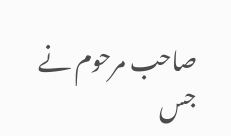صاحب مرحوم نے جس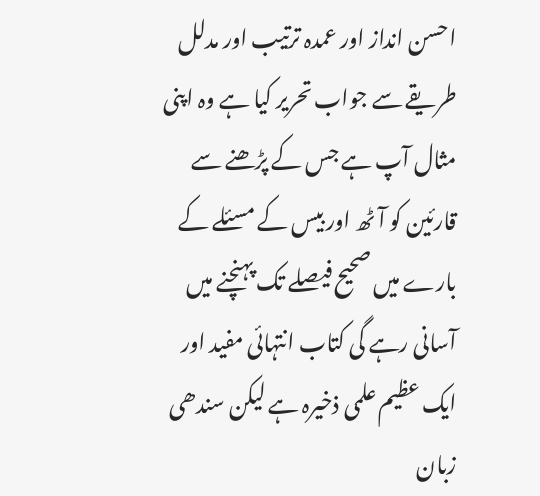احسن انداز اور عمدہ ترتیب اور مدلل طریقے سے جواب تحریر کیا ہے وہ اپنی مثال آپ ہے جس کے پڑھنے سے قارئین کو آٹھ اور بیس کے مسئلے کے بارے میں صحیح فیصلے تک پہنچنے میں آسانی رہے گی کتاب انتہائی مفید اور ایک عظیم علمی ذخیرہ ہے لیکن سندھی زبان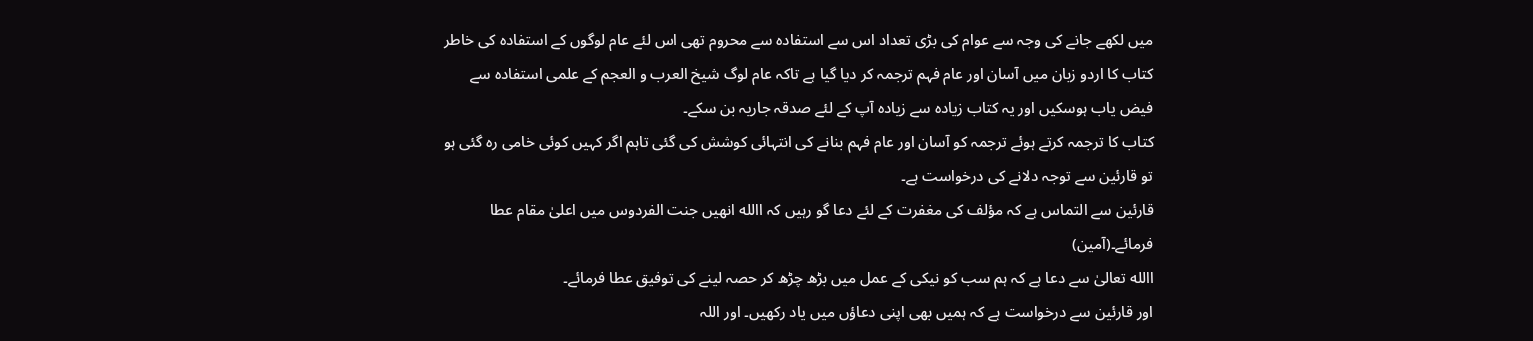میں لکھے جانے کی وجہ سے عوام کی بڑی تعداد اس سے استفادہ سے محروم تھی اس لئے عام لوگوں کے استفادہ کی خاطر کتاب کا اردو زبان میں آسان اور عام فہم ترجمہ کر دیا گیا ہے تاکہ عام لوگ شیخ العرب و العجم کے علمی استفادہ سے فیض یاب ہوسکیں اور یہ کتاب زیادہ سے زیادہ آپ کے لئے صدقہ جاریہ بن سکے۔
کتاب کا ترجمہ کرتے ہوئے ترجمہ کو آسان اور عام فہم بنانے کی انتہائی کوشش کی گئی تاہم اگر کہیں کوئی خامی رہ گئی ہو تو قارئین سے توجہ دلانے کی درخواست ہے۔
قارئین سے التماس ہے کہ مؤلف کی مغفرت کے لئے دعا گو رہیں کہ االله انھیں جنت الفردوس میں اعلیٰ مقام عطا فرمائے۔(آمین)
االله تعالیٰ سے دعا ہے کہ ہم سب کو نیکی کے عمل میں بڑھ چڑھ کر حصہ لینے کی توفیق عطا فرمائے۔
اور قارئین سے درخواست ہے کہ ہمیں بھی اپنی دعاؤں میں یاد رکھیں۔ اور اللہ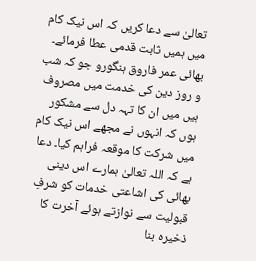تعالیٰ سے دعا کریں کہ اس نیک کام میں ہمیں ثابت قدمی عطا فرمائے۔
بھائی عمر فاروق ہنگورو جو کہ شب و روز دین کی خدمت میں مصروف ہیں میں ان کا تہہ دل سے مشکور ہوں کہ انہوں نے مجھے اس نیک کام میں شرکت کا موقعہ فراہم کیا۔ دعا ہے کہ اللہ تعالیٰ ہمارے اس دینی بھائی کی اشاعتی خدمات کو شرفِ قبولیت سے نوازتے ہوئے آخرت کا ذخیرہ بنا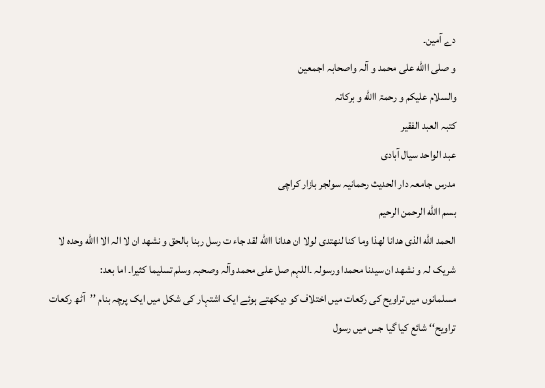دے آمین۔
و صلی االله علی محمد و آلہ واصحابہ اجمعین
والسلام علیکم و رحمۃ االله و برکاتہ
کتبہ العبد الفقیر
عبد الواحد سیال آبادی
مدرس جامعہ دار الحدیث رحمانیہ سولجر بازار کراچی
بسم االله الرحمن الرحیم
الحمد الله الذی ھدانا لھذا وما کنا لنھتدی لولا ان ھدانا االله لقد جاء ت رسل ربنا بالحق و نشھد ان لا الہ الا االله وحدہ لا شریک لہ و نشھد ان سیدنا محمدا ورسولہ ۔اللہم صل علی محمد وآلہ وصحبہ وسلم تسلیما کثیرا۔ اما بعد:
مسلمانوں میں تراویح کی رکعات میں اختلاف کو دیکھتے ہوئے ایک اشتہار کی شکل میں ایک پرچہ بنام ’’آٹھ رکعات تراویح‘‘ شائع کیا گیا جس میں رسول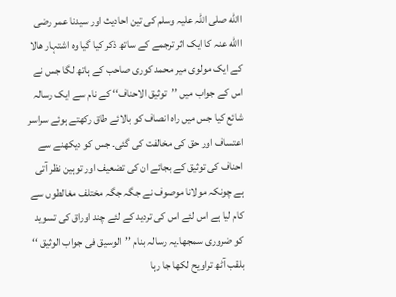االله صلی اللہ علیہ وسلم کی تین احادیث اور سیدنا عمر رضی االله عنہ کا ایک اثر ترجمے کے ساتھ ذکر کیا گیا وہ اشتہار ھالا کے ایک مولوی میر محمد کوری صاحب کے ہاتھ لگا جس نے اس کے جواب میں ’’توثیق الاحناف‘‘ کے نام سے ایک رسالہ شائع کیا جس میں راہ انصاف کو بالائے طاق رکھتے ہوئے سراسر اعتساف اور حق کی مخالفت کی گئی۔ جس کو دیکھنے سے احناف کی توثیق کے بجائے ان کی تضعیف اور توہین نظر آتی ہے چونکہ مولانا موصوف نے جگہ جگہ مختلف مغالطوں سے کام لیا ہے اس لئے اس کی تردید کے لئے چند اوراق کی تسوید کو ضروری سمجھا۔یہ رسالہ بنام ’’الوسیق فی جواب الوثیق ‘‘ بلقب آٹھ تراویح لکھا جا رہا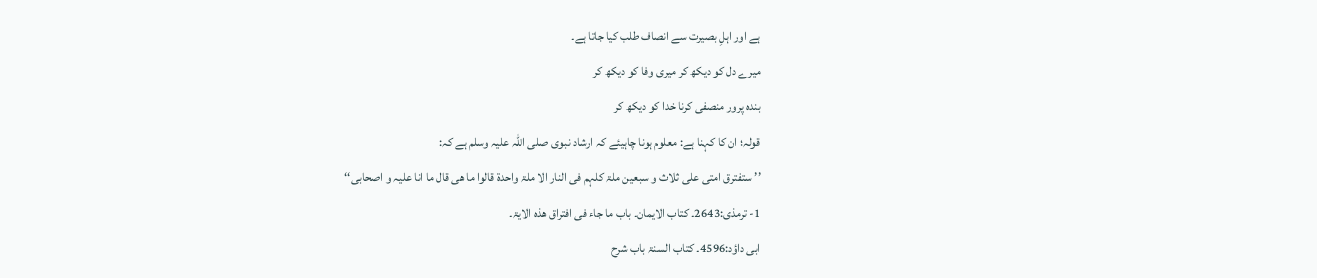ہے اور اہلِ بصیرت سے انصاف طلب کیا جاتا ہے۔
میرے دل کو دیکھ کر میری وفا کو دیکھ کر
بندہ پرور منصفی کرنا خدا کو دیکھ کر
قولہ؛ ان کا کہنا ہے: معلوم ہونا چاہیئے کہ ارشاد نبوی صلی اللہ علیہ وسلم ہے کہ:
’’ ستفترق امتی علی ثلاث و سبعین ملۃ کلہم فی النار الا ملۃ واحدۃ قالوا ما ھی قال ما انا علیہ و اصحابی‘‘
1- ترمذی:2643۔ کتاب الایمان۔ باب ما جاء فی افتراق ھذہ الایۃ۔
ابی داؤد:4596۔ کتاب السنۃ باب شرح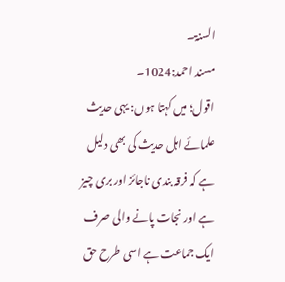السنۃ۔
مسند احمد:1024۔
اقول؛ میں کہتا ہوں: یہی حدیث علمائے اہل حدیث کی بھی دلیل ہے کہ فرقہ بندی ناجائز اور بری چیز ہے اور نجات پانے والی صرف ایک جماعت ہے اسی طرح حق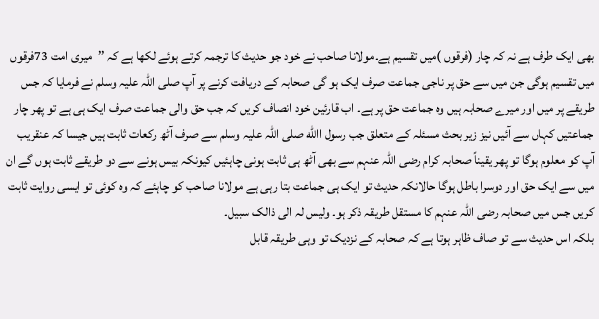بھی ایک طرف ہے نہ کہ چار (فرقوں )میں تقسیم ہے۔مولانا صاحب نے خود جو حدیث کا ترجمہ کرتے ہوئے لکھا ہے کہ ’’میری امت 73فرقوں میں تقسیم ہوگی جن میں سے حق پر ناجی جماعت صرف ایک ہو گی صحابہ کے دریافت کرنے پر آپ صلی اللہ علیہ وسلم نے فرمایا کہ جس طریقے پر میں اور میرے صحابہ ہیں وہ جماعت حق پر ہے۔ اب قارئین خود انصاف کریں کہ جب حق والی جماعت صرف ایک ہی ہے تو پھر چار جماعتیں کہاں سے آئیں نیز زیر بحث مسئلہ کے متعلق جب رسول االله صلی اللہ علیہ وسلم سے صرف آٹھ رکعات ثابت ہیں جیسا کہ عنقریب آپ کو معلوم ہوگا تو پھر یقیناً صحابہ کرام رضی اللہ عنہم سے بھی آٹھ ہی ثابت ہونی چاہئیں کیونکہ بیس ہونے سے دو طریقے ثابت ہوں گے ان میں سے ایک حق اور دوسرا باطل ہوگا حالانکہ حدیث تو ایک ہی جماعت بتا رہی ہے مولانا صاحب کو چاہئے کہ وہ کوئی تو ایسی روایت ثابت کریں جس میں صحابہ رضی اللہ عنہم کا مستقل طریقہ ذکر ہو۔ ولیس لہ الی ذالک سبیل۔
بلکہ اس حدیث سے تو صاف ظاہر ہوتا ہے کہ صحابہ کے نزدیک تو وہی طریقہ قابل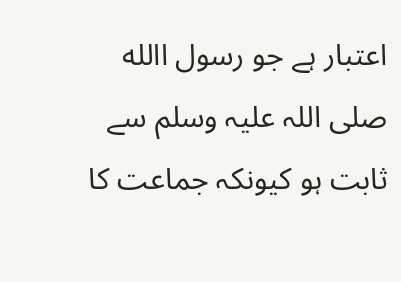اعتبار ہے جو رسول االله صلی اللہ علیہ وسلم سے ثابت ہو کیونکہ جماعت کا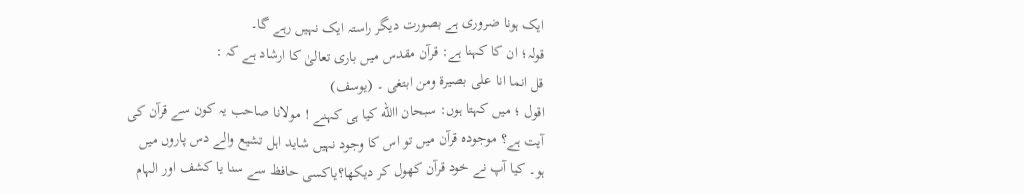ایک ہونا ضروری ہے بصورت دیگر راستہ ایک نہیں رہے گا۔
قولہ؛ ان کا کہنا ہے: قرآن مقدس میں باری تعالیٰ کا ارشاد ہے کہ :
قل انما انا علی بصیرۃ ومن ابتغی ۔ (یوسف)
اقول ؛ میں کہتا ہوں: سبحان االله کیا ہی کہنے ! مولانا صاحب یہ کون سے قرآن کی آیت ہے؟ موجودہ قرآن میں تو اس کا وجود نہیں شاید اہل تشیع والے دس پاروں میں ہو۔ کیا آپ نے خود قرآن کھول کر دیکھا؟یاکسی حافظ سے سنا یا کشف اور الہام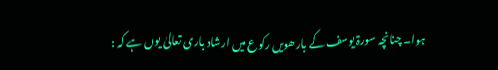ہوا۔ چنانچہ سورۃ یوسف کے بارھویں رکوع میں ارشاد باری تعالیٰ یوں ہے کہ :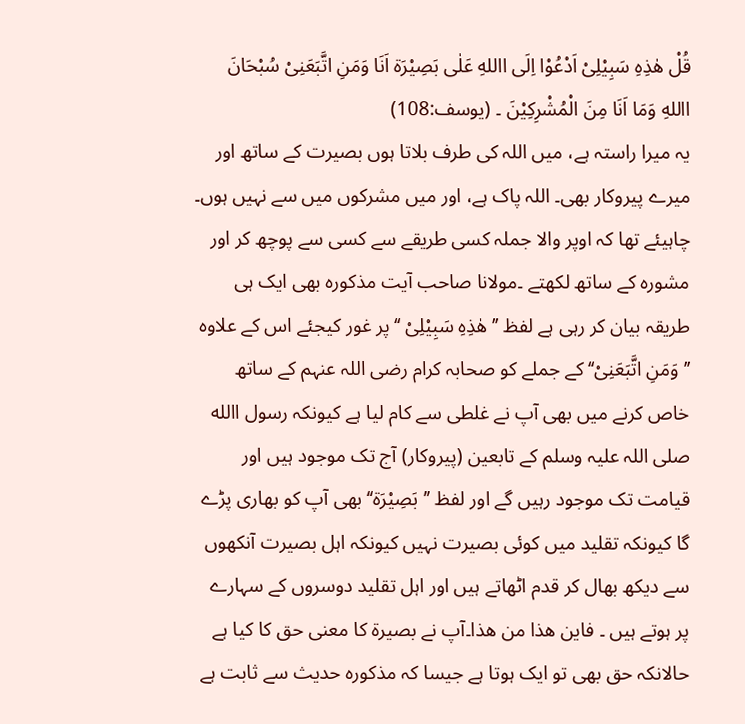قُلْ ھٰذِہِ سَبِیْلِیْ اَدْعُوْا اِلَی االلهِ عَلٰی بَصِیْرَۃ اَنَا وَمَنِ اتَّبَعَنِیْ سُبْحَانَ االلهِ وَمَا اَنَا مِنَ الْمُشْرِکِیْنَ ۔ (یوسف:108)
یہ میرا راستہ ہے، میں اللہ کی طرف بلاتا ہوں بصیرت کے ساتھ اور میرے پیروکار بھی۔ اللہ پاک ہے، اور میں مشرکوں میں سے نہیں ہوں۔
چاہیئے تھا کہ اوپر والا جملہ کسی طریقے سے کسی سے پوچھ کر اور مشورہ کے ساتھ لکھتے ۔مولانا صاحب آیت مذکورہ بھی ایک ہی طریقہ بیان کر رہی ہے لفظ ’’ھٰذِہِ سَبِیْلِیْ ‘‘پر غور کیجئے اس کے علاوہ ’’وَمَنِ اتَّبَعَنِیْ‘‘ کے جملے کو صحابہ کرام رضی اللہ عنہم کے ساتھ خاص کرنے میں بھی آپ نے غلطی سے کام لیا ہے کیونکہ رسول االله صلی اللہ علیہ وسلم کے تابعین (پیروکار) آج تک موجود ہیں اور قیامت تک موجود رہیں گے اور لفظ ’’بَصِیْرَۃ‘‘ بھی آپ کو بھاری پڑے گا کیونکہ تقلید میں کوئی بصیرت نہیں کیونکہ اہل بصیرت آنکھوں سے دیکھ بھال کر قدم اٹھاتے ہیں اور اہل تقلید دوسروں کے سہارے پر ہوتے ہیں ۔ فاین ھذا من ھذا۔آپ نے بصیرۃ کا معنی حق کا کیا ہے حالانکہ حق بھی تو ایک ہوتا ہے جیسا کہ مذکورہ حدیث سے ثابت ہے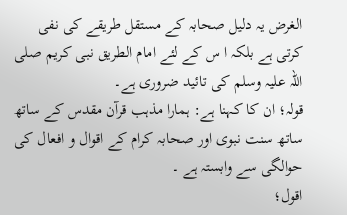الغرض یہ دلیل صحابہ کے مستقل طریقے کی نفی کرتی ہے بلکہ ا س کے لئے امام الطریق نبی کریم صلی اللہ علیہ وسلم کی تائید ضروری ہے۔
قولہ؛ ان کا کہنا ہے: ہمارا مذہب قرآن مقدس کے ساتھ ساتھ سنت نبوی اور صحابہ کرام کے اقوال و افعال کی حوالگی سے وابستہ ہے ۔
اقول؛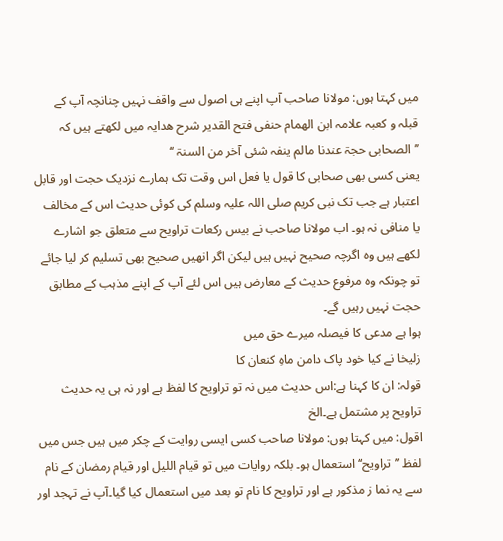میں کہتا ہوں: مولانا صاحب آپ اپنے ہی اصول سے واقف نہیں چنانچہ آپ کے قبلہ و کعبہ علامہ ابن الھمام حنفی فتح القدیر شرح ھدایہ میں لکھتے ہیں کہ
’’الصحابی حجۃ عندنا مالم ینفہ شئی آخر من السنۃ ‘‘
یعنی کسی بھی صحابی کا قول یا فعل اس وقت تک ہمارے نزدیک حجت اور قابل اعتبار ہے جب تک نبی کریم صلی اللہ علیہ وسلم کی کوئی حدیث اس کے مخالف یا منافی نہ ہو۔ اب مولانا صاحب نے بیس رکعات تراویح سے متعلق جو اشارے لکھے ہیں وہ اگرچہ صحیح نہیں ہیں لیکن اگر انھیں صحیح بھی تسلیم کر لیا جائے تو چونکہ وہ مرفوع حدیث کے معارض ہیں اس لئے آپ کے اپنے مذہب کے مطابق حجت نہیں رہیں گے۔
ہوا ہے مدعی کا فیصلہ میرے حق میں
زلیخا نے کیا خود پاک دامن ماہِ کنعان کا
قولہ: ان کا کہنا ہے:اس حدیث میں نہ تو تراویح کا لفظ ہے اور نہ ہی یہ حدیث تراویح پر مشتمل ہے۔الخ
اقول: میں کہتا ہوں: مولانا صاحب کسی ایسی روایت کے چکر میں ہیں جس میں لفظ ’’تراویح‘‘استعمال ہو۔ بلکہ روایات میں تو قیام اللیل اور قیام رمضان کے نام سے یہ نما ز مذکور ہے اور تراویح کا نام تو بعد میں استعمال کیا گیا۔آپ نے تہجد اور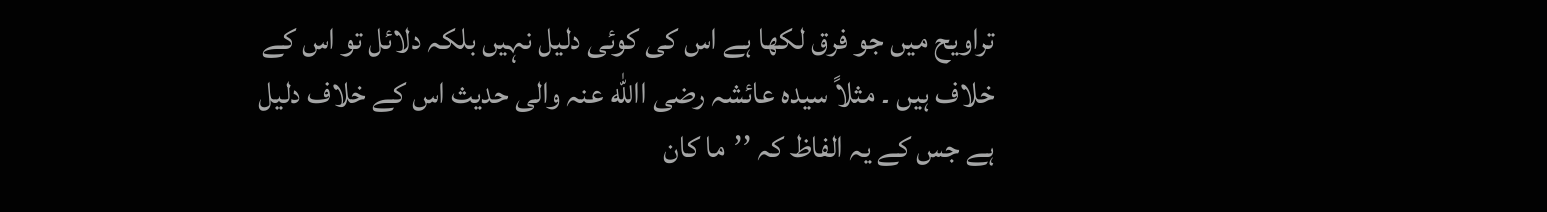تراویح میں جو فرق لکھا ہے اس کی کوئی دلیل نہیں بلکہ دلائل تو اس کے خلاف ہیں ۔ مثلاً سیدہ عائشہ رضی االله عنہ والی حدیث اس کے خلاف دلیل ہے جس کے یہ الفاظ کہ ’’ما کان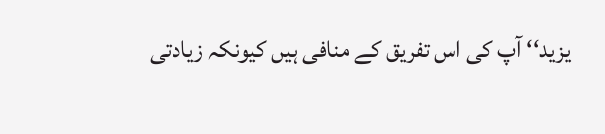یزید‘‘ آپ کی اس تفریق کے منافی ہیں کیونکہ زیادتی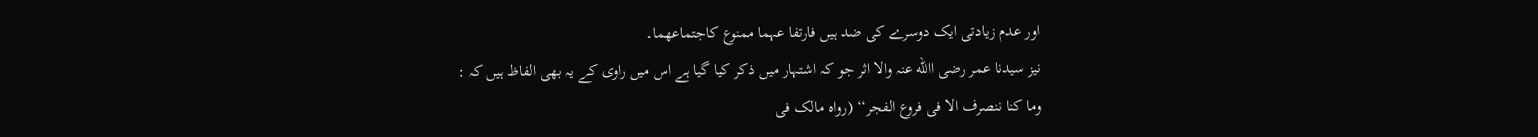اور عدم زیادتی ایک دوسرے کی ضد ہیں فارتفا عہما ممنوع کاجتماعھما۔
نیز سیدنا عمر رضی االله عنہ والا اثر جو کہ اشتہار میں ذکر کیا گیا ہے اس میں راوی کے یہ بھی الفاظ ہیں کہ :
وما کنا ننصرف الا فی فروع الفجر‘‘ (رواہ مالک فی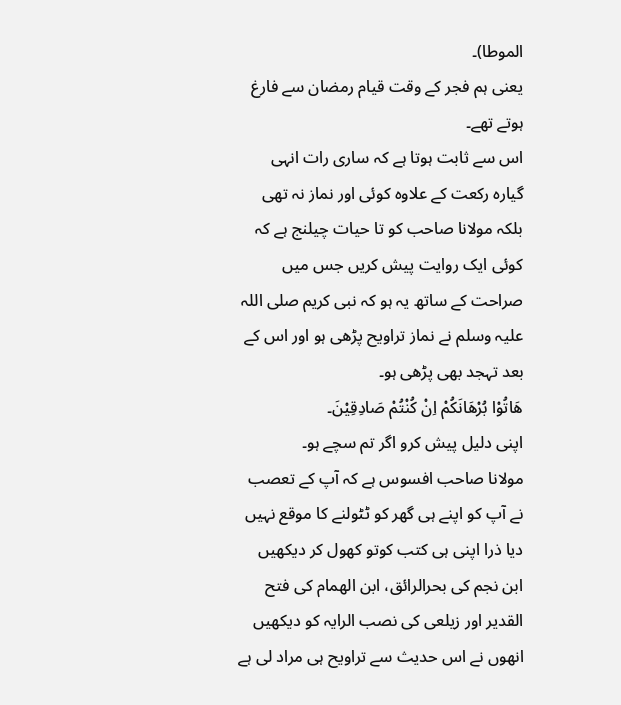الموطا)۔
یعنی ہم فجر کے وقت قیام رمضان سے فارغ ہوتے تھے۔
اس سے ثابت ہوتا ہے کہ ساری رات انہی گیارہ رکعت کے علاوہ کوئی اور نماز نہ تھی بلکہ مولانا صاحب کو تا حیات چیلنج ہے کہ کوئی ایک روایت پیش کریں جس میں صراحت کے ساتھ یہ ہو کہ نبی کریم صلی اللہ علیہ وسلم نے نماز تراویح پڑھی ہو اور اس کے بعد تہجد بھی پڑھی ہو۔
ھَاتُوْا بُرْھَانَکُمْ اِنْ کُنْتُمْ صَادِقِیْنَ۔
اپنی دلیل پیش کرو اگر تم سچے ہو۔
مولانا صاحب افسوس ہے کہ آپ کے تعصب نے آپ کو اپنے ہی گھر کو ٹٹولنے کا موقع نہیں دیا ذرا اپنی ہی کتب کوتو کھول کر دیکھیں ابن نجم کی بحرالرائق، ابن الھمام کی فتح القدیر اور زیلعی کی نصب الرایہ کو دیکھیں انھوں نے اس حدیث سے تراویح ہی مراد لی ہے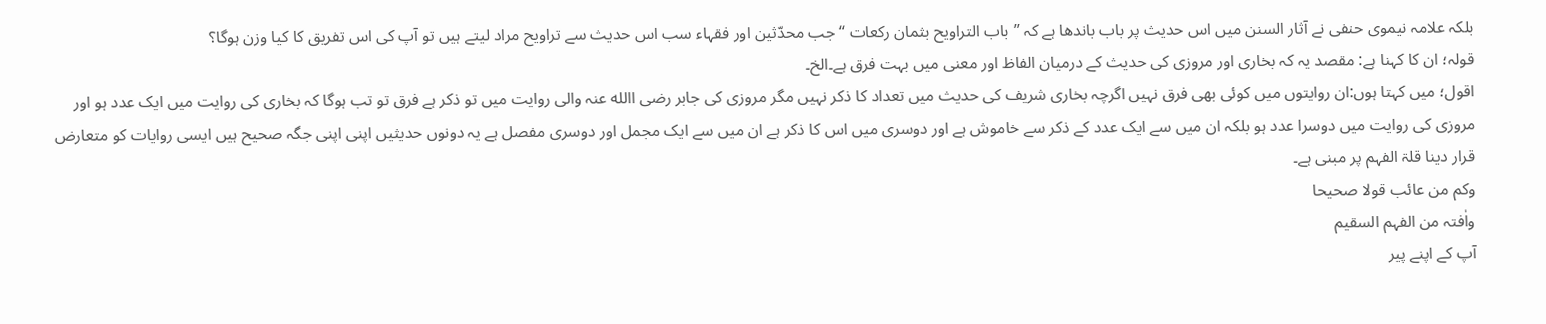بلکہ علامہ نیموی حنفی نے آثار السنن میں اس حدیث پر باب باندھا ہے کہ ’’باب التراویح بثمان رکعات ‘‘ جب محدّثین اور فقہاء سب اس حدیث سے تراویح مراد لیتے ہیں تو آپ کی اس تفریق کا کیا وزن ہوگا؟
قولہ؛ ان کا کہنا ہے: مقصد یہ کہ بخاری اور مروزی کی حدیث کے درمیان الفاظ اور معنی میں بہت فرق ہے۔الخ۔
اقول؛ میں کہتا ہوں:ان روایتوں میں کوئی بھی فرق نہیں اگرچہ بخاری شریف کی حدیث میں تعداد کا ذکر نہیں مگر مروزی کی جابر رضی االله عنہ والی روایت میں تو ذکر ہے فرق تو تب ہوگا کہ بخاری کی روایت میں ایک عدد ہو اور مروزی کی روایت میں دوسرا عدد ہو بلکہ ان میں سے ایک عدد کے ذکر سے خاموش ہے اور دوسری میں اس کا ذکر ہے ان میں سے ایک مجمل اور دوسری مفصل ہے یہ دونوں حدیثیں اپنی اپنی جگہ صحیح ہیں ایسی روایات کو متعارض قرار دینا قلۃ الفہم پر مبنی ہے۔
وکم من عائب قولا صحیحا
واٰفتہ من الفہم السقیم
آپ کے اپنے پیر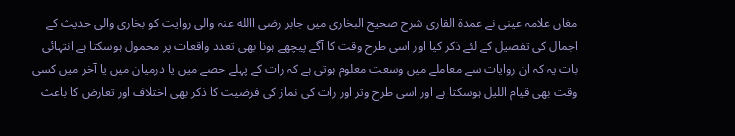مغاں علامہ عینی نے عمدۃ القاری شرح صحیح البخاری میں جابر رضی االله عنہ والی روایت کو بخاری والی حدیث کے اجمال کی تفصیل کے لئے ذکر کیا اور اسی طرح وقت کا آگے پیچھے ہونا بھی تعدد واقعات پر محمول ہوسکتا ہے انتہائی بات یہ کہ ان روایات سے معاملے میں وسعت معلوم ہوتی ہے کہ رات کے پہلے حصے میں یا درمیان میں یا آخر میں کسی وقت بھی قیام اللیل ہوسکتا ہے اور اسی طرح وتر اور رات کی نماز کی فرضیت کا ذکر بھی اختلاف اور تعارض کا باعث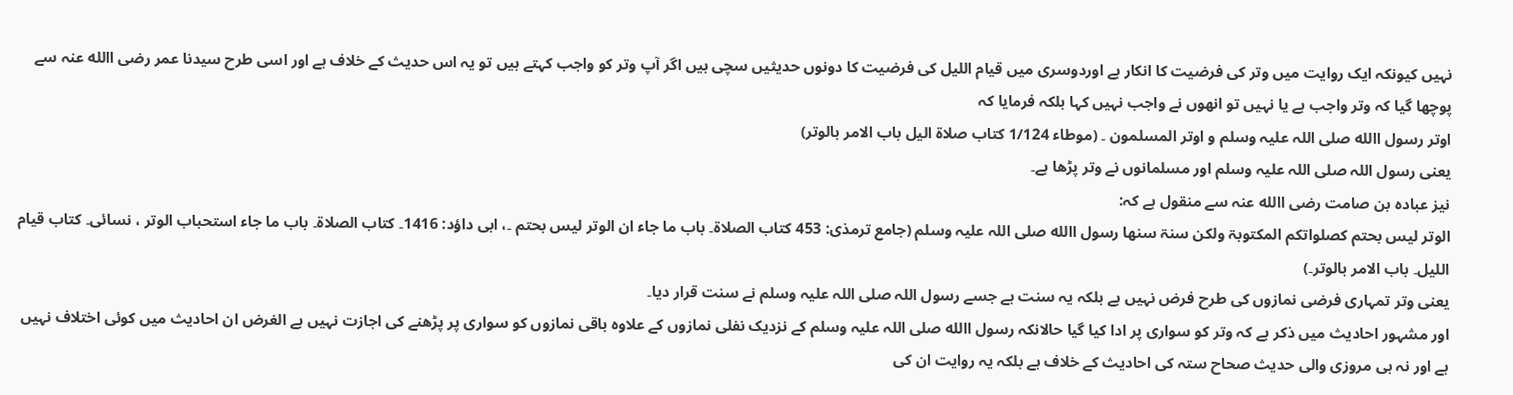نہیں کیونکہ ایک روایت میں وتر کی فرضیت کا انکار ہے اوردوسری میں قیام اللیل کی فرضیت کا دونوں حدیثیں سچی ہیں اگر آپ وتر کو واجب کہتے ہیں تو یہ اس حدیث کے خلاف ہے اور اسی طرح سیدنا عمر رضی االله عنہ سے پوچھا گیا کہ وتر واجب ہے یا نہیں تو انھوں نے واجب نہیں کہا بلکہ فرمایا کہ
اوتر رسول االله صلی اللہ علیہ وسلم و اوتر المسلمون ۔ (موطاء 1/124 کتاب صلاۃ الیل باب الامر بالوتر)
یعنی رسول اللہ صلی اللہ علیہ وسلم اور مسلمانوں نے وتر پڑھا ہے۔
نیز عبادہ بن صامت رضی االله عنہ سے منقول ہے کہ:
الوتر لیس بحتم کصلواتکم المکتوبۃ ولکن سنۃ سنھا رسول االله صلی اللہ علیہ وسلم (جامع ترمذی: 453 کتاب الصلاۃ۔ باب ما جاء ان الوتر لیس بحتم ۔، ابی داؤد: 1416۔ کتاب الصلاۃ۔ باب ما جاء استحباب الوتر ، نسائی۔ کتاب قیام اللیل۔ باب الامر بالوتر۔)
یعنی وتر تمہاری فرضی نمازوں کی طرح فرض نہیں ہے بلکہ یہ سنت ہے جسے رسول اللہ صلی اللہ علیہ وسلم نے سنت قرار دیا۔
اور مشہور احادیث میں ذکر ہے کہ وتر کو سواری پر ادا کیا گیا حالانکہ رسول االله صلی اللہ علیہ وسلم کے نزدیک نفلی نمازوں کے علاوہ باقی نمازوں کو سواری پر پڑھنے کی اجازت نہیں ہے الغرض ان احادیث میں کوئی اختلاف نہیں ہے اور نہ ہی مروزی والی حدیث صحاح ستہ کی احادیث کے خلاف ہے بلکہ یہ روایت ان کی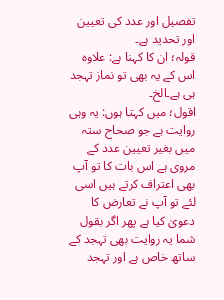تفصیل اور عدد کی تعیین اور تحدید ہے۔
قولہ؛ ان کا کہنا ہے: علاوہ اس کے یہ بھی تو نماز تہجد ہی ہے۔الخ۔
اقول؛ میں کہتا ہوں: یہ وہی روایت ہے جو صحاح ستہ میں بغیر تعیین عدد کے مروی ہے اس بات کا تو آپ بھی اعتراف کرتے ہیں اسی لئے تو آپ نے تعارض کا دعویٰ کیا ہے پھر اگر بقول شما یہ روایت بھی تہجد کے ساتھ خاص ہے اور تہجد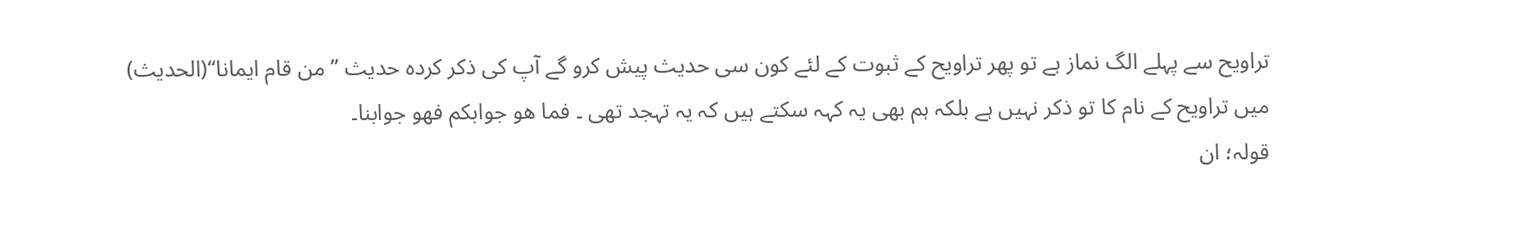تراویح سے پہلے الگ نماز ہے تو پھر تراویح کے ثبوت کے لئے کون سی حدیث پیش کرو گے آپ کی ذکر کردہ حدیث ’’ من قام ایمانا‘‘(الحدیث) میں تراویح کے نام کا تو ذکر نہیں ہے بلکہ ہم بھی یہ کہہ سکتے ہیں کہ یہ تہجد تھی ۔ فما ھو جوابکم فھو جوابنا۔
قولہ؛ ان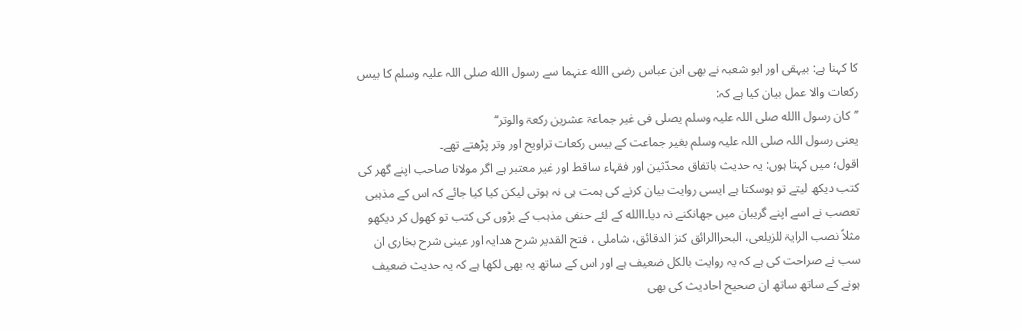کا کہنا ہے: بیہقی اور ابو شعبہ نے بھی ابن عباس رضی االله عنہما سے رسول االله صلی اللہ علیہ وسلم کا بیس رکعات والا عمل بیان کیا ہے کہ:
’’کان رسول االله صلی اللہ علیہ وسلم یصلی فی غیر جماعۃ عشرین رکعۃ والوتر‘‘
یعنی رسول اللہ صلی اللہ علیہ وسلم بغیر جماعت کے بیس رکعات تراویح اور وتر پڑھتے تھے۔
اقول؛ میں کہتا ہوں: یہ حدیث باتفاق محدّثین اور فقہاء ساقط اور غیر معتبر ہے اگر مولانا صاحب اپنے گھر کی کتب دیکھ لیتے تو ہوسکتا ہے ایسی روایت بیان کرنے کی ہمت ہی نہ ہوتی لیکن کیا کیا جائے کہ اس کے مذہبی تعصب نے اسے اپنے گریبان میں جھانکنے نہ دیا۔االله کے لئے حنفی مذہب کے بڑوں کی کتب تو کھول کر دیکھو مثلاً نصب الرایۃ للزیلعی، البحراالرائق کنز الدقائق، شاملی ، فتح القدیر شرح ھدایہ اور عینی شرح بخاری ان سب نے صراحت کی ہے کہ یہ روایت بالکل ضعیف ہے اور اس کے ساتھ یہ بھی لکھا ہے کہ یہ حدیث ضعیف ہونے کے ساتھ ساتھ ان صحیح احادیث کی بھی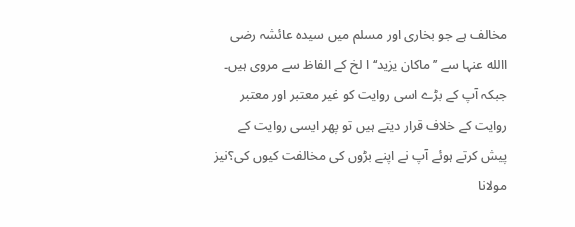مخالف ہے جو بخاری اور مسلم میں سیدہ عائشہ رضی االله عنہا سے ’’ماکان یزید‘‘ا لخ کے الفاظ سے مروی ہیں۔ جبکہ آپ کے بڑے اسی روایت کو غیر معتبر اور معتبر روایت کے خلاف قرار دیتے ہیں تو پھر ایسی روایت کے پیش کرتے ہوئے آپ نے اپنے بڑوں کی مخالفت کیوں کی؟نیز مولانا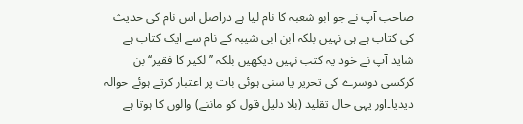صاحب آپ نے جو ابو شعبہ کا نام لیا ہے دراصل اس نام کی حدیث کی کتاب ہے ہی نہیں بلکہ ابن ابی شیبہ کے نام سے ایک کتاب ہے شاید آپ نے خود یہ کتب نہیں دیکھیں بلکہ ’’لکیر کا فقیر‘‘ بن کرکسی دوسرے کی تحریر یا سنی ہوئی بات پر اعتبار کرتے ہوئے حوالہ دیدیا۔اور یہی حال تقلید (بلا دلیل قول کو ماننے) والوں کا ہوتا ہے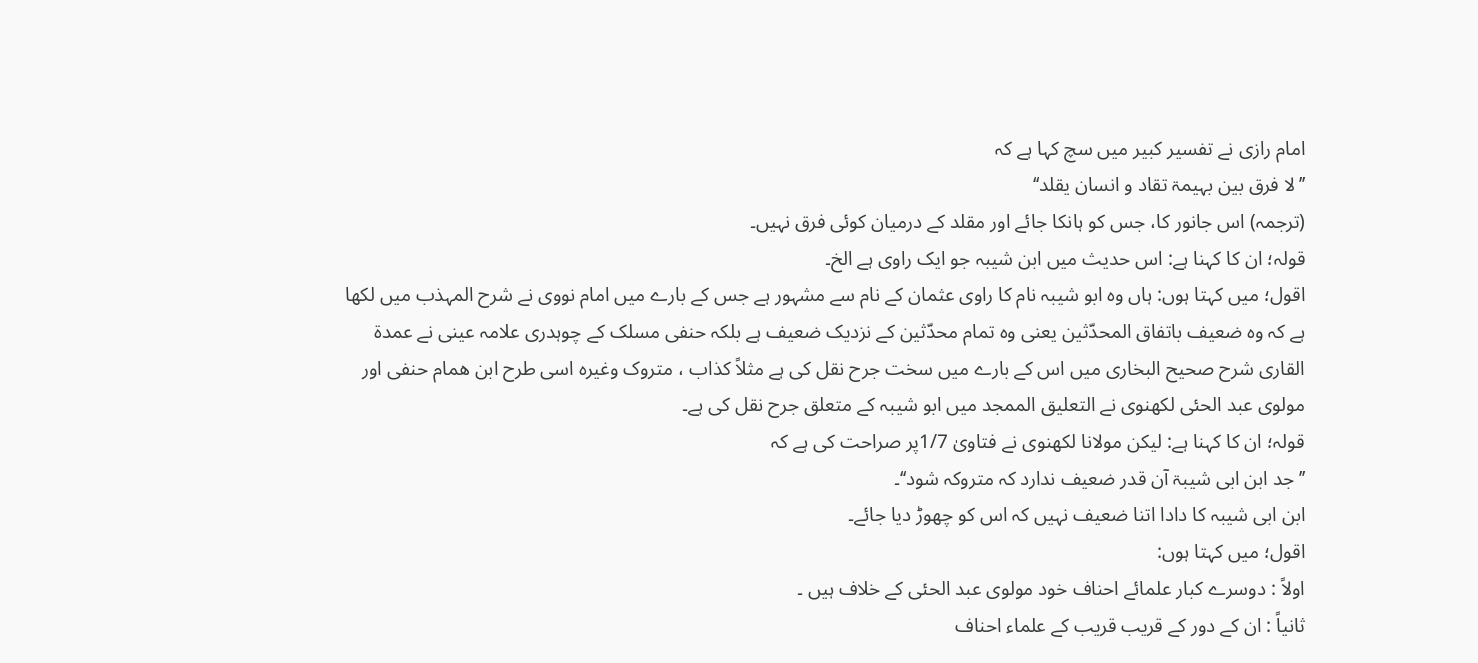امام رازی نے تفسیر کبیر میں سچ کہا ہے کہ
’’لا فرق بین بہیمۃ تقاد و انسان یقلد‘‘
(ترجمہ) اس جانور کا، جس کو ہانکا جائے اور مقلد کے درمیان کوئی فرق نہیں۔
قولہ؛ ان کا کہنا ہے: اس حدیث میں ابن شیبہ جو ایک راوی ہے الخ۔
اقول؛ میں کہتا ہوں: ہاں وہ ابو شیبہ نام کا راوی عثمان کے نام سے مشہور ہے جس کے بارے میں امام نووی نے شرح المہذب میں لکھا ہے کہ وہ ضعیف باتفاق المحدّثین یعنی وہ تمام محدّثین کے نزدیک ضعیف ہے بلکہ حنفی مسلک کے چوہدری علامہ عینی نے عمدۃ القاری شرح صحیح البخاری میں اس کے بارے میں سخت جرح نقل کی ہے مثلاً کذاب ، متروک وغیرہ اسی طرح ابن ھمام حنفی اور مولوی عبد الحئی لکھنوی نے التعلیق الممجد میں ابو شیبہ کے متعلق جرح نقل کی ہے۔
قولہ؛ ان کا کہنا ہے: لیکن مولانا لکھنوی نے فتاویٰ 1/7پر صراحت کی ہے کہ
’’جد ابن ابی شیبۃ آن قدر ضعیف ندارد کہ متروکہ شود‘‘۔
ابن ابی شیبہ کا دادا اتنا ضعیف نہیں کہ اس کو چھوڑ دیا جائے۔
اقول؛ میں کہتا ہوں:
اولاً : دوسرے کبار علمائے احناف خود مولوی عبد الحئی کے خلاف ہیں ۔
ثانیاً : ان کے دور کے قریب قریب کے علماء احناف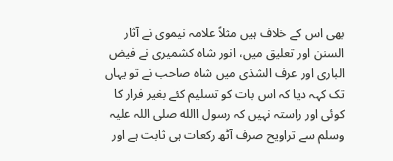بھی اس کے خلاف ہیں مثلاً علامہ نیموی نے آثار السنن اور تعلیق میں، انور شاہ کشمیری نے فیض الباری اور عرف الشذی میں شاہ صاحب نے تو یہاں تک کہہ دیا کہ اس بات کو تسلیم کئے بغیر فرار کا کوئی اور راستہ نہیں کہ رسول االله صلی اللہ علیہ وسلم سے تراویح صرف آٹھ رکعات ہی ثابت ہے اور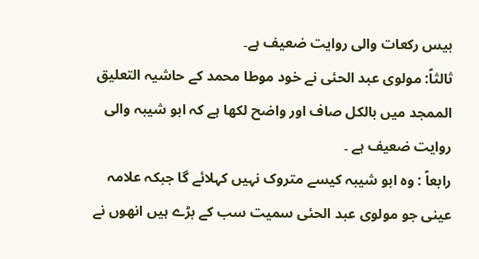بیس رکعات والی روایت ضعیف ہے۔
ثالثاً: مولوی عبد الحئی نے خود موطا محمد کے حاشیہ التعلیق الممجد میں بالکل صاف اور واضح لکھا ہے کہ ابو شیبہ والی روایت ضعیف ہے ۔
رابعاً : وہ ابو شیبہ کیسے متروک نہیں کہلائے گا جبکہ علامہ عینی جو مولوی عبد الحئی سمیت سب کے بڑے ہیں انھوں نے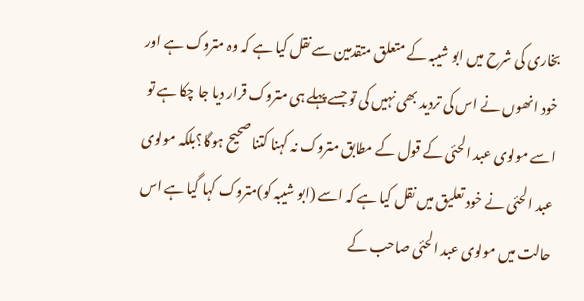بخاری کی شرح میں ابو شیبہ کے متعلق متقدمین سے نقل کیا ہے کہ وہ متروک ہے اور خود انھوں نے اس کی تردید بھی نہیں کی تو جسے پہلے ہی متروک قرار دیا جا چکا ہے تو اسے مولوی عبد الحئی کے قول کے مطابق متروک نہ کہنا کتنا صحیح ہوگا؟بلکہ مولوی عبد الحئی نے خود تعلیق میں نقل کیا ہے کہ اسے (ابو شیبہ کو)متروک کہا گیا ہے اس حالت میں مولوی عبد الحئی صاحب کے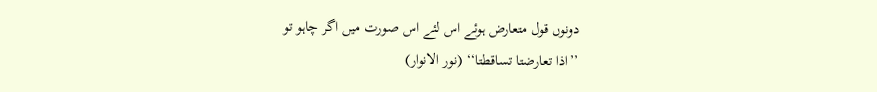دونوں قول متعارض ہوئے اس لئے اس صورت میں اگر چاہو تو
’’اذا تعارضتا تساقطتا‘‘ (نور الانوار)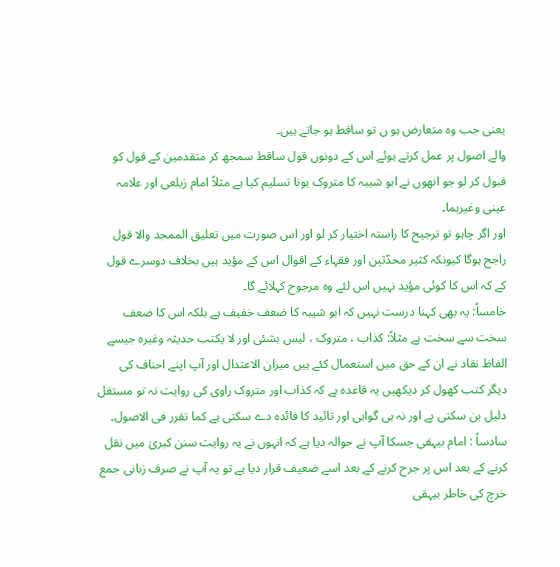یعنی جب وہ متعارض ہو ں تو ساقط ہو جاتے ہیں۔
والے اصول پر عمل کرتے ہوئے اس کے دونوں قول ساقط سمجھ کر متقدمین کے قول کو قبول کر لو جو انھوں نے ابو شیبہ کا متروک ہونا تسلیم کیا ہے مثلاً امام زیلعی اور علامہ عینی وغیرہما۔
اور اگر چاہو تو ترجیح کا راستہ اختیار کر لو اور اس صورت میں تعلیق الممجد والا قول راجح ہوگا کیونکہ کثیر محدّثین اور فقہاء کے اقوال اس کے مؤید ہیں بخلاف دوسرے قول کے کہ اس کا کوئی مؤید نہیں اس لئے وہ مرجوح کہلائے گا۔
خامساً: یہ بھی کہنا درست نہیں کہ ابو شیبہ کا ضعف خفیف ہے بلکہ اس کا ضعف سخت سے سخت ہے مثلاً: کذاب ، متروک ، لیس بشئی اور لا یکتب حدیثہ وغیرہ جیسے الفاظ نقاد نے ان کے حق میں استعمال کئے ہیں میزان الاعتدال اور آپ اپنے احناف کی دیگر کتب کھول کر دیکھیں یہ قاعدہ ہے کہ کذاب اور متروک راوی کی روایت نہ تو مستقل دلیل بن سکتی ہے اور نہ ہی گواہی اور تائید کا فائدہ دے سکتی ہے کما تقرر فی الاصول۔
سادساً : امام بیہقی جسکا آپ نے حوالہ دیا ہے کہ انہوں نے یہ روایت سنن کبریٰ میں نقل کرنے کے بعد اس پر جرح کرنے کے بعد اسے ضعیف قرار دیا ہے تو یہ آپ نے صرف زبانی جمع خرچ کی خاطر بیہقی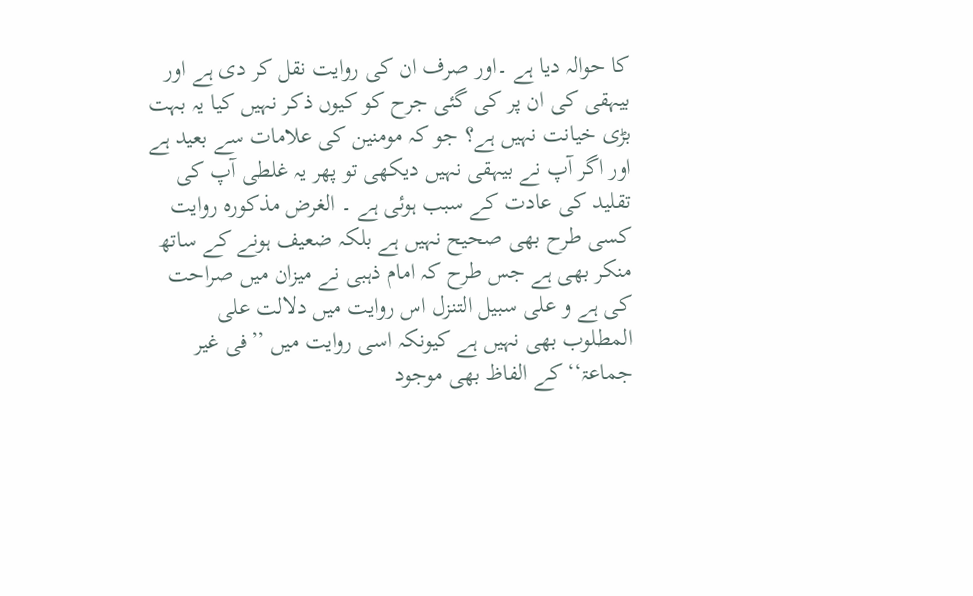کا حوالہ دیا ہے ۔اور صرف ان کی روایت نقل کر دی ہے اور بیہقی کی ان پر کی گئی جرح کو کیوں ذکر نہیں کیا یہ بہت بڑی خیانت نہیں ہے؟ جو کہ مومنین کی علامات سے بعید ہے اور اگر آپ نے بیہقی نہیں دیکھی تو پھر یہ غلطی آپ کی تقلید کی عادت کے سبب ہوئی ہے ۔ الغرض مذکورہ روایت کسی طرح بھی صحیح نہیں ہے بلکہ ضعیف ہونے کے ساتھ منکر بھی ہے جس طرح کہ امام ذہبی نے میزان میں صراحت کی ہے و علی سبیل التنزل اس روایت میں دلالت علی المطلوب بھی نہیں ہے کیونکہ اسی روایت میں ’’فی غیر جماعۃ‘‘ کے الفاظ بھی موجود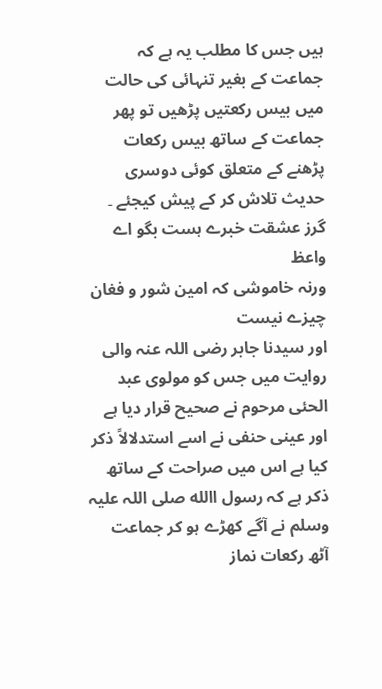ہیں جس کا مطلب یہ ہے کہ جماعت کے بغیر تنہائی کی حالت میں بیس رکعتیں پڑھیں تو پھر جماعت کے ساتھ بیس رکعات پڑھنے کے متعلق کوئی دوسری حدیث تلاش کر کے پیش کیجئے ۔
گرز عشقت خبرے ہست بگو اے واعظ
ورنہ خاموشی کہ امین شور و فغان چیزے نیست
اور سیدنا جابر رضی اللہ عنہ والی روایت میں جس کو مولوی عبد الحئی مرحوم نے صحیح قرار دیا ہے اور عینی حنفی نے اسے استدلالاً ذکر کیا ہے اس میں صراحت کے ساتھ ذکر ہے کہ رسول االله صلی اللہ علیہ وسلم نے آگے کھڑے ہو کر جماعت آٹھ رکعات نماز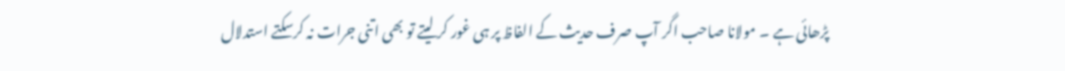پڑھائی ہے ۔ مولانا صاحب اگر آپ صرف حدیث کے الفاظ پر ہی غور کر لیتے تو بھی اتنی جرات نہ کرسکتے استدلال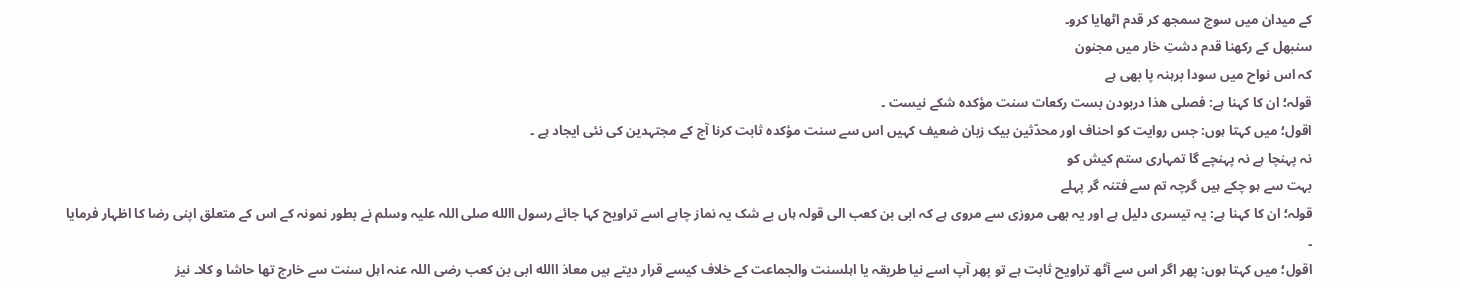کے میدان میں سوچ سمجھ کر قدم اٹھایا کرو۔
سنبھل کے رکھنا قدم دشتِ خار میں مجنون
کہ اس نواح میں سودا برہنہ پا بھی ہے
قولہ؛ ان کا کہنا ہے: فصلی ھذا دربودن بست رکعات سنت مؤکدہ شکے نیست ۔
اقول؛ میں کہتا ہوں: جس روایت کو احناف اور محدّثین بیک زبان ضعیف کہیں اس سے سنت مؤکدہ ثابت کرنا آج کے مجتہدین کی نئی ایجاد ہے ۔
نہ پہنچا ہے نہ پہنچے گا تمہاری ستم کیش کو
بہت سے ہو چکے ہیں گرچہ تم سے فتنہ گر پہلے
قولہ؛ ان کا کہنا ہے: یہ تیسری دلیل ہے اور یہ بھی مروزی سے مروی ہے کہ ابی بن کعب الی قولہ ہاں بے شک یہ نماز چاہے اسے تراویح کہا جائے رسول االله صلی اللہ علیہ وسلم نے بطور نمونہ کے اس کے متعلق اپنی رضا کا اظہار فرمایا ۔
اقول؛ میں کہتا ہوں: پھر اگر اس سے آٹھ تراویح ثابت ہے تو پھر آپ اسے نیا طریقہ یا اہلسنت والجماعت کے خلاف کیسے قرار دیتے ہیں معاذ االله ابی بن کعب رضی اللہ عنہ اہل سنت سے خارج تھا حاشا و کلا۔ نیز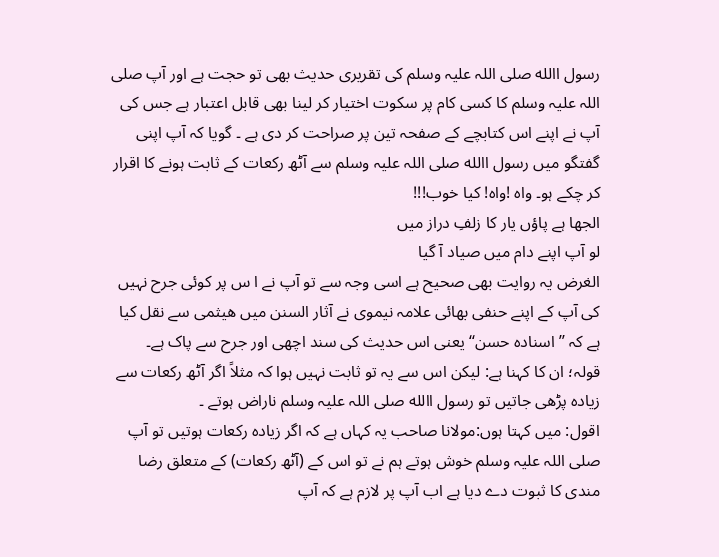رسول االله صلی اللہ علیہ وسلم کی تقریری حدیث بھی تو حجت ہے اور آپ صلی اللہ علیہ وسلم کا کسی کام پر سکوت اختیار کر لینا بھی قابل اعتبار ہے جس کی آپ نے اپنے اس کتابچے کے صفحہ تین پر صراحت کر دی ہے ۔ گویا کہ آپ اپنی گفتگو میں رسول االله صلی اللہ علیہ وسلم سے آٹھ رکعات کے ثابت ہونے کا اقرار کر چکے ہو۔ واہ !واہ! کیا خوب!!!
الجھا ہے پاؤں یار کا زلفِ دراز میں
لو آپ اپنے دام میں صیاد آ گیا
الغرض یہ روایت بھی صحیح ہے اسی وجہ سے تو آپ نے ا س پر کوئی جرح نہیں کی آپ کے اپنے حنفی بھائی علامہ نیموی نے آثار السنن میں ھیثمی سے نقل کیا ہے کہ ’’ اسنادہ حسن‘‘ یعنی اس حدیث کی سند اچھی اور جرح سے پاک ہے۔
قولہ؛ ان کا کہنا ہے: لیکن اس سے یہ تو ثابت نہیں ہوا کہ مثلاً اگر آٹھ رکعات سے زیادہ پڑھی جاتیں تو رسول االله صلی اللہ علیہ وسلم ناراض ہوتے ۔
اقول: میں کہتا ہوں:مولانا صاحب یہ کہاں ہے کہ اگر زیادہ رکعات ہوتیں تو آپ صلی اللہ علیہ وسلم خوش ہوتے ہم نے تو اس کے (آٹھ رکعات) کے متعلق رضا مندی کا ثبوت دے دیا ہے اب آپ پر لازم ہے کہ آپ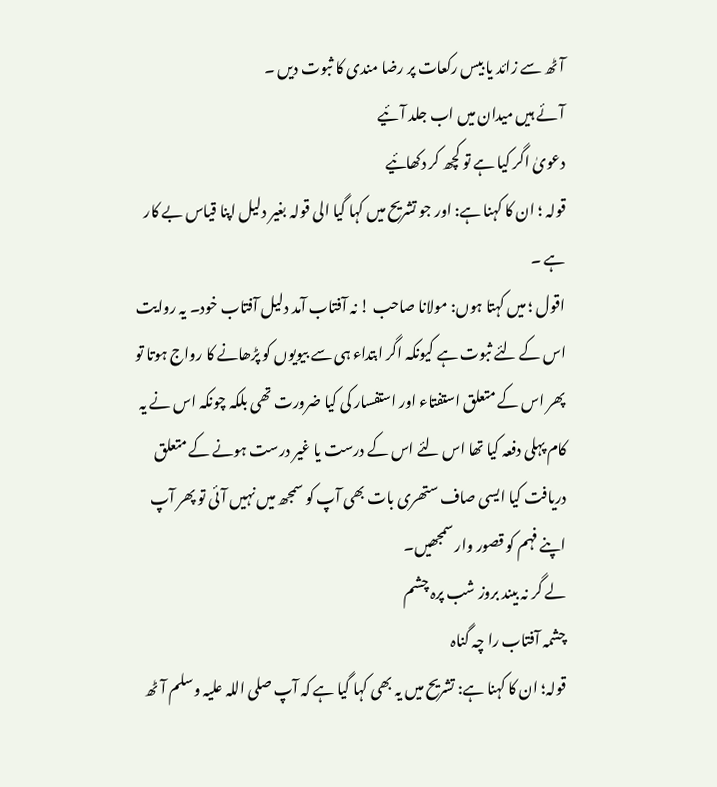آٹھ سے زائد یا بیس رکعات پر رضا مندی کا ثبوت دیں ۔
آئے ہیں میدان میں اب جلد آئیے
دعویٰ اگر کیا ہے تو کچھ کر دکھائیے
قولہ ؛ ان کا کہنا ہے: اور جو تشریح میں کہا گیا الی قولہ بغیر دلیل اپنا قیاس بے کار ہے ۔
اقول ؛ میں کہتا ہوں: مولانا صاحب ! نہ آفتاب آمد دلیل آفتاب خود۔ یہ روایت اس کے لئے ثبوت ہے کیونکہ اگر ابتداء ہی سے بیویوں کو پڑھانے کا رواج ہوتا تو پھر اس کے متعلق استفتاء اور استفسار کی کیا ضرورت تھی بلکہ چونکہ اس نے یہ کام پہلی دفعہ کیا تھا اس لئے اس کے درست یا غیر درست ہونے کے متعلق دریافت کیا ایسی صاف ستھری بات بھی آپ کو سمجھ میں نہیں آئی تو پھر آپ اپنے فہم کو قصور وار سمجھیں۔
لے گر نہ بیند بروز شب پرہ چشم
چشمہ آفتاب را چہ گناہ
قولہ؛ ان کا کہنا ہے: تشریح میں یہ بھی کہا گیا ہے کہ آپ صلی اللہ علیہ وسلم آٹھ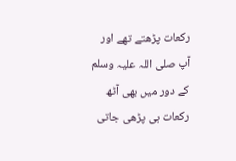رکعات پڑھتے تھے اور آپ صلی اللہ علیہ وسلم کے دور میں بھی آٹھ رکعات ہی پڑھی جاتی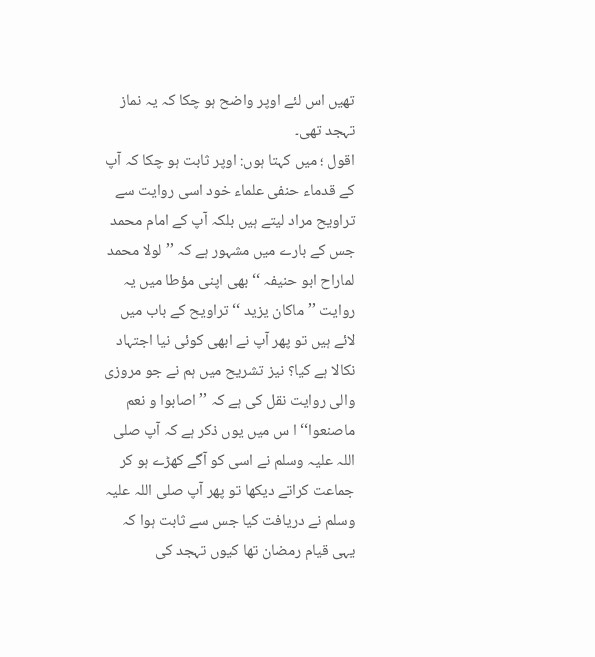تھیں اس لئے اوپر واضح ہو چکا کہ یہ نماز تہجد تھی۔
اقول ؛ میں کہتا ہوں: اوپر ثابت ہو چکا کہ آپ کے قدماء حنفی علماء خود اسی روایت سے تراویح مراد لیتے ہیں بلکہ آپ کے امام محمد جس کے بارے میں مشہور ہے کہ ’’لولا محمد لماراح ابو حنیفہ ‘‘ بھی اپنی مؤطا میں یہ روایت ’’ماکان یزید ‘‘ تراویح کے باب میں لائے ہیں تو پھر آپ نے ابھی کوئی نیا اجتہاد نکالا ہے کیا؟ نیز تشریح میں ہم نے جو مروزی والی روایت نقل کی ہے کہ ’’اصابوا و نعم ماصنعوا‘‘ ا س میں یوں ذکر ہے کہ آپ صلی اللہ علیہ وسلم نے اسی کو آگے کھڑے ہو کر جماعت کراتے دیکھا تو پھر آپ صلی اللہ علیہ وسلم نے دریافت کیا جس سے ثابت ہوا کہ یہی قیام رمضان تھا کیوں تہجد کی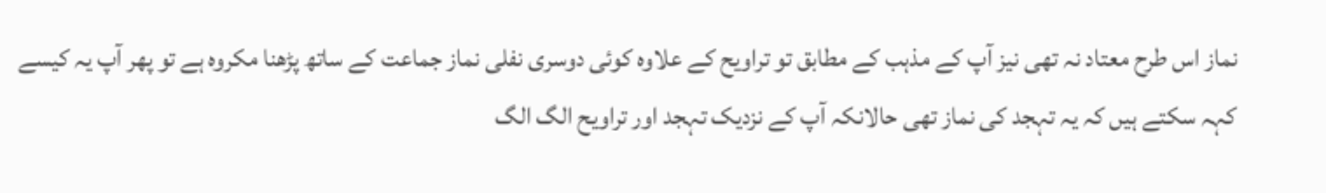نماز اس طرح معتاد نہ تھی نیز آپ کے مذہب کے مطابق تو تراویح کے علاوہ کوئی دوسری نفلی نماز جماعت کے ساتھ پڑھنا مکروہ ہے تو پھر آپ یہ کیسے کہہ سکتے ہیں کہ یہ تہجد کی نماز تھی حالانکہ آپ کے نزدیک تہجد اور تراویح الگ الگ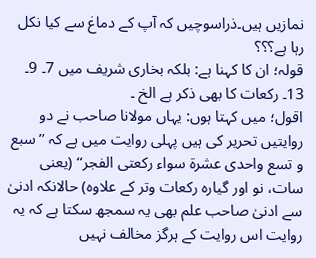نمازیں ہیں۔ذراسوچیں کہ آپ کے دماغ سے کیا نکل رہا ہے؟؟؟
قولہ؛ ان کا کہنا ہے: بلکہ بخاری شریف میں 7۔ 9۔ 13۔ رکعات کا بھی ذکر ہے الخ ۔
اقول؛ میں کہتا ہوں: یہاں مولانا صاحب نے دو روایتیں تحریر کی ہیں پہلی روایت میں ہے کہ ’’سبع و تسع واحدی عشرۃ سواء رکعتی الفجر‘‘ (یعنی سات، نو اور گیارہ رکعات وتر کے علاوہ) حالانکہ ادنیٰ سے ادنیٰ صاحب علم بھی یہ سمجھ سکتا ہے کہ یہ روایت اس روایت کے ہرگز مخالف نہیں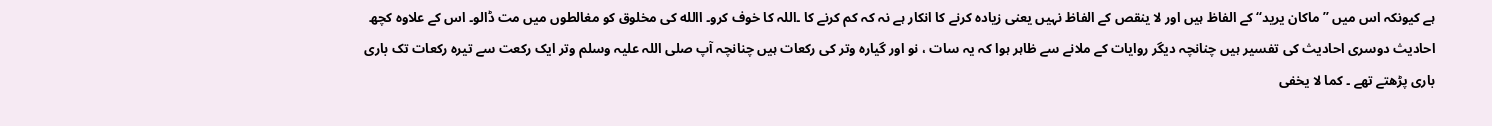ہے کیونکہ اس میں ’’ ماکان یرید‘‘ کے الفاظ ہیں اور لا ینقص کے الفاظ نہیں یعنی زیادہ کرنے کا انکار ہے نہ کہ کم کرنے کا ۔اللہ کا خوف کرو۔ االله کی مخلوق کو مغالطوں میں مت ڈالو۔ اس کے علاوہ کچھ احادیث دوسری احادیث کی تفسیر ہیں چنانچہ دیگر روایات کے ملانے سے ظاہر ہوا کہ یہ سات ، نو اور گیارہ وتر کی رکعات ہیں چنانچہ آپ صلی اللہ علیہ وسلم وتر ایک رکعت سے تیرہ رکعات تک باری باری پڑھتے تھے ۔ کما لا یخفی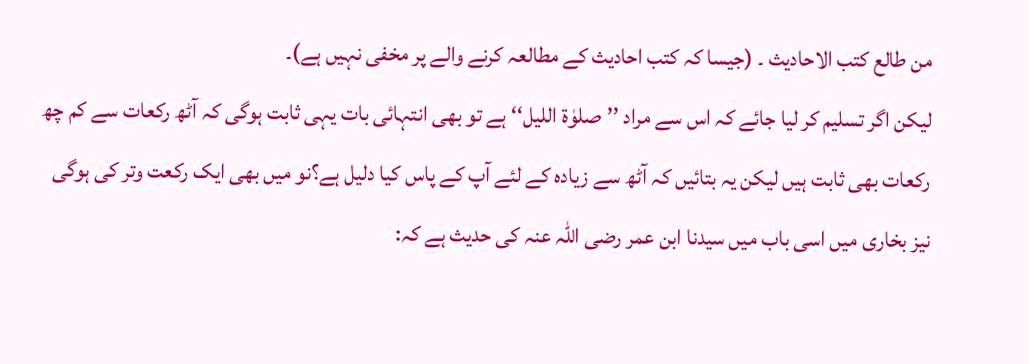من طالع کتب الاحادیث ۔ (جیسا کہ کتب احادیث کے مطالعہ کرنے والے پر مخفی نہیں ہے)۔
لیکن اگر تسلیم کر لیا جائے کہ اس سے مراد ’’صلوٰۃ اللیل‘‘ ہے تو بھی انتہائی بات یہی ثابت ہوگی کہ آٹھ رکعات سے کم چھ رکعات بھی ثابت ہیں لیکن یہ بتائیں کہ آٹھ سے زیادہ کے لئے آپ کے پاس کیا دلیل ہے؟نو میں بھی ایک رکعت وتر کی ہوگی نیز بخاری میں اسی باب میں سیدنا ابن عمر رضی اللہ عنہ کی حدیث ہے کہ: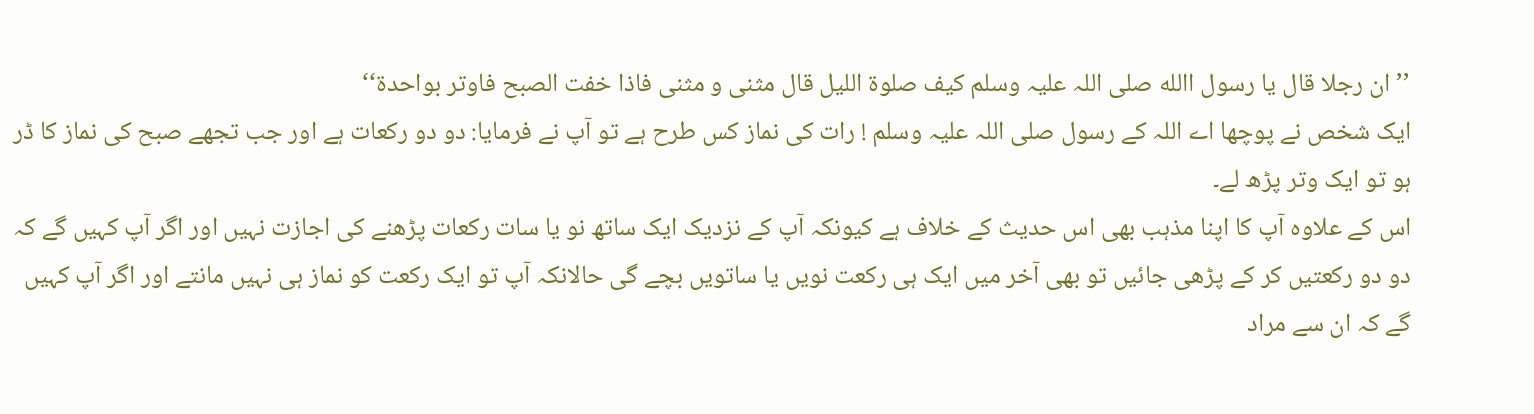’’ان رجلا قال یا رسول االله صلی اللہ علیہ وسلم کیف صلوۃ اللیل قال مثنی و مثنی فاذا خفت الصبح فاوتر بواحدۃ‘‘
ایک شخص نے پوچھا اے اللہ کے رسول صلی اللہ علیہ وسلم ! رات کی نماز کس طرح ہے تو آپ نے فرمایا: دو دو رکعات ہے اور جب تجھے صبح کی نماز کا ڈر ہو تو ایک وتر پڑھ لے۔
اس کے علاوہ آپ کا اپنا مذہب بھی اس حدیث کے خلاف ہے کیونکہ آپ کے نزدیک ایک ساتھ نو یا سات رکعات پڑھنے کی اجازت نہیں اور اگر آپ کہیں گے کہ دو دو رکعتیں کر کے پڑھی جائیں تو بھی آخر میں ایک ہی رکعت نویں یا ساتویں بچے گی حالانکہ آپ تو ایک رکعت کو نماز ہی نہیں مانتے اور اگر آپ کہیں گے کہ ان سے مراد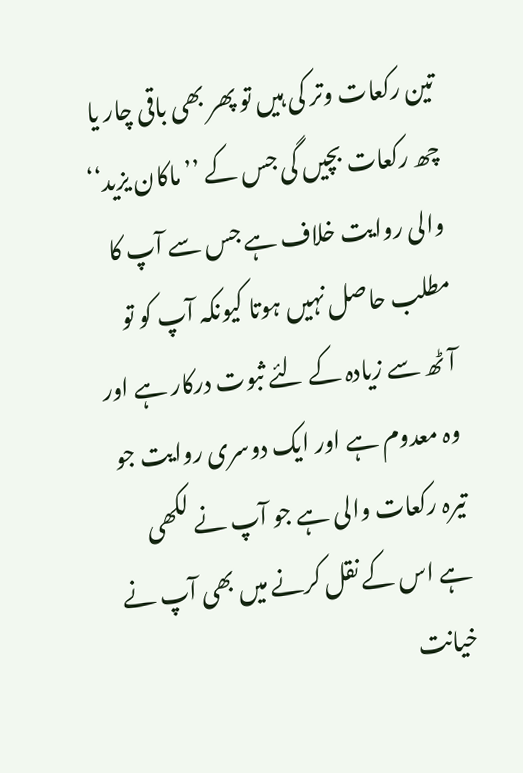تین رکعات وتر کی ہیں تو پھر بھی باقی چار یا چھ رکعات بچیں گی جس کے ’’ماکان یزید‘‘ والی روایت خلاف ہے جس سے آپ کا مطلب حاصل نہیں ہوتا کیونکہ آپ کو تو آٹھ سے زیادہ کے لئے ثبوت درکار ہے اور وہ معدوم ہے اور ایک دوسری روایت جو تیرہ رکعات والی ہے جو آپ نے لکھی ہے اس کے نقل کرنے میں بھی آپ نے خیانت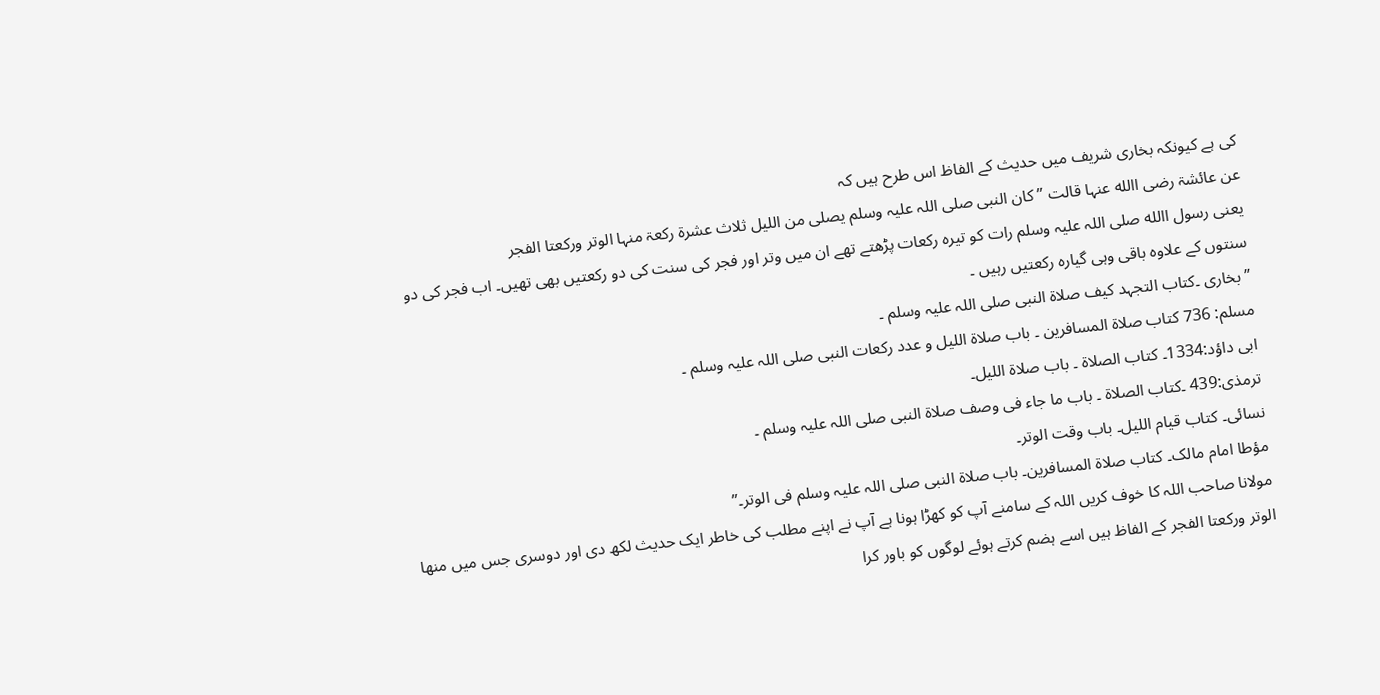کی ہے کیونکہ بخاری شریف میں حدیث کے الفاظ اس طرح ہیں کہ
عن عائشۃ رضی االله عنہا قالت ’’ کان النبی صلی اللہ علیہ وسلم یصلی من اللیل ثلاث عشرۃ رکعۃ منہا الوتر ورکعتا الفجر
یعنی رسول االله صلی اللہ علیہ وسلم رات کو تیرہ رکعات پڑھتے تھے ان میں وتر اور فجر کی سنت کی دو رکعتیں بھی تھیں۔ اب فجر کی دو سنتوں کے علاوہ باقی وہی گیارہ رکعتیں رہیں ۔
” بخاری ۔کتاب التجہد کیف صلاۃ النبی صلی اللہ علیہ وسلم ۔
مسلم: 736 کتاب صلاۃ المسافرین ۔ باب صلاۃ اللیل و عدد رکعات النبی صلی اللہ علیہ وسلم ۔
ابی داؤد:1334۔ کتاب الصلاۃ ۔ باب صلاۃ اللیل۔
ترمذی:439 ۔کتاب الصلاۃ ۔ باب ما جاء فی وصف صلاۃ النبی صلی اللہ علیہ وسلم ۔
نسائی۔ کتاب قیام اللیل۔ باب وقت الوتر۔
مؤطا امام مالک۔ کتاب صلاۃ المسافرین۔ باب صلاۃ النبی صلی اللہ علیہ وسلم فی الوتر۔”
مولانا صاحب اللہ کا خوف کریں اللہ کے سامنے آپ کو کھڑا ہونا ہے آپ نے اپنے مطلب کی خاطر ایک حدیث لکھ دی اور دوسری جس میں منھا الوتر ورکعتا الفجر کے الفاظ ہیں اسے ہضم کرتے ہوئے لوگوں کو باور کرا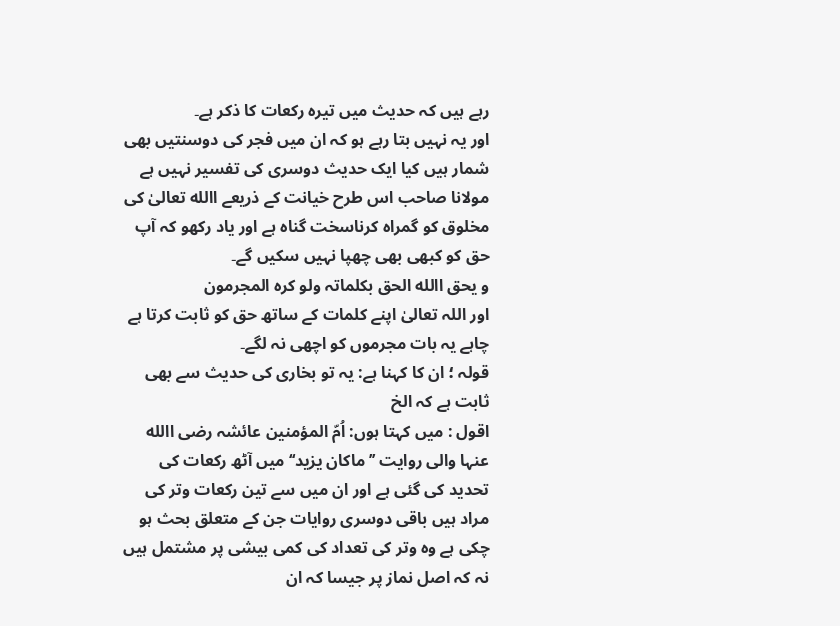رہے ہیں کہ حدیث میں تیرہ رکعات کا ذکر ہے۔
اور یہ نہیں بتا رہے ہو کہ ان میں فجر کی دوسنتیں بھی شمار ہیں کیا ایک حدیث دوسری کی تفسیر نہیں ہے مولانا صاحب اس طرح خیانت کے ذریعے االله تعالیٰ کی مخلوق کو گمراہ کرناسخت گناہ ہے اور یاد رکھو کہ آپ حق کو کبھی بھی چھپا نہیں سکیں گے۔
و یحق االله الحق بکلماتہ ولو کرہ المجرمون
اور اللہ تعالیٰ اپنے کلمات کے ساتھ حق کو ثابت کرتا ہے چاہے یہ بات مجرموں کو اچھی نہ لگے۔
قولہ ؛ ان کا کہنا ہے: یہ تو بخاری کی حدیث سے بھی ثابت ہے کہ الخ
اقول : میں کہتا ہوں: اُمّ المؤمنین عائشہ رضی االله عنہا والی روایت ’’ماکان یزید‘‘ میں آٹھ رکعات کی تحدید کی گئی ہے اور ان میں سے تین رکعات وتر کی مراد ہیں باقی دوسری روایات جن کے متعلق بحث ہو چکی ہے وہ وتر کی تعداد کی کمی بیشی پر مشتمل ہیں نہ کہ اصل نماز پر جیسا کہ ان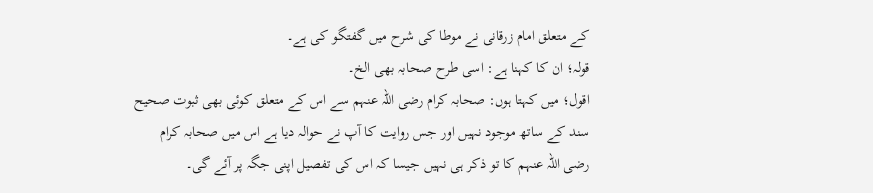کے متعلق امام زرقانی نے موطا کی شرح میں گفتگو کی ہے۔
قولہ؛ ان کا کہنا ہے: اسی طرح صحابہ بھی الخ۔
اقول؛ میں کہتا ہوں: صحابہ کرام رضی اللہ عنہم سے اس کے متعلق کوئی بھی ثبوت صحیح سند کے ساتھ موجود نہیں اور جس روایت کا آپ نے حوالہ دیا ہے اس میں صحابہ کرام رضی اللہ عنہم کا تو ذکر ہی نہیں جیسا کہ اس کی تفصیل اپنی جگہ پر آئے گی۔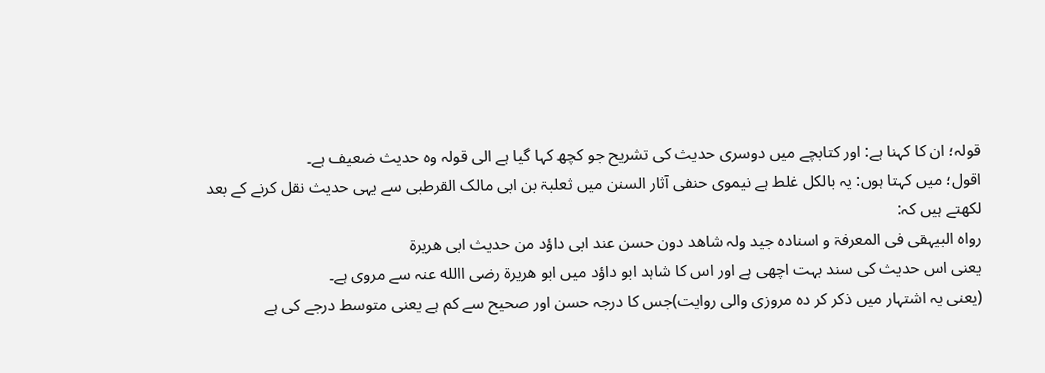قولہ؛ ان کا کہنا ہے: اور کتابچے میں دوسری حدیث کی تشریح جو کچھ کہا گیا ہے الی قولہ وہ حدیث ضعیف ہے۔
اقول؛ میں کہتا ہوں: یہ بالکل غلط ہے نیموی حنفی آثار السنن میں ثعلبۃ بن ابی مالک القرطبی سے یہی حدیث نقل کرنے کے بعد لکھتے ہیں کہ:
رواہ البیہقی فی المعرفۃ و اسنادہ جید ولہ شاھد دون حسن عند ابی داؤد من حدیث ابی ھریرۃ
یعنی اس حدیث کی سند بہت اچھی ہے اور اس کا شاہد ابو داؤد میں ابو ھریرۃ رضی االله عنہ سے مروی ہے۔
(یعنی یہ اشتہار میں ذکر کر دہ مروزی والی روایت)جس کا درجہ حسن اور صحیح سے کم ہے یعنی متوسط درجے کی ہے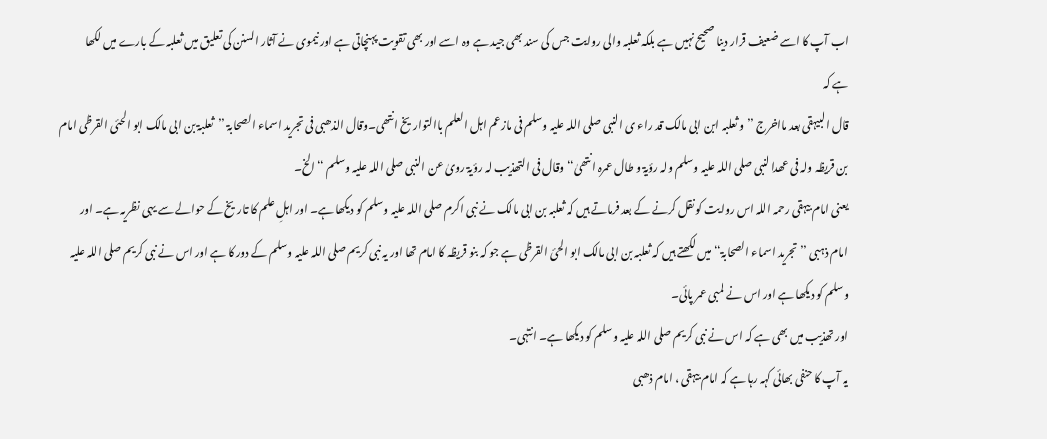اب آپ کا اسے ضعیف قرار دینا صحیح نہیں ہے بلکہ ثعلبہ والی روایت جس کی سند بھی جید ہے وہ اسے اور بھی تقویت پہنچاتی ہے اور نیموی نے آثار السنن کی تعلیق میں ثعلبہ کے بارے میں لکھا ہے کہ
قال البیہقی بعد مااخرج ’’و ثعلبہ ابن ابی مالک قد راء ی النبی صلی اللہ علیہ وسلم فی مازعم اہل العلم باالتواریخ انتھی۔وقال الذھبی فی تجرید اسماء الصحابۃ ’’ثعلبۃ بن ابی مالک ابو الحئی القرظی امام بن قریظہ ولہ فی عھدا لنبی صلی اللہ علیہ وسلم ولہ رؤیۃ و طال عمرہ انتھیٰ‘‘ وقال فی التھذیب لہ رؤیۃ رویٰ عن النبی صلی اللہ علیہ وسلم ‘‘الخ۔
یعنی امام بیہقی رحمہ اللہ اس روایت کو نقل کرنے کے بعد فرماتے ہیں کہ ثعلبہ بن ابی مالک نے نبی اکرم صلی اللہ علیہ وسلم کو دیکھا ہے۔ اور اہلِ علم کا تاریخ کے حوالے سے یہی نظریہ ہے۔ اور امام ذہبی ’’تجرید اسماء الصحابۃ‘‘ میں لکھتے ہیں کہ ثعلبہ بن ابی مالک ابو الحئ القرظی ہے جو کہ بنو قریظہ کا امام تھا اور یہ نبی کریم صلی اللہ علیہ وسلم کے دور کا ہے اور اس نے نبی کریم صلی اللہ علیہ وسلم کو دیکھا ہے اور اس نے لمبی عمر پائی۔
اور تھذیب میں بھی ہے کہ اس نے نبی کریم صلی اللہ علیہ وسلم کو دیکھا ہے۔ انتہٰی۔
یہ آپ کا حنفی بھائی کہہ رہا ہے کہ امام بیہقی ، امام ذھبی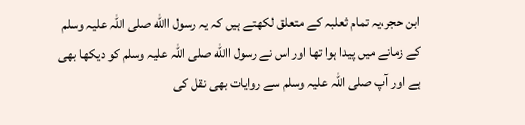ابن حجر،یہ تمام ثعلبہ کے متعلق لکھتے ہیں کہ یہ رسول االله صلی اللہ علیہ وسلم کے زمانے میں پیدا ہوا تھا اور اس نے رسول االله صلی اللہ علیہ وسلم کو دیکھا بھی ہے اور آپ صلی اللہ علیہ وسلم سے روایات بھی نقل کی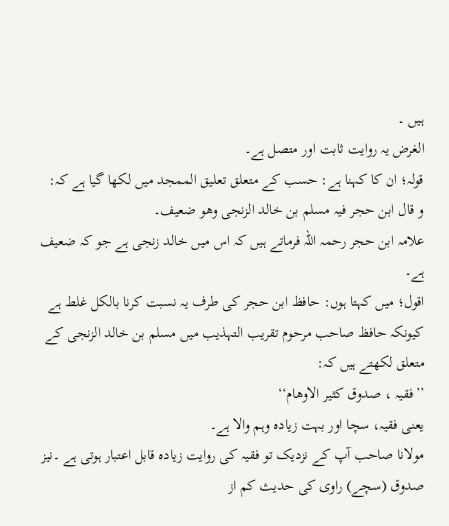ہیں ۔
الغرض یہ روایت ثابت اور متصل ہے۔
قولہ؛ ان کا کہنا ہے: حسب کے متعلق تعلیق الممجد میں لکھا گیا ہے کہ:
و قال ابن حجر فیہ مسلم بن خالد الزنجی وھو ضعیف۔
علامہ ابن حجر رحمہ اللہ فرماتے ہیں کہ اس میں خالد زنجی ہے جو کہ ضعیف ہے۔
اقول؛ میں کہتا ہوں: حافظ ابن حجر کی طرف یہ نسبت کرنا بالکل غلط ہے کیونکہ حافظ صاحب مرحوم تقریب التہذیب میں مسلم بن خالد الزنجی کے متعلق لکھتے ہیں کہ:
’’فقیہ ، صدوق کثیر الاوھام‘‘
یعنی فقیہ، سچا اور بہت زیادہ وہم والا ہے۔
مولانا صاحب آپ کے نزدیک تو فقیہ کی روایت زیادہ قابل اعتبار ہوتی ہے ۔نیز صدوق (سچے) راوی کی حدیث کم از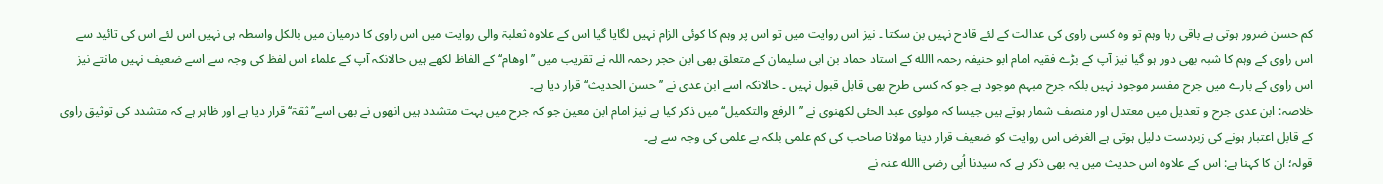کم حسن ضرور ہوتی ہے باقی رہا وہم تو وہ کسی راوی کی عدالت کے لئے قادح نہیں بن سکتا ۔ نیز اس روایت میں تو اس پر وہم کا کوئی الزام نہیں لگایا گیا اس کے علاوہ ثعلبۃ والی روایت میں اس راوی کا درمیان میں بالکل واسطہ ہی نہیں اس لئے اس کی تائید سے اس راوی کے وہم کا شبہ بھی دور ہو گیا نیز آپ کے بڑے فقیہ امام ابو حنیفہ رحمہ االله کے استاد حماد بن ابی سلیمان کے متعلق بھی ابن حجر رحمہ اللہ نے تقریب میں ’’ اوھام‘‘ کے الفاظ لکھے ہیں حالانکہ آپ کے علماء اس لفظ کی وجہ سے اسے ضعیف نہیں مانتے نیز اس راوی کے بارے میں جرح مفسر موجود نہیں بلکہ جرح مبہم موجود ہے جو کہ کسی طرح بھی قابل قبول نہیں ۔ حالانکہ اسے ابن عدی نے ’’حسن الحدیث‘‘ قرار دیا ہے۔
خلاصہ: ابن عدی جرح و تعدیل میں معتدل اور منصف شمار ہوتے ہیں جیسا کہ مولوی عبد الحئی لکھنوی نے ’’الرفع والتکمیل‘‘ میں ذکر کیا ہے نیز امام ابن معین جو کہ جرح میں بہت متشدد ہیں انھوں نے بھی اسے’’ ثقۃ‘‘قرار دیا ہے اور ظاہر ہے کہ متشدد کی توثیق راوی کے قابل اعتبار ہونے کی زبردست دلیل ہوتی ہے الغرض اس روایت کو ضعیف قرار دینا مولانا صاحب کی کم علمی بلکہ بے علمی کی وجہ سے ہے۔
قولہ؛ ان کا کہنا ہے: اس کے علاوہ اس حدیث میں یہ بھی ذکر ہے کہ سیدنا اُبی رضی االله عنہ نے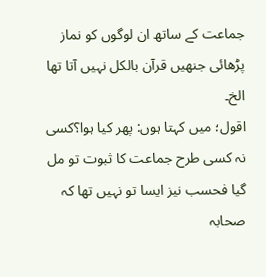جماعت کے ساتھ ان لوگوں کو نماز پڑھائی جنھیں قرآن بالکل نہیں آتا تھا الخ۔
اقول؛ میں کہتا ہوں: پھر کیا ہوا؟کسی نہ کسی طرح جماعت کا ثبوت تو مل گیا فحسب نیز ایسا تو نہیں تھا کہ صحابہ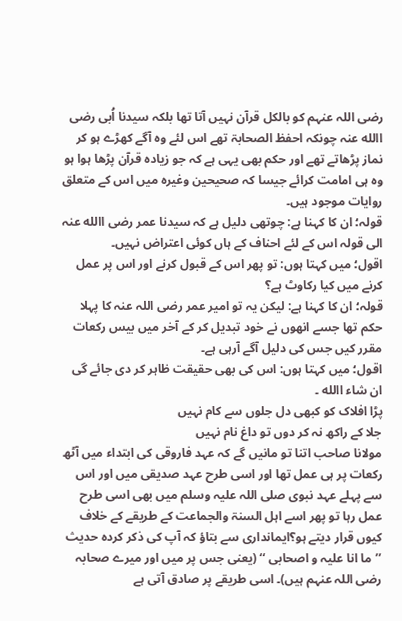رضی اللہ عنہم کو بالکل قرآن نہیں آتا تھا بلکہ سیدنا اُبی رضی االله عنہ چونکہ احفظ الصحابۃ تھے اس لئے وہ آگے کھڑے ہو کر نماز پڑھاتے تھے اور حکم بھی یہی ہے کہ جو زیادہ قرآن پڑھا ہوا ہو وہ ہی امامت کرائے جیسا کہ صحیحین وغیرہ میں اس کے متعلق روایات موجود ہیں۔
قولہ؛ ان کا کہنا ہے: چوتھی دلیل ہے کہ سیدنا عمر رضی االله عنہ الی قولہ اس کے لئے احناف کے ہاں کوئی اعتراض نہیں۔
اقول؛ میں کہتا ہوں: تو پھر اس کے قبول کرنے اور اس پر عمل کرنے میں کیا رکاوٹ ہے؟
قولہ؛ ان کا کہنا ہے: لیکن یہ تو امیر عمر رضی اللہ عنہ کا پہلا حکم تھا جسے انھوں نے خود تبدیل کر کے آخر میں بیس رکعات مقرر کیں جس کی دلیل آگے آرہی ہے۔
اقول؛ میں کہتا ہوں: اس کی بھی حقیقت ظاہر کر دی جائے گی ان شاء االله ۔
پڑا افلاک کو کبھی دل جلوں سے کام نہیں
جلا کے راکھ نہ کر دوں تو داغ نام نہیں
مولانا صاحب اتنا تو مانیں گے کہ عہد فاروقی کی ابتداء میں آٹھ رکعات پر ہی عمل تھا اور اسی طرح عہد صدیقی میں اور اس سے پہلے عہد نبوی صلی اللہ علیہ وسلم میں بھی اسی طرح عمل رہا تو پھر اسے اہل السنۃ والجماعت کے طریقے کے خلاف کیوں قرار دیتے ہو؟ایمانداری سے بتاؤ کہ آپ کی ذکر کردہ حدیث ’’ما انا علیہ و اصحابی ‘‘ (یعنی جس پر میں اور میرے صحابہ رضی اللہ عنہم ہیں)۔ اسی طریقے پر صادق آتی ہے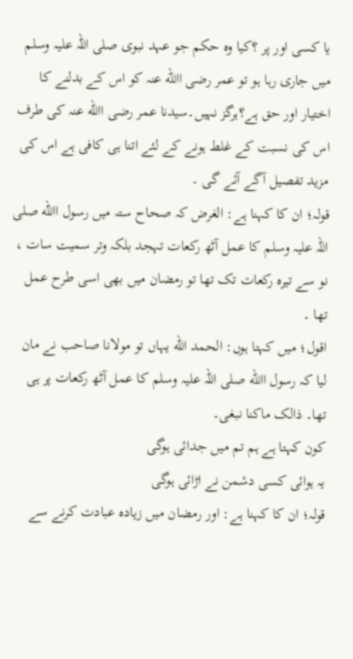یا کسی اور پر ؟کیا وہ حکم جو عہد نبوی صلی اللہ علیہ وسلم میں جاری رہا ہو تو عمر رضی االله عنہ کو اس کے بدلنے کا اختیار اور حق ہے؟ہرگز نہیں۔سیدنا عمر رضی االله عنہ کی طرف اس کی نسبت کے غلط ہونے کے لئے اتنا ہی کافی ہے اس کی مزید تفصیل آگے آئے گی ۔
قولہ؛ ان کا کہنا ہے: الغرض کہ صحاح ستہ میں رسول االله صلی اللہ علیہ وسلم کا عمل آٹھ رکعات تہجد بلکہ وتر سمیت سات ، نو سے تیرہ رکعات تک تھا تو رمضان میں بھی اسی طرح عمل تھا ۔
اقول؛ میں کہتا ہوں: الحمد الله یہاں تو مولانا صاحب نے مان لیا کہ رسول االله صلی اللہ علیہ وسلم کا عمل آٹھ رکعات پر ہی تھا۔ ذالک ماکنا نبغی۔
کون کہتا ہے ہم تم میں جدائی ہوگی
یہ ہوائی کسی دشمن نے اڑائی ہوگی
قولہ؛ ان کا کہنا ہے: اور رمضان میں زیادہ عبادت کرنے سے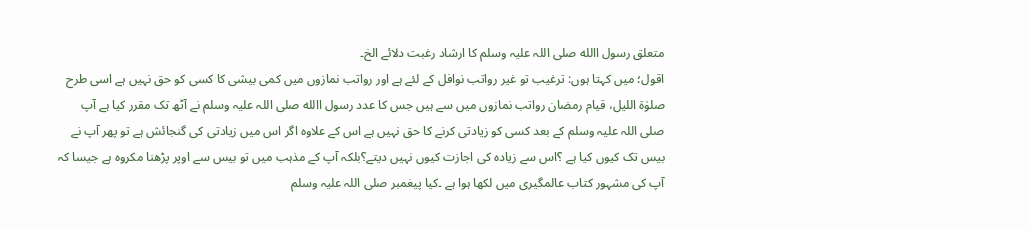متعلق رسول االله صلی اللہ علیہ وسلم کا ارشاد رغبت دلائے الخ۔
اقول؛ میں کہتا ہوں: ترغیب تو غیر رواتب نوافل کے لئے ہے اور رواتب نمازوں میں کمی بیشی کا کسی کو حق نہیں ہے اسی طرح صلوٰۃ اللیل، قیام رمضان رواتب نمازوں میں سے ہیں جس کا عدد رسول االله صلی اللہ علیہ وسلم نے آٹھ تک مقرر کیا ہے آپ صلی اللہ علیہ وسلم کے بعد کسی کو زیادتی کرنے کا حق نہیں ہے اس کے علاوہ اگر اس میں زیادتی کی گنجائش ہے تو پھر آپ نے بیس تک کیوں کیا ہے ؟اس سے زیادہ کی اجازت کیوں نہیں دیتے؟بلکہ آپ کے مذہب میں تو بیس سے اوپر پڑھنا مکروہ ہے جیسا کہ آپ کی مشہور کتاب عالمگیری میں لکھا ہوا ہے ۔کیا پیغمبر صلی اللہ علیہ وسلم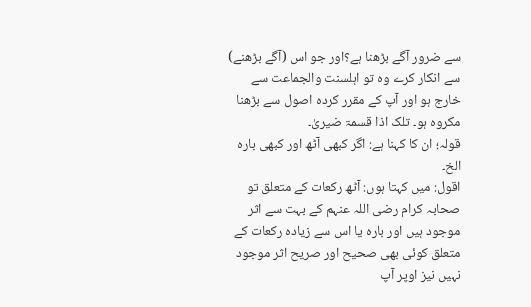سے ضرور آگے بڑھنا ہے؟اور جو اس (آگے بڑھنے) سے انکار کرے وہ تو اہلسنت والجماعت سے خارج ہو اور آپ کے مقرر کردہ اصول سے بڑھنا مکروہ ہو۔ تلک اذا قسمۃ ضیریٰ۔
قولہ؛ ان کا کہنا ہے: اگر کبھی آٹھ اور کبھی بارہ الخ۔
اقول: میں کہتا ہوں: آٹھ رکعات کے متعلق تو صحابہ کرام رضی اللہ عنہم کے بہت سے اثر موجود ہیں اور بارہ یا اس سے زیادہ رکعات کے متعلق کوئی بھی صحیح اور صریح اثر موجود نہیں نیز اوپر آپ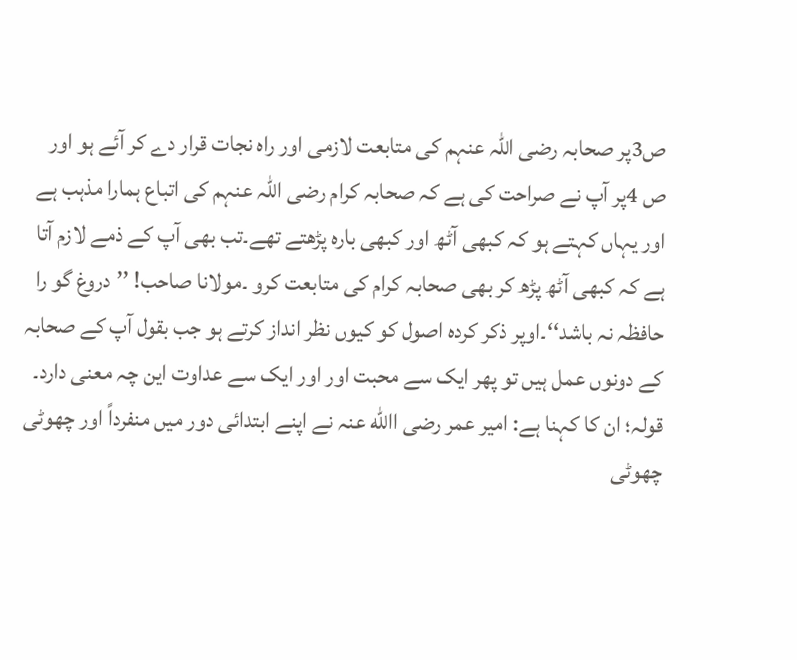ص3پر صحابہ رضی اللہ عنہم کی متابعت لازمی اور راہ نجات قرار دے کر آئے ہو اور ص 4پر آپ نے صراحت کی ہے کہ صحابہ کرام رضی اللہ عنہم کی اتباع ہمارا مذہب ہے اور یہاں کہتے ہو کہ کبھی آٹھ اور کبھی بارہ پڑھتے تھے۔تب بھی آپ کے ذمے لازم آتا ہے کہ کبھی آٹھ پڑھ کر بھی صحابہ کرام کی متابعت کرو ۔مولانا صاحب! ’’دروغ گو را حافظہ نہ باشد‘‘۔اوپر ذکر کردہ اصول کو کیوں نظر انداز کرتے ہو جب بقول آپ کے صحابہ کے دونوں عمل ہیں تو پھر ایک سے محبت اور اور ایک سے عداوت این چہ معنی دارد۔
قولہ؛ ان کا کہنا ہے: امیر عمر رضی االله عنہ نے اپنے ابتدائی دور میں منفرداً اور چھوٹی چھوٹی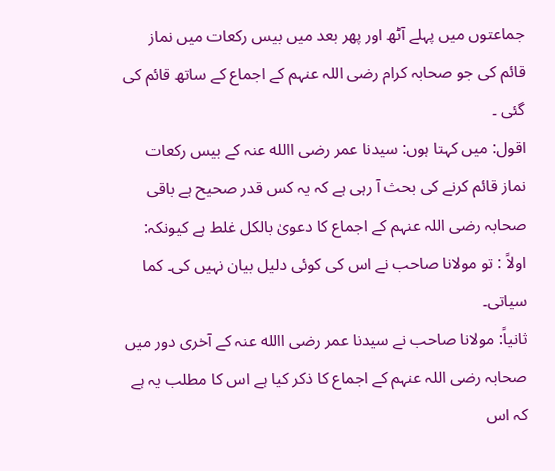جماعتوں میں پہلے آٹھ اور پھر بعد میں بیس رکعات میں نماز قائم کی جو صحابہ کرام رضی اللہ عنہم کے اجماع کے ساتھ قائم کی گئی ۔
اقول: میں کہتا ہوں: سیدنا عمر رضی االله عنہ کے بیس رکعات نماز قائم کرنے کی بحث آ رہی ہے کہ یہ کس قدر صحیح ہے باقی صحابہ رضی اللہ عنہم کے اجماع کا دعویٰ بالکل غلط ہے کیونکہ:
اولاً : تو مولانا صاحب نے اس کی کوئی دلیل بیان نہیں کی۔ کما سیاتی۔
ثانیاً: مولانا صاحب نے سیدنا عمر رضی االله عنہ کے آخری دور میں صحابہ رضی اللہ عنہم کے اجماع کا ذکر کیا ہے اس کا مطلب یہ ہے کہ اس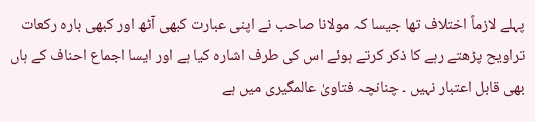پہلے لازماً اختلاف تھا جیسا کہ مولانا صاحب نے اپنی عبارت کبھی آٹھ اور کبھی بارہ رکعات تراویح پڑھتے رہے کا ذکر کرتے ہوئے اس کی طرف اشارہ کیا ہے اور ایسا اجماع احناف کے ہاں بھی قابل اعتبار نہیں ۔ چنانچہ فتاویٰ عالمگیری میں ہے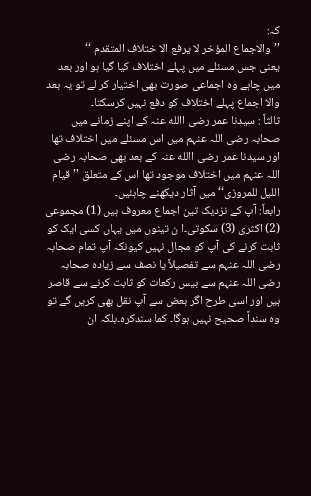کہ:
’’والاجماع المؤخر لا یرفع الا ختلاف المتقدم ‘‘
یعنی جس مسئلے میں پہلے اختلاف کیا گیا ہو اور بعد میں چاہے وہ اجماعی صورت بھی اختیار کر لے تو یہ بعد والا اجماع پہلے اختلاف کو دفع نہیں کرسکتا۔
ثالثاً : سیدنا عمر رضی االله عنہ کے اپنے زمانے میں صحابہ رضی اللہ عنہم میں اس مسئلے میں اختلاف تھا اور سیدنا عمر رضی االله عنہ کے بعد بھی صحابہ رضی اللہ عنہم میں اختلاف موجود تھا اس کے متعلق ’’قیام اللیل للمروزی‘‘ میں آثار دیکھنے چاہئیں۔
رابعاً: آپ کے نزدیک تین اجماع معروف ہیں (1) مجموعی (2) اکثری (3) سکوتی۔ا ن تینوں میں یہاں کسی ایک کو ثابت کرنے کی آپ کو مجال نہیں کیونکہ آپ تمام صحابہ رضی اللہ عنہم سے تفصیلاً یا نصف سے زیادہ صحابہ رضی اللہ عنہم سے بیس رکعات کو ثابت کرنے سے قاصر ہیں اور اسی طرح اگر بعض سے آپ نقل بھی کریں گے تو وہ سنداً صحیح نہیں ہوگا۔ کما سندکرہ۔بلکہ ان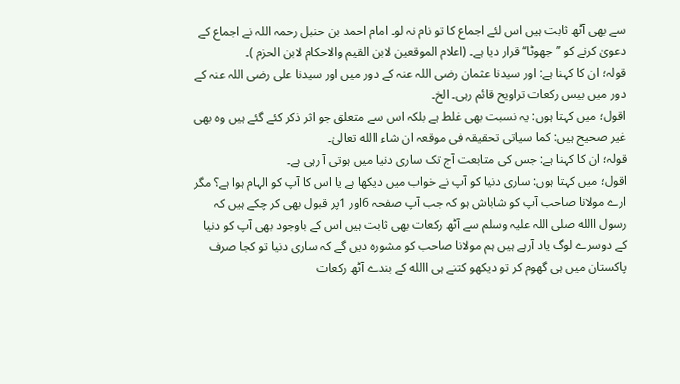سے بھی آٹھ ثابت ہیں اس لئے اجماع کا تو نام نہ لو۔ امام احمد بن حنبل رحمہ اللہ نے اجماع کے دعویٰ کرنے کو ’’جھوٹا‘‘ قرار دیا ہے۔ (اعلام الموقعین لابن القیم والاحکام لابن الحزم )۔
قولہ؛ ان کا کہنا ہے: اور سیدنا عثمان رضی اللہ عنہ کے دور میں اور سیدنا علی رضی اللہ عنہ کے دور میں بیس رکعات تراویح قائم رہی۔ الخ۔
اقول؛ میں کہتا ہوں: یہ نسبت بھی غلط ہے بلکہ اس سے متعلق جو اثر ذکر کئے گئے ہیں وہ بھی غیر صحیح ہیں: کما سیاتی تحقیقہ فی موقعہ ان شاء االله تعالیٰ۔
قولہ؛ ان کا کہنا ہے: جس کی متابعت آج تک ساری دنیا میں ہوتی آ رہی ہے۔
اقول؛ میں کہتا ہوں: ساری دنیا کو آپ نے خواب میں دیکھا ہے یا اس کا آپ کو الہام ہوا ہے؟ مگر ارے مولانا صاحب آپ کو شاباش ہو کہ جب آپ صفحہ 6اور 1پر قبول بھی کر چکے ہیں کہ رسول االله صلی اللہ علیہ وسلم سے آٹھ رکعات بھی ثابت ہیں اس کے باوجود بھی آپ کو دنیا کے دوسرے لوگ یاد آرہے ہیں ہم مولانا صاحب کو مشورہ دیں گے کہ ساری دنیا تو کجا صرف پاکستان میں ہی گھوم کر تو دیکھو کتنے ہی االله کے بندے آٹھ رکعات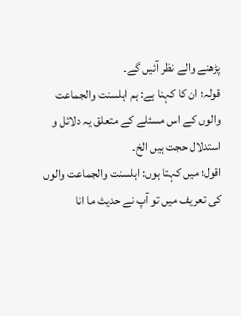پڑھنے والے نظر آئیں گے۔
قولہ؛ ان کا کہنا ہے: ہم اہلسنت والجماعت والوں کے اس مسئلے کے متعلق یہ دلائل و استدلال حجت ہیں الخ۔
اقول؛ میں کہتا ہوں: اہلسنت والجماعت والوں کی تعریف میں تو آپ نے حدیث ما انا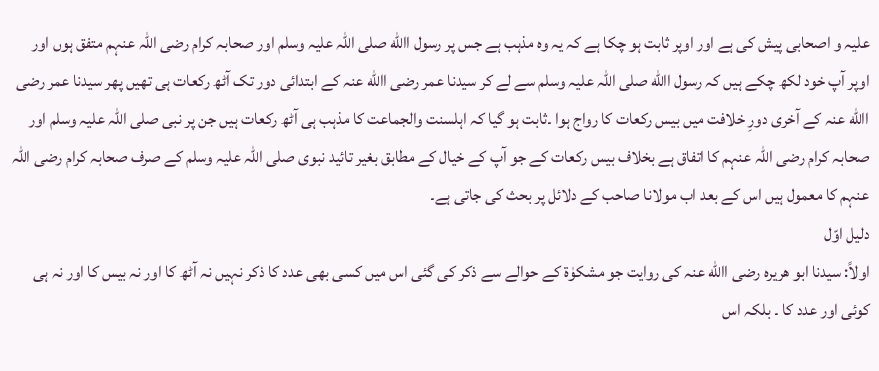علیہ و اصحابی پیش کی ہے اور اوپر ثابت ہو چکا ہے کہ یہ وہ مذہب ہے جس پر رسول االله صلی اللہ علیہ وسلم اور صحابہ کرام رضی اللہ عنہم متفق ہوں اور اوپر آپ خود لکھ چکے ہیں کہ رسول االله صلی اللہ علیہ وسلم سے لے کر سیدنا عمر رضی االله عنہ کے ابتدائی دور تک آٹھ رکعات ہی تھیں پھر سیدنا عمر رضی االله عنہ کے آخری دورِ خلافت میں بیس رکعات کا رواج ہوا ۔ثابت ہو گیا کہ اہلسنت والجماعت کا مذہب ہی آٹھ رکعات ہیں جن پر نبی صلی اللہ علیہ وسلم اور صحابہ کرام رضی اللہ عنہم کا اتفاق ہے بخلاف بیس رکعات کے جو آپ کے خیال کے مطابق بغیر تائید نبوی صلی اللہ علیہ وسلم کے صرف صحابہ کرام رضی اللہ عنہم کا معمول ہیں اس کے بعد اب مولانا صاحب کے دلائل پر بحث کی جاتی ہے۔
دلیل اوّل
اولاً: سیدنا ابو ھریرہ رضی االله عنہ کی روایت جو مشکوٰۃ کے حوالے سے ذکر کی گئی اس میں کسی بھی عدد کا ذکر نہیں نہ آٹھ کا اور نہ بیس کا اور نہ ہی کوئی اور عدد کا ۔ بلکہ اس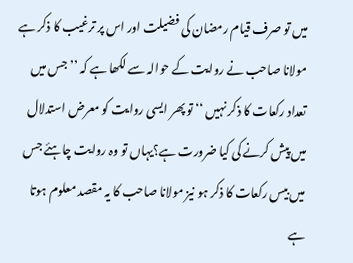میں تو صرف قیام رمضان کی فضیلت اور اس پر ترغیب کا ذکر ہے مولانا صاحب نے روایت کے حوالہ سے لکھا ہے کہ ’’جس میں تعداد رکعات کا ذکر نہیں ‘‘ تو پھر ایسی روایت کو معرض استدلال میں پیش کرنے کی کیا ضرورت ہے؟یہاں تو وہ روایت چاہئے جس میں بیس رکعات کا ذکر ہو نیز مولانا صاحب کا یہ مقصد معلوم ہوتا ہے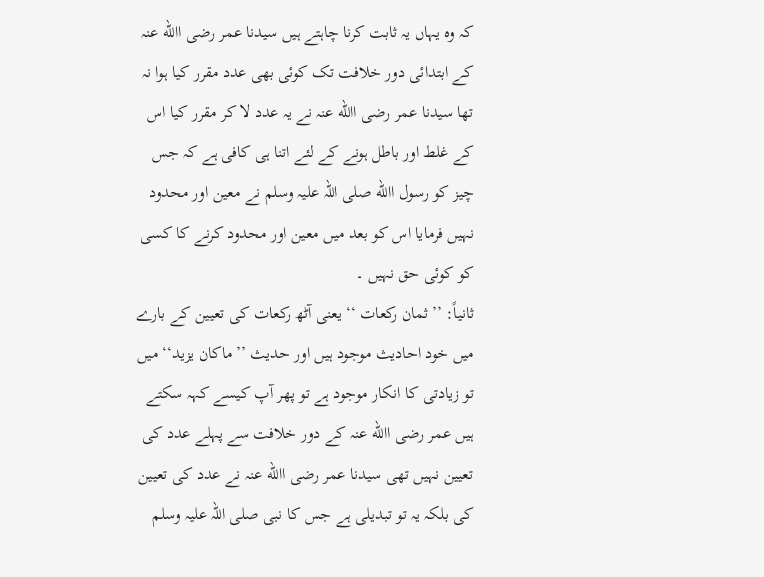کہ وہ یہاں یہ ثابت کرنا چاہتے ہیں سیدنا عمر رضی االله عنہ کے ابتدائی دور خلافت تک کوئی بھی عدد مقرر کیا ہوا نہ تھا سیدنا عمر رضی االله عنہ نے یہ عدد لا کر مقرر کیا اس کے غلط اور باطل ہونے کے لئے اتنا ہی کافی ہے کہ جس چیز کو رسول االله صلی اللہ علیہ وسلم نے معین اور محدود نہیں فرمایا اس کو بعد میں معین اور محدود کرنے کا کسی کو کوئی حق نہیں ۔
ثانیاً: ’’ ثمان رکعات ‘‘ یعنی آٹھ رکعات کی تعیین کے بارے میں خود احادیث موجود ہیں اور حدیث ’’ ماکان یزید‘‘ میں تو زیادتی کا انکار موجود ہے تو پھر آپ کیسے کہہ سکتے ہیں عمر رضی االله عنہ کے دور خلافت سے پہلے عدد کی تعیین نہیں تھی سیدنا عمر رضی االله عنہ نے عدد کی تعیین کی بلکہ یہ تو تبدیلی ہے جس کا نبی صلی اللہ علیہ وسلم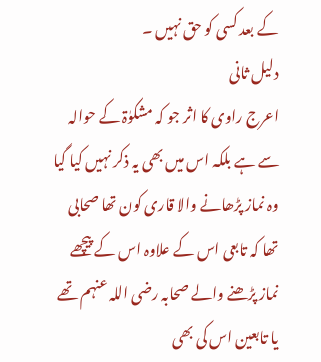کے بعد کسی کو حق نہیں ۔
دلیل ثانی
اعرج راوی کا اثر جو کہ مشکوٰۃ کے حوالہ سے ہے بلکہ اس میں بھی یہ ذکر نہیں کیا گیا وہ نماز پڑھانے والا قاری کون تھا صحابی تھا کہ تابعی اس کے علاوہ اس کے پیچھے نماز پڑھنے والے صحابہ رضی اللہ عنہم تھے یا تابعین اس کی بھی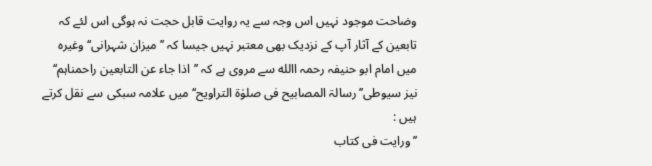وضاحت موجود نہیں اس وجہ سے یہ روایت قابل حجت نہ ہوگی اس لئے کہ تابعین کے آثار آپ کے نزدیک بھی معتبر نہیں جیسا کہ ’’ میزان شہرانی‘‘ وغیرہ میں امام ابو حنیفہ رحمہ االله سے مروی ہے کہ ’’اذا جاء عن التابعین راحمناہم‘‘ نیز سیوطی’’رسالۃ المصابیح فی صلوٰۃ التراویح‘‘ میں علامہ سبکی سے نقل کرتے ہیں :
’’ورایت فی کتاب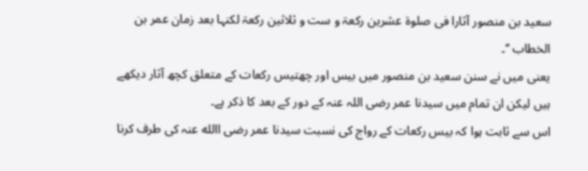سعید بن منصور آثارا فی صلوۃ عشرین رکعۃ و ست و ثلاثین رکعۃ لکنہا بعد زمان عمر بن الخطاب ‘‘۔
یعنی میں نے سنن سعید بن منصور میں بیس اور چھتیس رکعات کے متعلق کچھ آثار دیکھے ہیں لیکن ان تمام میں سیدنا عمر رضی اللہ عنہ کے دور کے بعد کا ذکر ہے۔
اس سے ثابت ہوا کہ بیس رکعات کے رواج کی نسبت سیدنا عمر رضی االله عنہ کی طرف کرنا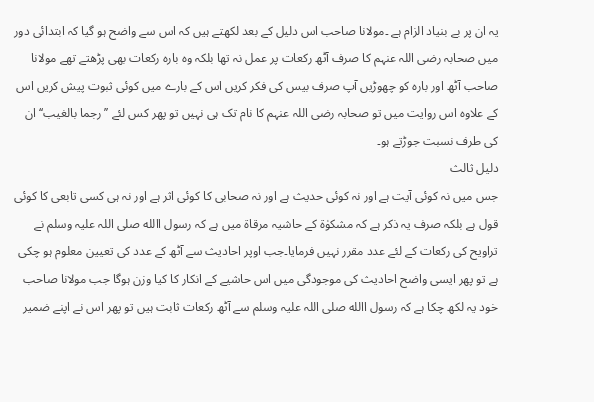یہ ان پر بے بنیاد الزام ہے ۔مولانا صاحب اس دلیل کے بعد لکھتے ہیں کہ اس سے واضح ہو گیا کہ ابتدائی دور میں صحابہ رضی اللہ عنہم کا صرف آٹھ رکعات پر عمل نہ تھا بلکہ وہ بارہ رکعات بھی پڑھتے تھے مولانا صاحب آٹھ اور بارہ کو چھوڑیں آپ صرف بیس کی فکر کریں اس کے بارے میں کوئی ثبوت پیش کریں اس کے علاوہ اس روایت میں تو صحابہ رضی اللہ عنہم کا نام تک ہی نہیں تو پھر کس لئے ’’رجما بالغیب‘‘ ان کی طرف نسبت جوڑتے ہو۔
دلیل ثالث
جس میں نہ کوئی آیت ہے اور نہ کوئی حدیث ہے اور نہ صحابی کا کوئی اثر ہے اور نہ ہی کسی تابعی کا کوئی قول ہے بلکہ صرف یہ ذکر ہے کہ مشکوٰۃ کے حاشیہ مرقاۃ میں ہے کہ رسول االله صلی اللہ علیہ وسلم نے تراویح کی رکعات کے لئے عدد مقرر نہیں فرمایا۔جب اوپر احادیث سے آٹھ کے عدد کی تعیین معلوم ہو چکی ہے تو پھر ایسی واضح احادیث کی موجودگی میں اس حاشیے کے انکار کا کیا وزن ہوگا جب مولانا صاحب خود یہ لکھ چکا ہے کہ رسول االله صلی اللہ علیہ وسلم سے آٹھ رکعات ثابت ہیں تو پھر اس نے اپنے ضمیر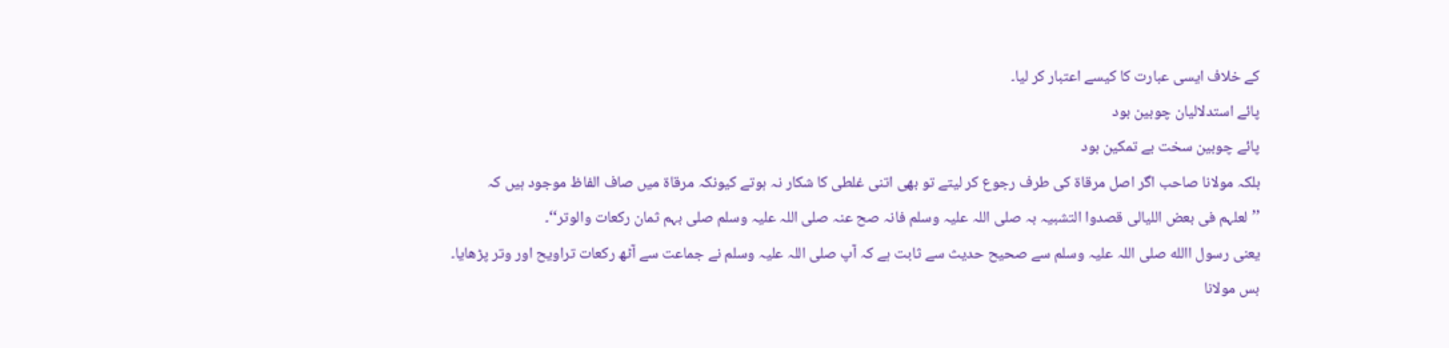کے خلاف ایسی عبارت کا کیسے اعتبار کر لیا۔
پائے استدلالیان چوبین بود
پائے چوبین سخت بے تمکین بود
بلکہ مولانا صاحب اگر اصل مرقاۃ کی طرف رجوع کر لیتے تو بھی اتنی غلطی کا شکار نہ ہوتے کیونکہ مرقاۃ میں صاف الفاظ موجود ہیں کہ
’’لعلہم فی بعض اللیالی قصدوا التشبیہ بہ صلی اللہ علیہ وسلم فانہ صح عنہ صلی اللہ علیہ وسلم صلی بہم ثمان رکعات والوتر‘‘۔
یعنی رسول االله صلی اللہ علیہ وسلم سے صحیح حدیث سے ثابت ہے کہ آپ صلی اللہ علیہ وسلم نے جماعت سے آٹھ رکعات تراویح اور وتر پڑھایا۔
بس مولانا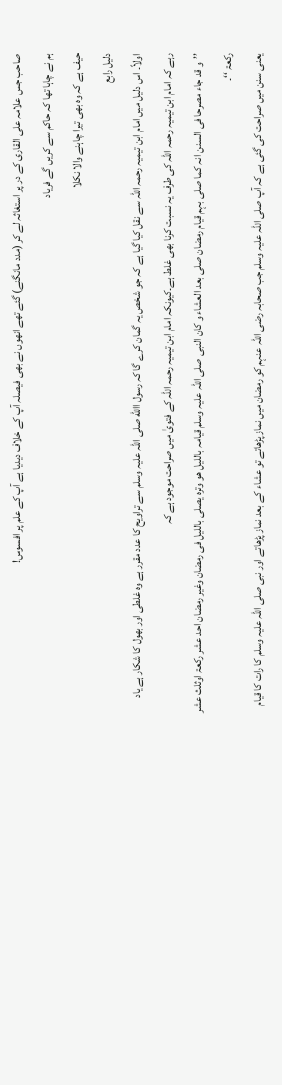صاحب جس علامہ علی القاری کے در پر استغاثہ لے کر (مدد مانگنے) گئے تھے انھوں نے بھی فیصلہ آپ کے خلاف دیدیا ہے آپ کے علم پر افسوس!
ہم نے چاہا تھا کہ حاکم سے کریں گے فریاد
حیف ہے کہ وہ بھی تیرا چاہنے والا نکلا
دلیل رابع
اولاً۔ اس دلیل میں امام ابن تیمیہ رحمہ اللہ سے نقل کیا گیا ہے کہ جو شخص یہ گمان کرے گا کہ رسول االله صلی اللہ علیہ وسلم سے تراویح کا عدد مقرر ہے وہ غلطی اور بھول کا شکار ہے یاد رہے کہ امام ابن تیمیہ رحمہ اللہ کی طرف یہ نسبت کرنا بھی غلط ہے۔کیونکہ امام ابن تیمیہ رحمہ اللہ کے فتویٰ میں صراحت موجود ہے کہ
’’و قد جاء مصرحا فی السنن انہ کما صلی بہم قیام رمضان صلی بعد العشاء و کان النبی صلی اللہ علیہ وسلم قیامہ باللیل ھو وترہ یصلی باللیل فی رمضان وغیر رمضان احد عشر رکعۃ اوثلث عشر رکعۃ ‘‘۔
یعنی سنن میں صراحت کی گئی ہے کہ آپ صلی اللہ علیہ وسلم جب صحابہ رضی اللہ عنہم کو رمضان میں نماز پڑھاتے تو عشاء کے بعد نماز پڑھاتے اور نبی صلی اللہ علیہ وسلم کا رات کا قیام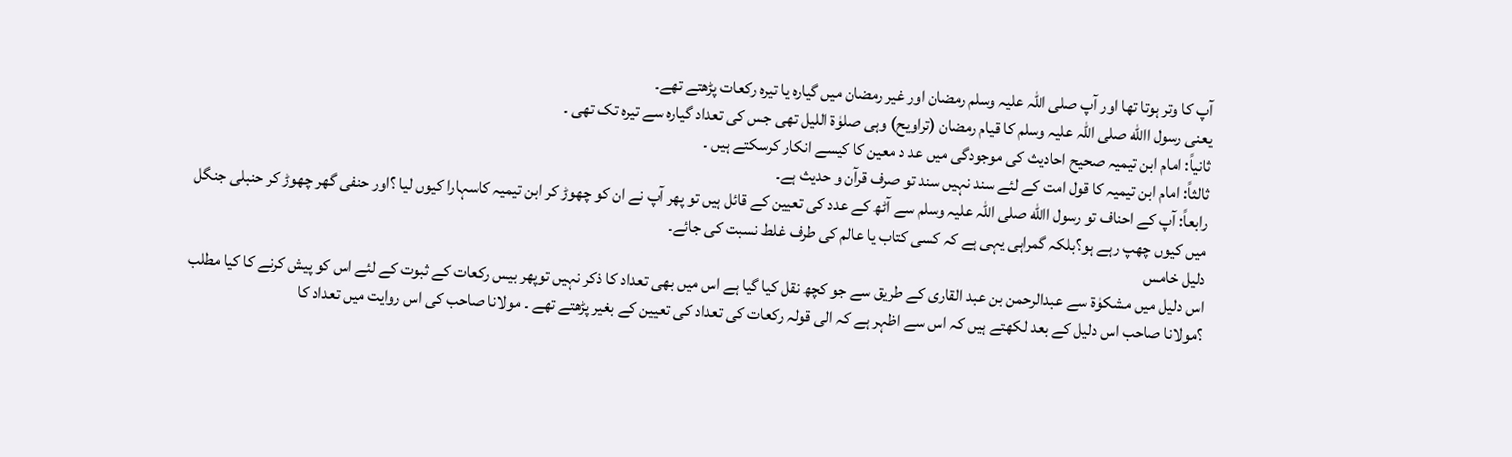آپ کا وتر ہوتا تھا اور آپ صلی اللہ علیہ وسلم رمضان اور غیر رمضان میں گیارہ یا تیرہ رکعات پڑھتے تھے۔
یعنی رسول االله صلی اللہ علیہ وسلم کا قیام رمضان (تراویح) وہی صلوٰۃ اللیل تھی جس کی تعداد گیارہ سے تیرہ تک تھی ۔
ثانیاً: امام ابن تیمیہ صحیح احادیث کی موجودگی میں عد د معین کا کیسے انکار کرسکتے ہیں ۔
ثالثاً: امام ابن تیمیہ کا قول امت کے لئے سند نہیں سند تو صرف قرآن و حدیث ہے۔
رابعاً: آپ کے احناف تو رسول االله صلی اللہ علیہ وسلم سے آٹھ کے عدد کی تعیین کے قائل ہیں تو پھر آپ نے ان کو چھوڑ کر ابن تیمیہ کاسہارا کیوں لیا ؟اور حنفی گھر چھوڑ کر حنبلی جنگل میں کیوں چھپ رہے ہو؟بلکہ گمراہی یہی ہے کہ کسی کتاب یا عالم کی طرف غلط نسبت کی جائے۔
دلیل خامس
اس دلیل میں مشکوٰۃ سے عبدالرحمن بن عبد القاری کے طریق سے جو کچھ نقل کیا گیا ہے اس میں بھی تعداد کا ذکر نہیں توپھر بیس رکعات کے ثبوت کے لئے اس کو پیش کرنے کا کیا مطلب ؟مولانا صاحب اس دلیل کے بعد لکھتے ہیں کہ اس سے اظہر ہے کہ الی قولہ رکعات کی تعداد کی تعیین کے بغیر پڑھتے تھے ۔ مولانا صاحب کی اس روایت میں تعداد کا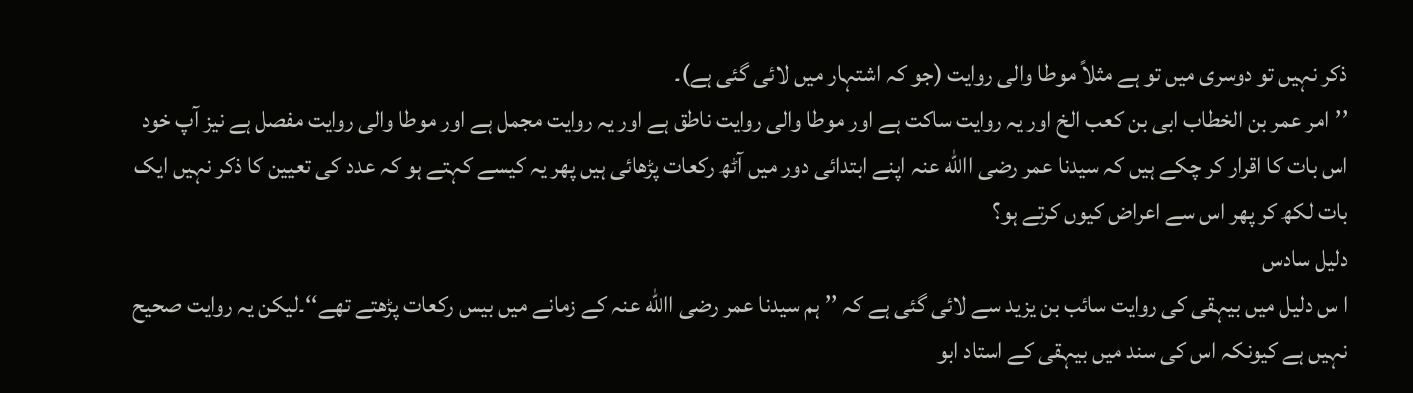ذکر نہیں تو دوسری میں تو ہے مثلاً موطا والی روایت (جو کہ اشتہار میں لائی گئی ہے)۔
’’امر عمر بن الخطاب ابی بن کعب الخ اور یہ روایت ساکت ہے اور موطا والی روایت ناطق ہے اور یہ روایت مجمل ہے اور موطا والی روایت مفصل ہے نیز آپ خود اس بات کا اقرار کر چکے ہیں کہ سیدنا عمر رضی االله عنہ اپنے ابتدائی دور میں آٹھ رکعات پڑھائی ہیں پھر یہ کیسے کہتے ہو کہ عدد کی تعیین کا ذکر نہیں ایک بات لکھ کر پھر اس سے اعراض کیوں کرتے ہو؟
دلیل سادس
ا س دلیل میں بیہقی کی روایت سائب بن یزید سے لائی گئی ہے کہ ’’ہم سیدنا عمر رضی االله عنہ کے زمانے میں بیس رکعات پڑھتے تھے‘‘۔لیکن یہ روایت صحیح نہیں ہے کیونکہ اس کی سند میں بیہقی کے استاد ابو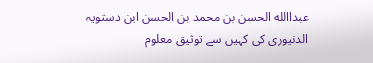عبداالله الحسن بن محمد بن الحسن ابن دستویہ الدنیوری کی کہیں سے توثیق معلوم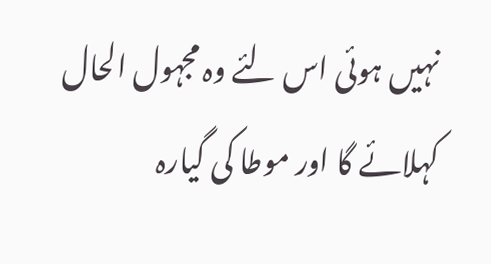نہیں ہوئی اس لئے وہ مجہول الحال کہلائے گا اور موطا کی گیارہ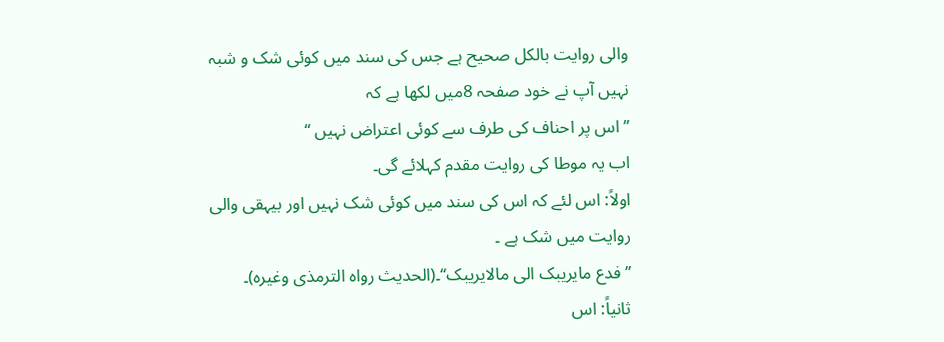والی روایت بالکل صحیح ہے جس کی سند میں کوئی شک و شبہ نہیں آپ نے خود صفحہ 8میں لکھا ہے کہ
’’ اس پر احناف کی طرف سے کوئی اعتراض نہیں ‘‘
اب یہ موطا کی روایت مقدم کہلائے گی۔
اولاً: اس لئے کہ اس کی سند میں کوئی شک نہیں اور بیہقی والی روایت میں شک ہے ۔
’’فدع مایریبک الی مالایریبک‘‘۔(الحدیث رواہ الترمذی وغیرہ)۔
ثانیاً: اس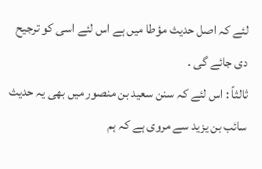لئے کہ اصل حدیث مؤطا میں ہے اس لئے اسی کو ترجیح دی جائے گی ۔
ثالثاً : اس لئے کہ سنن سعید بن منصور میں بھی یہ حدیث سائب بن یزید سے مروی ہے کہ ہم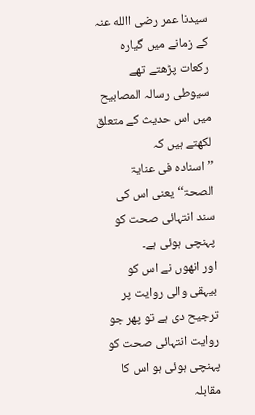سیدنا عمر رضی االله عنہ کے زمانے میں گیارہ رکعات پڑھتے تھے سیوطی رسالہ المصابیح میں اس حدیث کے متعلق لکھتے ہیں کہ
’’اسنادہ فی عنایۃ الصحۃ‘‘ یعنی اس کی سند انتہائی صحت کو پہنچی ہوئی ہے۔
اور انھوں نے اس کو بیہقی والی روایت پر ترجیح دی ہے تو پھر جو روایت انتہائی صحت کو پہنچی ہوئی ہو اس کا مقابلہ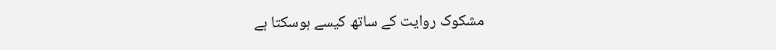مشکوک روایت کے ساتھ کیسے ہوسکتا ہے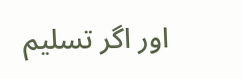اور اگر تسلیم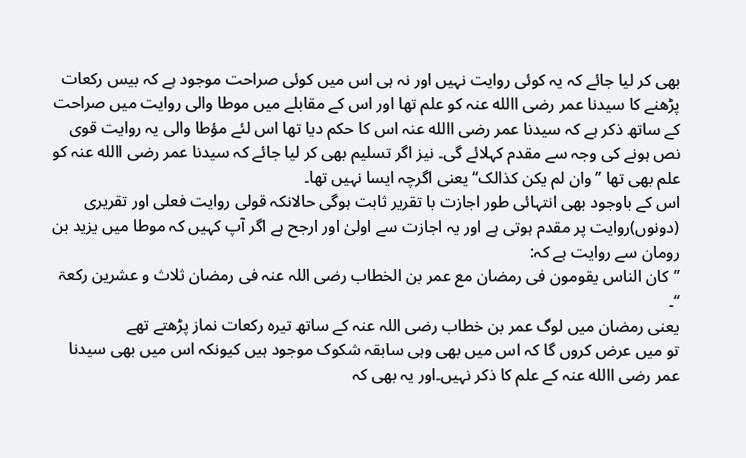بھی کر لیا جائے کہ یہ کوئی روایت نہیں اور نہ ہی اس میں کوئی صراحت موجود ہے کہ بیس رکعات پڑھنے کا سیدنا عمر رضی االله عنہ کو علم تھا اور اس کے مقابلے میں موطا والی روایت میں صراحت کے ساتھ ذکر ہے کہ سیدنا عمر رضی االله عنہ اس کا حکم دیا تھا اس لئے مؤطا والی یہ روایت قوی نص ہونے کی وجہ سے مقدم کہلائے گی۔ نیز اگر تسلیم بھی کر لیا جائے کہ سیدنا عمر رضی االله عنہ کو علم بھی تھا ’’وان لم یکن کذالک‘‘ یعنی اگرچہ ایسا نہیں تھا۔
اس کے باوجود بھی انتہائی طور اجازت با تقریر ثابت ہوگی حالانکہ قولی روایت فعلی اور تقریری (دونوں)روایت پر مقدم ہوتی ہے اور یہ اجازت سے اولیٰ اور ارجح ہے اگر آپ کہیں کہ موطا میں یزید بن رومان سے روایت ہے کہ:
’’کان الناس یقومون فی رمضان مع عمر بن الخطاب رضی اللہ عنہ فی رمضان ثلاث و عشرین رکعۃ ‘‘۔
یعنی رمضان میں لوگ عمر بن خطاب رضی اللہ عنہ کے ساتھ تیرہ رکعات نماز پڑھتے تھے
تو میں عرض کروں گا کہ اس میں بھی وہی سابقہ شکوک موجود ہیں کیونکہ اس میں بھی سیدنا عمر رضی االله عنہ کے علم کا ذکر نہیں۔اور یہ بھی کہ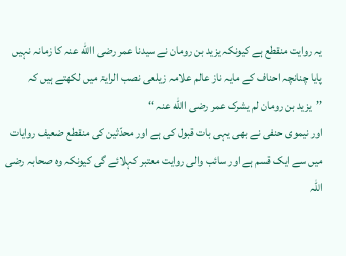یہ روایت منقطع ہے کیونکہ یزید بن رومان نے سیدنا عمر رضی االله عنہ کا زمانہ نہیں پایا چنانچہ احناف کے مایہ ناز عالم علامہ زیلعی نصب الرایۃ میں لکھتے ہیں کہ
’’یزید بن رومان لم یشرک عمر رضی االله عنہ ‘‘
اور نیموی حنفی نے بھی یہی بات قبول کی ہے اور محدّثین کی منقطع ضعیف روایات میں سے ایک قسم ہے اور سائب والی روایت معتبر کہلائے گی کیونکہ وہ صحابہ رضی اللہ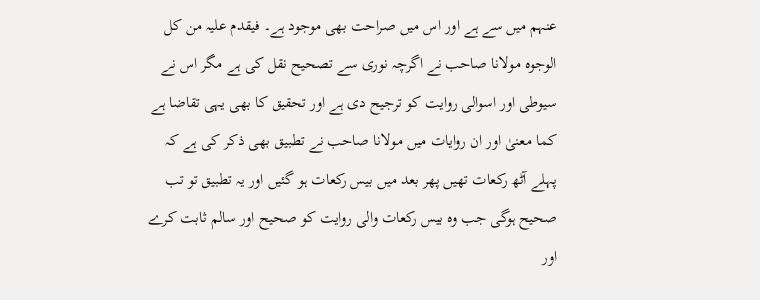عنہم میں سے ہے اور اس میں صراحت بھی موجود ہے۔ فیقدم علیہ من کل الوجوہ مولانا صاحب نے اگرچہ نوری سے تصحیح نقل کی ہے مگر اس نے سیوطی اور اسوالی روایت کو ترجیح دی ہے اور تحقیق کا بھی یہی تقاضا ہے کما معنیٰ اور ان روایات میں مولانا صاحب نے تطبیق بھی ذکر کی ہے کہ پہلے آٹھ رکعات تھیں پھر بعد میں بیس رکعات ہو گئیں اور یہ تطبیق تو تب صحیح ہوگی جب وہ بیس رکعات والی روایت کو صحیح اور سالم ثابت کرے اور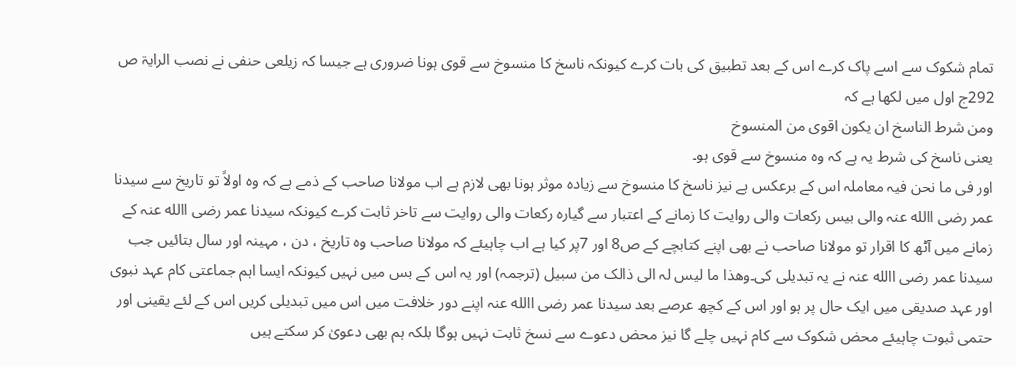تمام شکوک سے اسے پاک کرے اس کے بعد تطبیق کی بات کرے کیونکہ ناسخ کا منسوخ سے قوی ہونا ضروری ہے جیسا کہ زیلعی حنفی نے نصب الرایۃ ص 292ج اول میں لکھا ہے کہ
ومن شرط الناسخ ان یکون اقوی من المنسوخ
یعنی ناسخ کی شرط یہ ہے کہ وہ منسوخ سے قوی ہو۔
اور فی ما نحن فیہ معاملہ اس کے برعکس ہے نیز ناسخ کا منسوخ سے زیادہ موثر ہونا بھی لازم ہے اب مولانا صاحب کے ذمے ہے کہ وہ اولاً تو تاریخ سے سیدنا عمر رضی االله عنہ والی بیس رکعات والی روایت کا زمانے کے اعتبار سے گیارہ رکعات والی روایت سے تاخر ثابت کرے کیونکہ سیدنا عمر رضی االله عنہ کے زمانے میں آٹھ کا اقرار تو مولانا صاحب نے بھی اپنے کتابچے کے ص8 اور 7پر کیا ہے اب چاہیئے کہ مولانا صاحب وہ تاریخ ، دن ، مہینہ اور سال بتائیں جب سیدنا عمر رضی االله عنہ نے یہ تبدیلی کی۔وھذا ما لیس لہ الی ذالک من سبیل (ترجمہ) اور یہ اس کے بس میں نہیں کیونکہ ایسا اہم جماعتی کام عہد نبوی اور عہد صدیقی میں ایک حال پر ہو اور اس کے کچھ عرصے بعد سیدنا عمر رضی االله عنہ اپنے دور خلافت میں اس میں تبدیلی کریں اس کے لئے یقینی اور حتمی ثبوت چاہیئے محض شکوک سے کام نہیں چلے گا نیز محض دعوے سے نسخ ثابت نہیں ہوگا بلکہ ہم بھی دعویٰ کر سکتے ہیں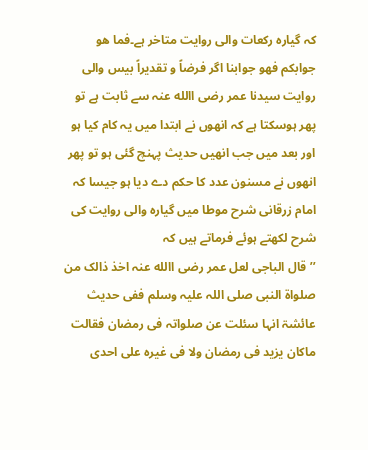کہ گیارہ رکعات والی روایت متاخر ہے۔فما ھو جوابکم فھو جوابنا اگر فرضاً و تقدیراً بیس والی روایت سیدنا عمر رضی االله عنہ سے ثابت ہے تو پھر ہوسکتا ہے کہ انھوں نے ابتدا میں یہ کام کیا ہو اور بعد میں جب انھیں حدیث پہنچ گئی ہو تو پھر انھوں نے مسنون عدد کا حکم دے دیا ہو جیسا کہ امام زرقانی شرح موطا میں گیارہ والی روایت کی شرح لکھتے ہوئے فرماتے ہیں کہ
’’قال الباجی لعل عمر رضی االله عنہ اخذ ذالک من صلواۃ النبی صلی اللہ علیہ وسلم ففی حدیث عائشۃ انہا سئلت عن صلواتہ فی رمضان فقالت ماکان یزید فی رمضان ولا فی غیرہ علی احدی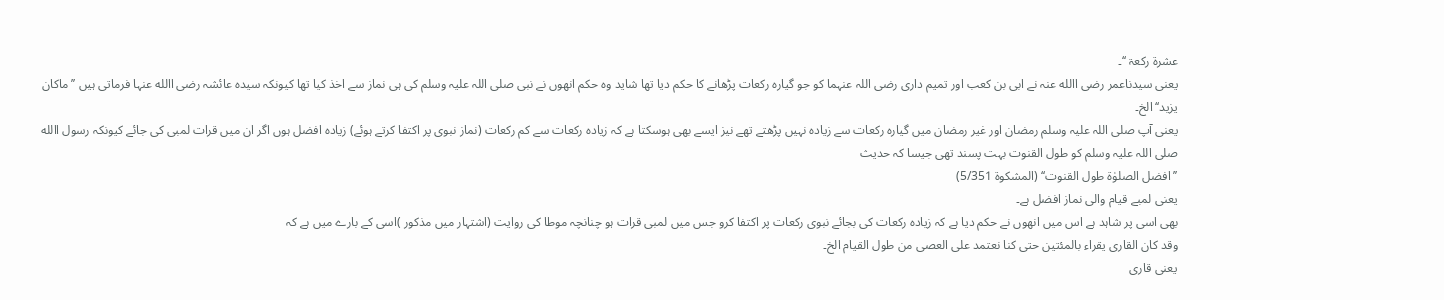عشرۃ رکعۃ ‘‘۔
یعنی سیدناعمر رضی االله عنہ نے ابی بن کعب اور تمیم داری رضی اللہ عنہما کو جو گیارہ رکعات پڑھانے کا حکم دیا تھا شاید وہ حکم انھوں نے نبی صلی اللہ علیہ وسلم کی ہی نماز سے اخذ کیا تھا کیونکہ سیدہ عائشہ رضی االله عنہا فرماتی ہیں ’’ماکان یزید‘‘ الخ۔
یعنی آپ صلی اللہ علیہ وسلم رمضان اور غیر رمضان میں گیارہ رکعات سے زیادہ نہیں پڑھتے تھے نیز ایسے بھی ہوسکتا ہے کہ زیادہ رکعات سے کم رکعات (نماز نبوی پر اکتفا کرتے ہوئے) زیادہ افضل ہوں اگر ان میں قرات لمبی کی جائے کیونکہ رسول االله صلی اللہ علیہ وسلم کو طول القنوت بہت پسند تھی جیسا کہ حدیث
’’افضل الصلوٰۃ طول القنوت‘‘ (المشکوۃ 5/351)
یعنی لمبے قیام والی نماز افضل ہے۔
بھی اسی پر شاہد ہے اس میں انھوں نے حکم دیا ہے کہ زیادہ رکعات کی بجائے نبوی رکعات پر اکتفا کرو جس میں لمبی قرات ہو چنانچہ موطا کی روایت (اشتہار میں مذکور )اسی کے بارے میں ہے کہ
وقد کان القاری یقراء بالمئتین حتی کنا نعتمد علی العصی من طول القیام الخ۔
یعنی قاری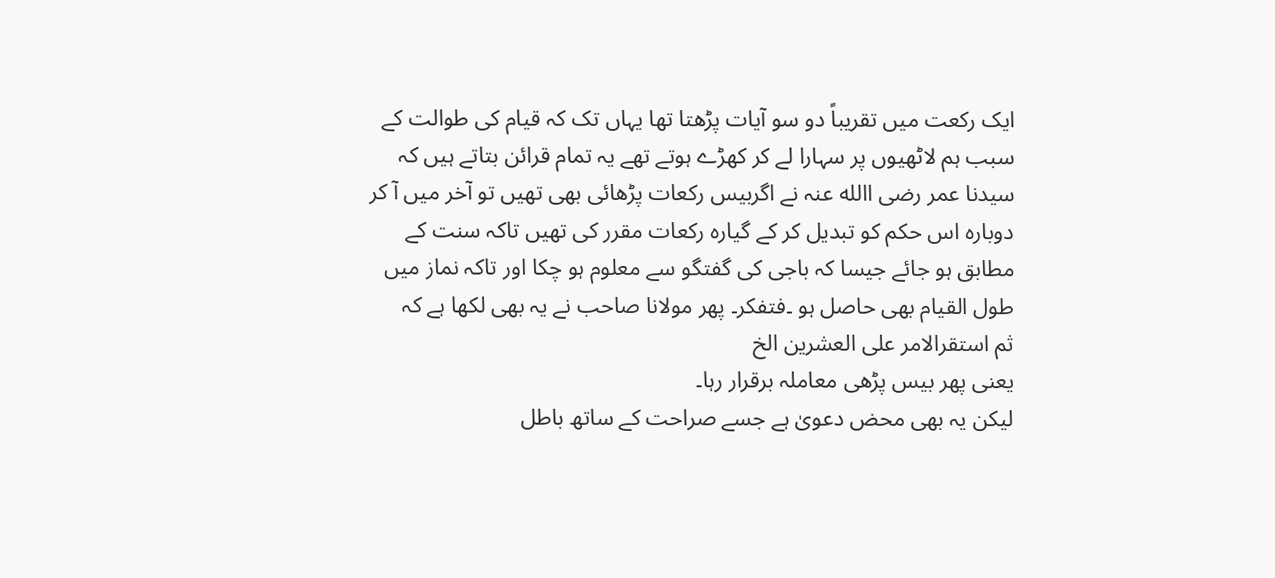ایک رکعت میں تقریباً دو سو آیات پڑھتا تھا یہاں تک کہ قیام کی طوالت کے سبب ہم لاٹھیوں پر سہارا لے کر کھڑے ہوتے تھے یہ تمام قرائن بتاتے ہیں کہ سیدنا عمر رضی االله عنہ نے اگربیس رکعات پڑھائی بھی تھیں تو آخر میں آ کر دوبارہ اس حکم کو تبدیل کر کے گیارہ رکعات مقرر کی تھیں تاکہ سنت کے مطابق ہو جائے جیسا کہ باجی کی گفتگو سے معلوم ہو چکا اور تاکہ نماز میں طول القیام بھی حاصل ہو ۔فتفکر۔ پھر مولانا صاحب نے یہ بھی لکھا ہے کہ
ثم استقرالامر علی العشرین الخ
یعنی پھر بیس پڑھی معاملہ برقرار رہا۔
لیکن یہ بھی محض دعویٰ ہے جسے صراحت کے ساتھ باطل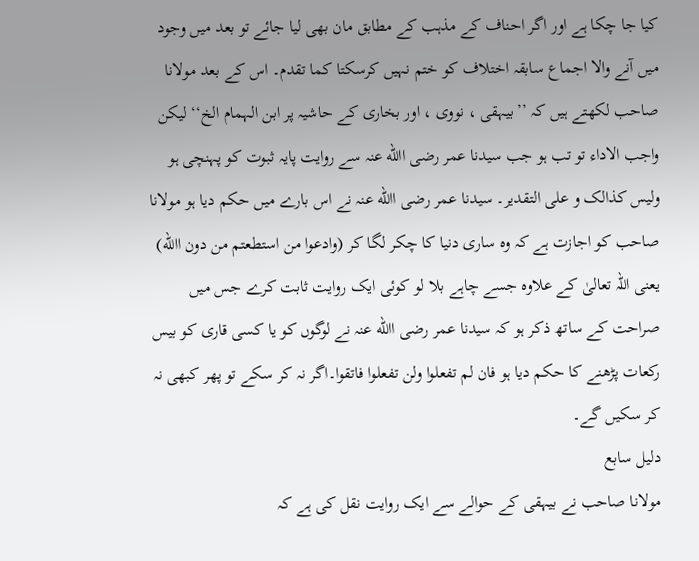کیا جا چکا ہے اور اگر احناف کے مذہب کے مطابق مان بھی لیا جائے تو بعد میں وجود میں آنے والا اجماع سابقہ اختلاف کو ختم نہیں کرسکتا کما تقدم۔ اس کے بعد مولانا صاحب لکھتے ہیں کہ ’’بیہقی ، نووی ، اور بخاری کے حاشیہ پر ابن الہمام الخ‘‘ لیکن واجب الاداء تو تب ہو جب سیدنا عمر رضی االله عنہ سے روایت پایہ ثبوت کو پہنچی ہو ولیس کذالک و علی التقدیر۔ سیدنا عمر رضی االله عنہ نے اس بارے میں حکم دیا ہو مولانا صاحب کو اجازت ہے کہ وہ ساری دنیا کا چکر لگا کر (وادعوا من استطعتم من دون االله) یعنی اللہ تعالیٰ کے علاوہ جسے چاہے بلا لو کوئی ایک روایت ثابت کرے جس میں صراحت کے ساتھ ذکر ہو کہ سیدنا عمر رضی االله عنہ نے لوگوں کو یا کسی قاری کو بیس رکعات پڑھنے کا حکم دیا ہو فان لم تفعلوا ولن تفعلوا فاتقوا۔اگر نہ کر سکے تو پھر کبھی نہ کر سکیں گے۔
دلیل سابع
مولانا صاحب نے بیہقی کے حوالے سے ایک روایت نقل کی ہے کہ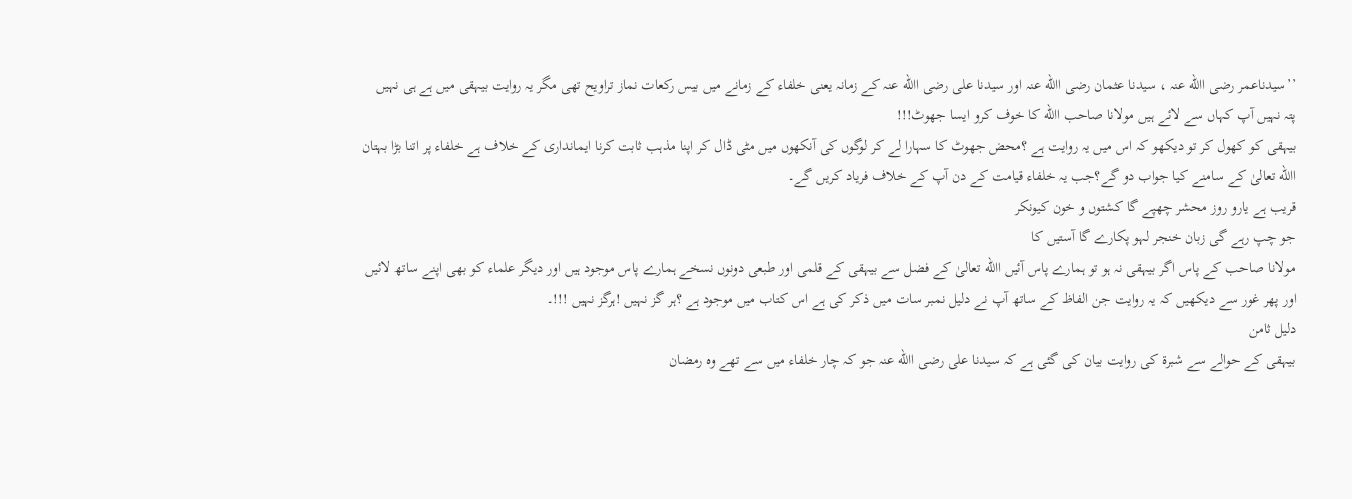’’سیدناعمر رضی االله عنہ ، سیدنا عثمان رضی االله عنہ اور سیدنا علی رضی االله عنہ کے زمانہ یعنی خلفاء کے زمانے میں بیس رکعات نماز تراویح تھی مگر یہ روایت بیہقی میں ہے ہی نہیں پتہ نہیں آپ کہاں سے لائے ہیں مولانا صاحب االله کا خوف کرو ایسا جھوٹ!!!
بیہقی کو کھول کر تو دیکھو کہ اس میں یہ روایت ہے ؟محض جھوٹ کا سہارا لے کر لوگوں کی آنکھوں میں مٹی ڈال کر اپنا مذہب ثابت کرنا ایمانداری کے خلاف ہے خلفاء پر اتنا بڑا بہتان االله تعالیٰ کے سامنے کیا جواب دو گے؟جب یہ خلفاء قیامت کے دن آپ کے خلاف فریاد کریں گے۔
قریب ہے یارو روز محشر چھپے گا کشتوں و خون کیونکر
جو چپ رہے گی زبان خنجر لہو پکارے گا آستیں کا
مولانا صاحب کے پاس اگر بیہقی نہ ہو تو ہمارے پاس آئیں االله تعالیٰ کے فضل سے بیہقی کے قلمی اور طبعی دونوں نسخے ہمارے پاس موجود ہیں اور دیگر علماء کو بھی اپنے ساتھ لائیں اور پھر غور سے دیکھیں کہ یہ روایت جن الفاظ کے ساتھ آپ نے دلیل نمبر سات میں ذکر کی ہے اس کتاب میں موجود ہے ؟ہر گز نہیں !ہرگز نہیں !!!۔
دلیل ثامن
بیہقی کے حوالے سے شبرۃ کی روایت بیان کی گئی ہے کہ سیدنا علی رضی االله عنہ جو کہ چار خلفاء میں سے تھے وہ رمضان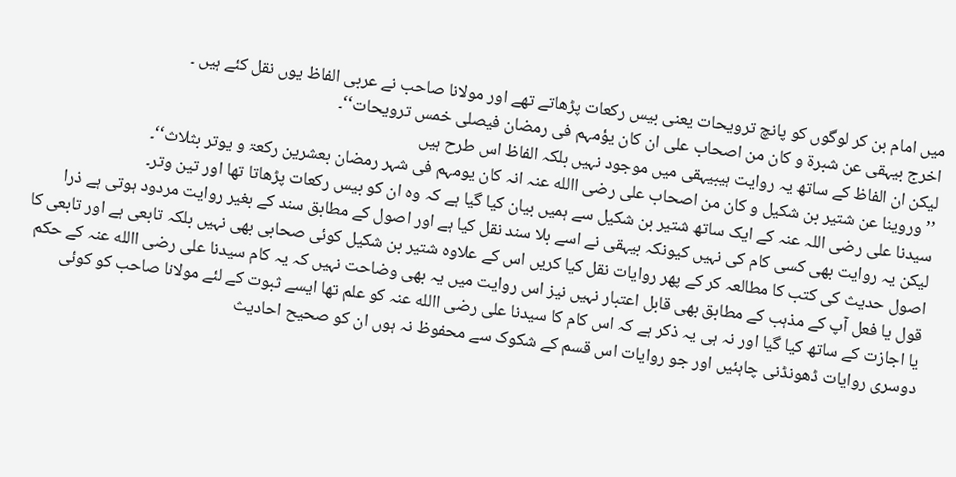میں امام بن کر لوگوں کو پانچ ترویحات یعنی بیس رکعات پڑھاتے تھے اور مولانا صاحب نے عربی الفاظ یوں نقل کئے ہیں ۔
اخرج بیہقی عن شبرۃ و کان من اصحاب علی ان کان یؤمہم فی رمضان فیصلی خمس ترویحات‘‘۔
لیکن ان الفاظ کے ساتھ یہ روایت ہیبیہقی میں موجود نہیں بلکہ الفاظ اس طرح ہیں
’’وروینا عن شتیر بن شکیل و کان من اصحاب علی رضی االله عنہ انہ کان یومہم فی شہر رمضان بعشرین رکعۃ و یوتر بثلاث‘‘۔
سیدنا علی رضی اللہ عنہ کے ایک ساتھ شتیر بن شکیل سے ہمیں بیان کیا گیا ہے کہ وہ ان کو بیس رکعات پڑھاتا تھا اور تین وتر۔
لیکن یہ روایت بھی کسی کام کی نہیں کیونکہ بیہقی نے اسے بلا سند نقل کیا ہے اور اصول کے مطابق سند کے بغیر روایت مردود ہوتی ہے ذرا اصول حدیث کی کتب کا مطالعہ کر کے پھر روایات نقل کیا کریں اس کے علاوہ شتیر بن شکیل کوئی صحابی بھی نہیں بلکہ تابعی ہے اور تابعی کا قول یا فعل آپ کے مذہب کے مطابق بھی قابل اعتبار نہیں نیز اس روایت میں یہ بھی وضاحت نہیں کہ یہ کام سیدنا علی رضی االله عنہ کے حکم یا اجازت کے ساتھ کیا گیا اور نہ ہی یہ ذکر ہے کہ اس کام کا سیدنا علی رضی االله عنہ کو علم تھا ایسے ثبوت کے لئے مولانا صاحب کو کوئی دوسری روایات ڈھونڈنی چاہئیں اور جو روایات اس قسم کے شکوک سے محفوظ نہ ہوں ان کو صحیح احادیث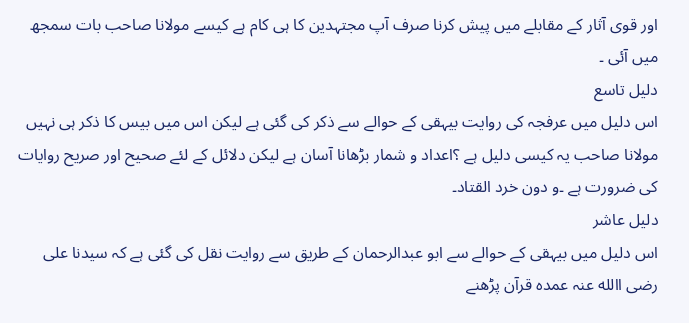اور قوی آثار کے مقابلے میں پیش کرنا صرف آپ مجتہدین کا ہی کام ہے کیسے مولانا صاحب بات سمجھ میں آئی ۔
دلیل تاسع
اس دلیل میں عرفجہ کی روایت بیہقی کے حوالے سے ذکر کی گئی ہے لیکن اس میں بیس کا ذکر ہی نہیں مولانا صاحب یہ کیسی دلیل ہے ؟اعداد و شمار بڑھانا آسان ہے لیکن دلائل کے لئے صحیح اور صریح روایات کی ضرورت ہے ۔و دون خرد القتاد۔
دلیل عاشر
اس دلیل میں بیہقی کے حوالے سے ابو عبدالرحمان کے طریق سے روایت نقل کی گئی ہے کہ سیدنا علی رضی االله عنہ عمدہ قرآن پڑھنے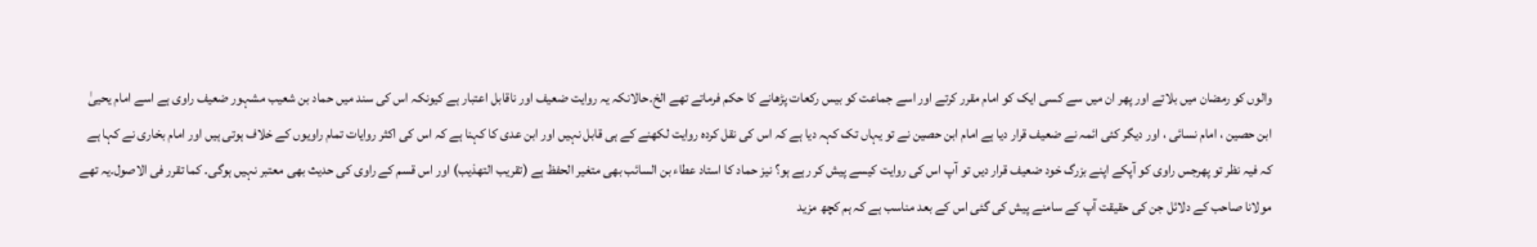والوں کو رمضان میں بلاتے اور پھر ان میں سے کسی ایک کو امام مقرر کرتے اور اسے جماعت کو بیس رکعات پڑھانے کا حکم فرماتے تھے الخ۔حالانکہ یہ روایت ضعیف اور ناقابل اعتبار ہے کیونکہ اس کی سند میں حماد بن شعیب مشہور ضعیف راوی ہے اسے امام یحییٰ ابن حصین ، امام نسائی ، اور دیگر کئی ائمہ نے ضعیف قرار دیا ہے امام ابن حصین نے تو یہاں تک کہہ دیا ہے کہ اس کی نقل کردہ روایت لکھنے کے ہی قابل نہیں اور ابن عدی کا کہنا ہے کہ اس کی اکثر روایات تمام راویوں کے خلاف ہوتی ہیں اور امام بخاری نے کہا ہے کہ فیہ نظر تو پھرجس راوی کو آپکے اپنے بزرگ خود ضعیف قرار دیں تو آپ اس کی روایت کیسے پیش کر رہے ہو؟ نیز حماد کا استاد عطاء بن السائب بھی متغیر الحفظ ہے (تقریب التھذیب) اور اس قسم کے راوی کی حدیث بھی معتبر نہیں ہوگی۔ کما تقرر فی الاصول۔یہ تھے مولانا صاحب کے دلائل جن کی حقیقت آپ کے سامنے پیش کی گئی اس کے بعد مناسب ہے کہ ہم کچھ مزید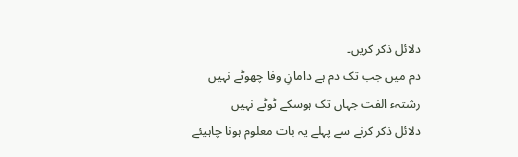دلائل ذکر کریں۔
دم میں جب تک دم ہے دامانِ وفا چھوٹے نہیں
رشتہء الفت جہاں تک ہوسکے ٹوٹے نہیں
دلائل ذکر کرنے سے پہلے یہ بات معلوم ہونا چاہیئے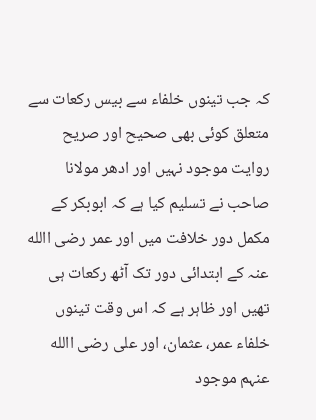کہ جب تینوں خلفاء سے بیس رکعات سے متعلق کوئی بھی صحیح اور صریح روایت موجود نہیں اور ادھر مولانا صاحب نے تسلیم کیا ہے کہ ابوبکر کے مکمل دور خلافت میں اور عمر رضی االله عنہ کے ابتدائی دور تک آٹھ رکعات ہی تھیں اور ظاہر ہے کہ اس وقت تینوں خلفاء عمر، عثمان، اور علی رضی االله عنہم موجود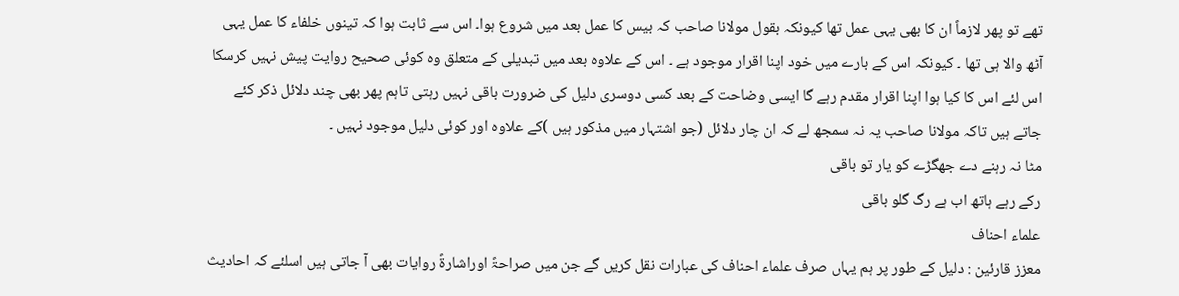تھے تو پھر لازماً ان کا بھی یہی عمل تھا کیونکہ بقول مولانا صاحب کہ بیس کا عمل بعد میں شروع ہوا۔ اس سے ثابت ہوا کہ تینوں خلفاء کا عمل یہی آٹھ والا ہی تھا ۔ کیونکہ اس کے بارے میں خود اپنا اقرار موجود ہے ۔ اس کے علاوہ بعد میں تبدیلی کے متعلق وہ کوئی صحیح روایت پیش نہیں کرسکا اس لئے اس کا کیا ہوا اپنا اقرار مقدم رہے گا ایسی وضاحت کے بعد کسی دوسری دلیل کی ضرورت باقی نہیں رہتی تاہم پھر بھی چند دلائل ذکر کئے جاتے ہیں تاکہ مولانا صاحب یہ نہ سمجھ لے کہ ان چار دلائل (جو اشتہار میں مذکور ہیں )کے علاوہ اور کوئی دلیل موجود نہیں ۔
مٹا نہ رہنے دے جھگڑے کو یار تو باقی
رکے رہے ہاتھ اب ہے رگ گلو باقی
علماء احناف
معزز قارئین : دلیل کے طور پر ہم یہاں صرف علماء احناف کی عبارات نقل کریں گے جن میں صراحۃً اوراشارۃً روایات بھی آ جاتی ہیں اسلئے کہ احادیث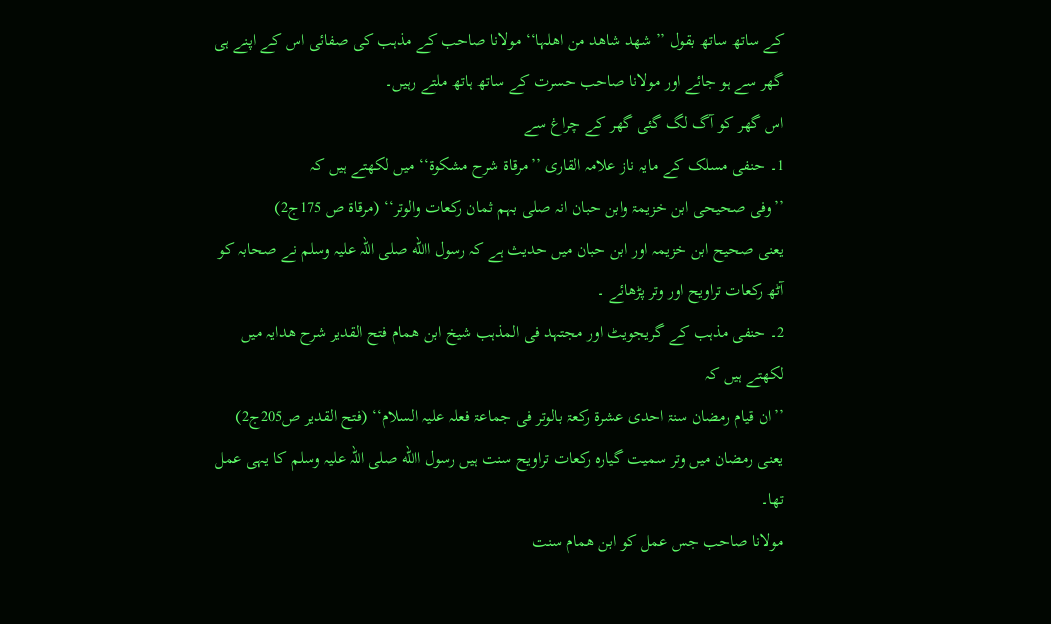کے ساتھ ساتھ بقول ’’شھد شاھد من اھلہا‘‘ مولانا صاحب کے مذہب کی صفائی اس کے اپنے ہی گھر سے ہو جائے اور مولانا صاحب حسرت کے ساتھ ہاتھ ملتے رہیں۔
اس گھر کو آگ لگ گئی گھر کے چراغ سے
1۔ حنفی مسلک کے مایہ ناز علامہ القاری ’’مرقاۃ شرح مشکوۃ‘‘ میں لکھتے ہیں کہ
’’وفی صحیحی ابن خزیمۃ وابن حبان انہ صلی بہم ثمان رکعات والوتر‘‘ (مرقاۃ ص 175ج2)
یعنی صحیح ابن خزیمہ اور ابن حبان میں حدیث ہے کہ رسول االله صلی اللہ علیہ وسلم نے صحابہ کو آٹھ رکعات تراویح اور وتر پڑھائے ۔
2۔ حنفی مذہب کے گریجویٹ اور مجتہد فی المذہب شیخ ابن ھمام فتح القدیر شرح ھدایہ میں لکھتے ہیں کہ
’’ان قیام رمضان سنۃ احدی عشرۃ رکعۃ بالوتر فی جماعۃ فعلہ علیہ السلام‘‘ (فتح القدیر ص205ج2)
یعنی رمضان میں وتر سمیت گیارہ رکعات تراویح سنت ہیں رسول االله صلی اللہ علیہ وسلم کا یہی عمل تھا۔
مولانا صاحب جس عمل کو ابن ھمام سنت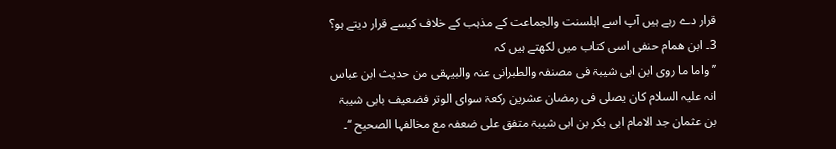قرار دے رہے ہیں آپ اسے اہلسنت والجماعت کے مذہب کے خلاف کیسے قرار دیتے ہو؟
3۔ ابن ھمام حنفی اسی کتاب میں لکھتے ہیں کہ
’’واما ما روی ابن ابی شیبۃ فی مصنفہ والطبرانی عنہ والبیہقی من حدیث ابن عباس انہ علیہ السلام کان یصلی فی رمضان عشرین رکعۃ سوای الوتر فضعیف بابی شیبۃ بن عثمان جد الامام ابی بکر بن ابی شیبۃ متفق علی ضعفہ مع مخالفہا الصحیح ‘‘۔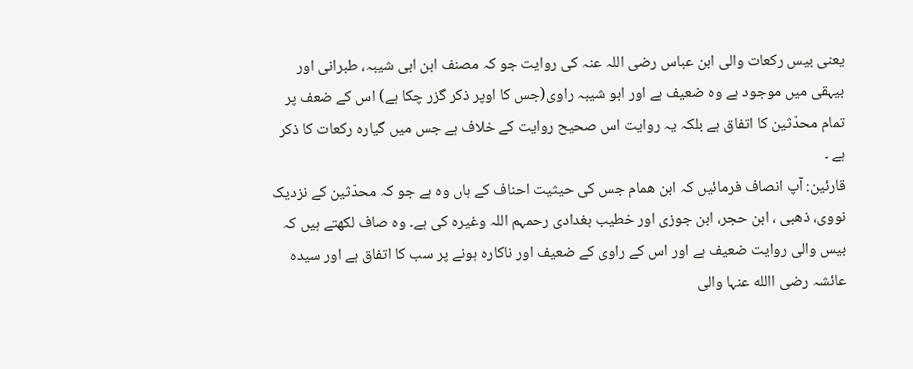یعنی بیس رکعات والی ابن عباس رضی اللہ عنہ کی روایت جو کہ مصنف ابن ابی شیبہ، طبرانی اور بیہقی میں موجود ہے وہ ضعیف ہے اور ابو شیبہ راوی(جس کا اوپر ذکر گزر چکا ہے) اس کے ضعف پر تمام محدّثین کا اتفاق ہے بلکہ یہ روایت اس صحیح روایت کے خلاف ہے جس میں گیارہ رکعات کا ذکر ہے ۔
قارئین: آپ انصاف فرمائیں کہ ابن ھمام جس کی حیثیت احناف کے ہاں وہ ہے جو کہ محدّثین کے نزدیک نووی، ذھبی ، ابن حجر، ابن جوزی اور خطیب بغدادی رحمہم اللہ وغیرہ کی ہے۔ وہ صاف لکھتے ہیں کہ بیس والی روایت ضعیف ہے اور اس کے راوی کے ضعیف اور ناکارہ ہونے پر سب کا اتفاق ہے اور سیدہ عائشہ رضی االله عنہا والی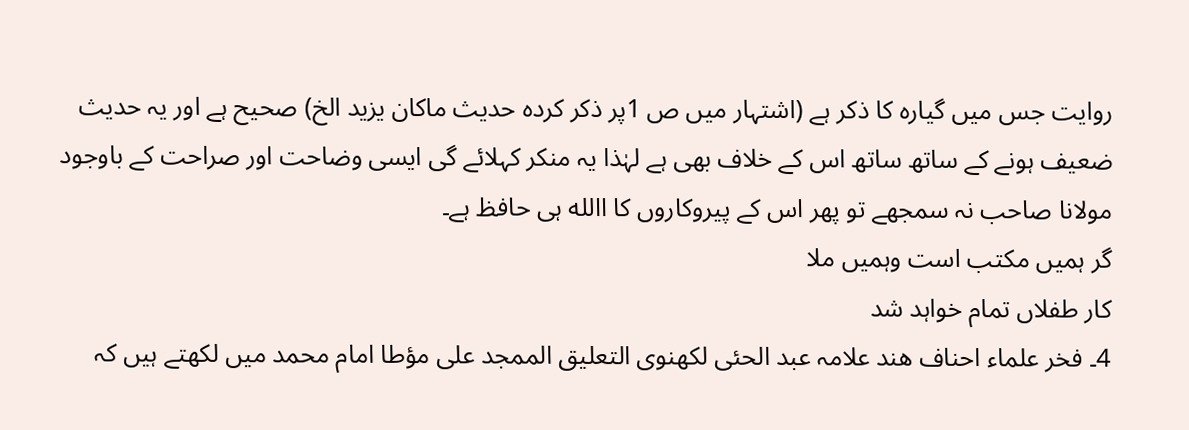روایت جس میں گیارہ کا ذکر ہے (اشتہار میں ص 1پر ذکر کردہ حدیث ماکان یزید الخ) صحیح ہے اور یہ حدیث ضعیف ہونے کے ساتھ ساتھ اس کے خلاف بھی ہے لہٰذا یہ منکر کہلائے گی ایسی وضاحت اور صراحت کے باوجود مولانا صاحب نہ سمجھے تو پھر اس کے پیروکاروں کا االله ہی حافظ ہے۔
گر ہمیں مکتب است وہمیں ملا
کار طفلاں تمام خواہد شد
4۔ فخر علماء احناف ھند علامہ عبد الحئی لکھنوی التعلیق الممجد علی مؤطا امام محمد میں لکھتے ہیں کہ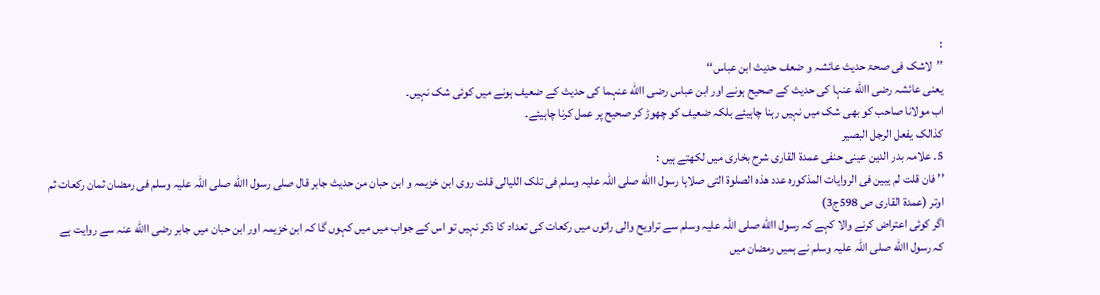:
’’لاشک فی صحۃ حدیث عائشہ و ضعف حدیث ابن عباس‘‘
یعنی عائشہ رضی االله عنہا کی حدیث کے صحیح ہونے اور ابن عباس رضی االله عنہما کی حدیث کے ضعیف ہونے میں کوئی شک نہیں۔
اب مولانا صاحب کو بھی شک میں نہیں رہنا چاہیئے بلکہ ضعیف کو چھوڑ کر صحیح پر عمل کرنا چاہیئے۔
کذالک یفعل الرجل البصیر
5۔ علامہ بدر الدین عینی حنفی عمدۃ القاری شرح بخاری میں لکھتے ہیں :
’’ فان قلت لم یبین فی الروایات المذکورہ عدد ھذہ الصلوۃ التی صلاہا رسول االله صلی اللہ علیہ وسلم فی تلک اللیالی قلت روی ابن خزیمہ و ابن حبان من حدیث جابر قال صلی رسول االله صلی اللہ علیہ وسلم فی رمضان ثمان رکعات ثم اوتر (عمدۃ القاری ص 598ج3)
اگر کوئی اعتراض کرنے والا کہے کہ رسول االله صلی اللہ علیہ وسلم سے تراویح والی راتوں میں رکعات کی تعداد کا ذکر نہیں تو اس کے جواب میں میں کہوں گا کہ ابن خزیمہ اور ابن حبان میں جابر رضی االله عنہ سے روایت ہے کہ رسول االله صلی اللہ علیہ وسلم نے ہمیں رمضان میں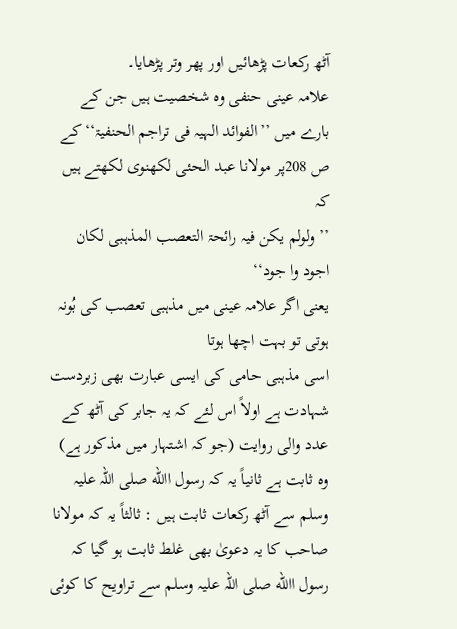آٹھ رکعات پڑھائیں اور پھر وتر پڑھایا۔
علامہ عینی حنفی وہ شخصیت ہیں جن کے بارے میں ’’الفوائد الہیہ فی تراجم الحنفیۃ‘‘ کے ص 208پر مولانا عبد الحئی لکھنوی لکھتے ہیں کہ
’’ ولولم یکن فیہ رائحۃ التعصب المذہبی لکان اجود وا جود‘‘
یعنی اگر علامہ عینی میں مذہبی تعصب کی بُونہ ہوتی تو بہت اچھا ہوتا
اسی مذہبی حامی کی ایسی عبارت بھی زبردست شہادت ہے اولاً اس لئے کہ یہ جابر کی آٹھ کے عدد والی روایت (جو کہ اشتہار میں مذکور ہے) وہ ثابت ہے ثانیاً یہ کہ رسول االله صلی اللہ علیہ وسلم سے آٹھ رکعات ثابت ہیں : ثالثاً یہ کہ مولانا صاحب کا یہ دعویٰ بھی غلط ثابت ہو گیا کہ رسول االله صلی اللہ علیہ وسلم سے تراویح کا کوئی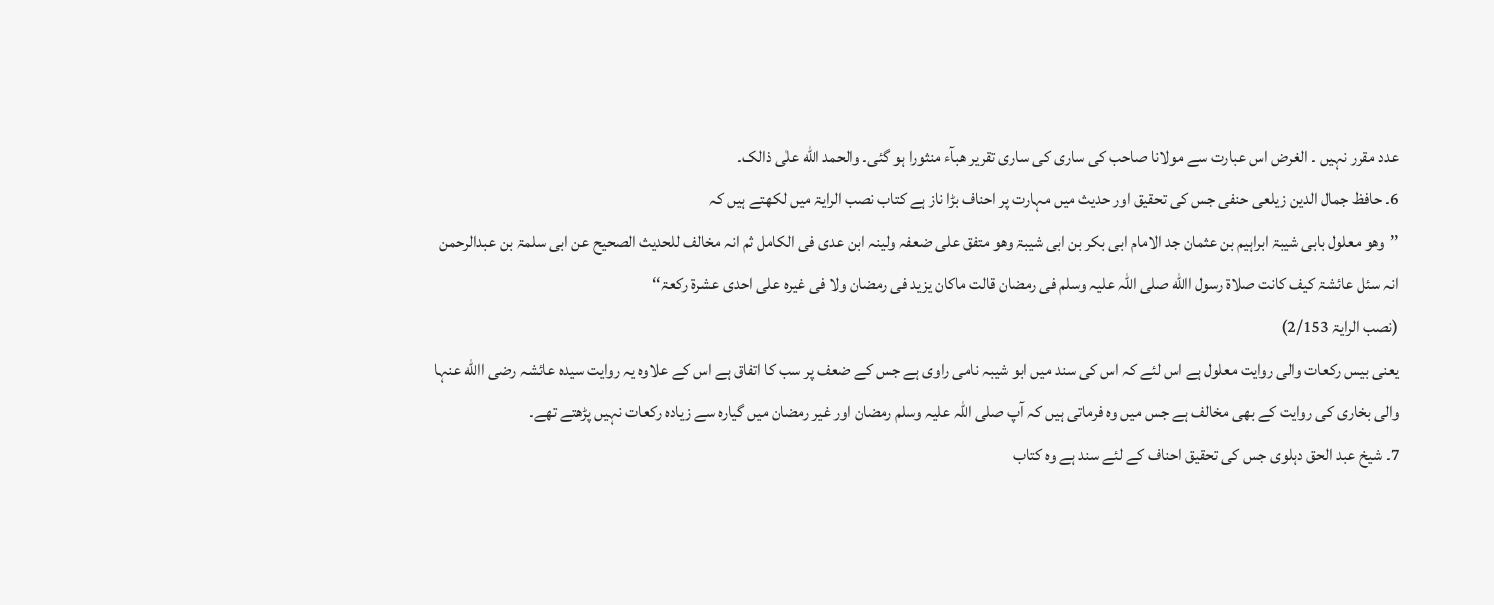عدد مقرر نہیں ۔ الغرض اس عبارت سے مولانا صاحب کی ساری کی ساری تقریر ھبآء منثورا ہو گئی۔ والحمد الله علٰی ذالک۔
6۔ حافظ جمال الدین زیلعی حنفی جس کی تحقیق اور حدیث میں مہارت پر احناف بڑا ناز ہے کتاب نصب الرایۃ میں لکھتے ہیں کہ
’’وھو معلول بابی شیبۃ ابراہیم بن عثمان جد الامام ابی بکر بن ابی شیبۃ وھو متفق علی ضعفہ ولینہ ابن عدی فی الکامل ثم انہ مخالف للحدیث الصحیح عن ابی سلمۃ بن عبدالرحمن انہ سئل عائشۃ کیف کانت صلاۃ رسول االله صلی اللہ علیہ وسلم فی رمضان قالت ماکان یزید فی رمضان ولا فی غیرہ علی احدی عشرۃ رکعۃ‘‘
(نصب الرایۃ 2/153)
یعنی بیس رکعات والی روایت معلول ہے اس لئے کہ اس کی سند میں ابو شیبہ نامی راوی ہے جس کے ضعف پر سب کا اتفاق ہے اس کے علاوہ یہ روایت سیدہ عائشہ رضی االله عنہا والی بخاری کی روایت کے بھی مخالف ہے جس میں وہ فرماتی ہیں کہ آپ صلی اللہ علیہ وسلم رمضان اور غیر رمضان میں گیارہ سے زیادہ رکعات نہیں پڑھتے تھے۔
7۔ شیخ عبد الحق دہلوی جس کی تحقیق احناف کے لئے سند ہے وہ کتاب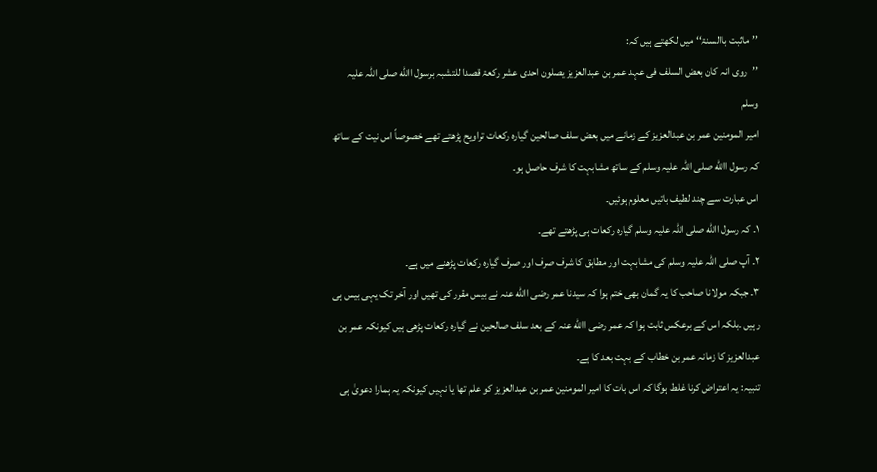’’ماثبت باالسنۃ‘‘ میں لکھتے ہیں کہ:
’’روی انہ کان بعض السلف فی عہد عمر بن عبدالعزیز یصلون احدی عشر رکعۃ قصدا للتشبہ برسول االله صلی اللہ علیہ وسلم
امیر المومنین عمر بن عبدالعزیز کے زمانے میں بعض سلف صالحین گیارہ رکعات تراویح پڑھتے تھے خصوصاً اس نیت کے ساتھ کہ رسول االله صلی اللہ علیہ وسلم کے ساتھ مشابہت کا شرف حاصل ہو۔
اس عبارت سے چند لطیف باتیں معلوم ہوئیں۔
۱۔ کہ رسول االله صلی اللہ علیہ وسلم گیارہ رکعات ہی پڑھتے تھے۔
۲۔ آپ صلی اللہ علیہ وسلم کی مشابہت اور مطابق کا شرف صرف اور صرف گیارہ رکعات پڑھنے میں ہے۔
۳۔ جبکہ مولانا صاحب کا یہ گمان بھی ختم ہوا کہ سیدنا عمر رضی االله عنہ نے بیس مقرر کی تھیں اور آخر تک یہی بیس ہی رہیں ۔بلکہ اس کے برعکس ثابت ہوا کہ عمر رضی االله عنہ کے بعد سلف صالحین نے گیارہ رکعات پڑھی ہیں کیونکہ عمر بن عبدالعزیز کا زمانہ عمر بن خطاب کے بہت بعد کا ہے۔
تنبیہ: یہ اعتراض کرنا غلط ہوگا کہ اس بات کا امیر المومنین عمر بن عبدالعزیز کو علم تھا یا نہیں کیونکہ یہ ہمارا دعویٰ ہی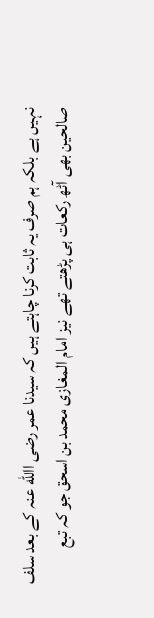نہیں ہے بلکہ ہم صرف یہ ثابت کرنا چاہتے ہیں کہ سیدنا عمر رضی االله عنہ کے بعد سلف صالحین بھی آٹھ رکعات ہی پڑھتے تھے نیز امام المغازی محمد بن اسحق جو کہ تبع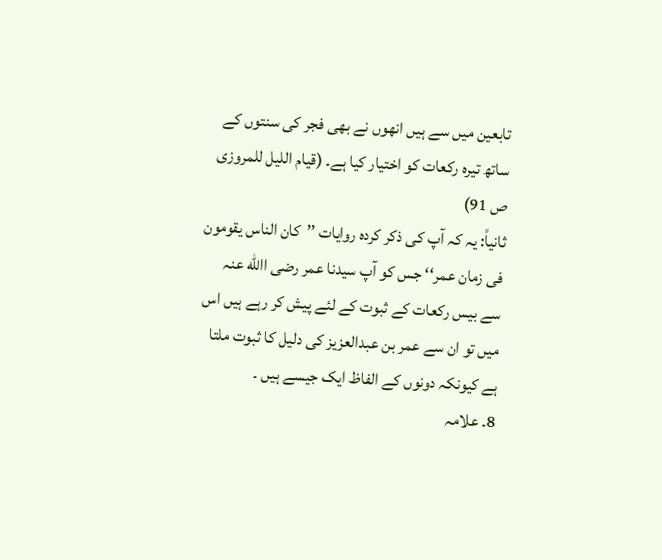تابعین میں سے ہیں انھوں نے بھی فجر کی سنتوں کے ساتھ تیرہ رکعات کو اختیار کیا ہے۔ (قیام اللیل للمروزی ص 91)
ثانیاً: یہ کہ آپ کی ذکر کردہ روایات ’’کان الناس یقومون فی زمان عمر‘‘ جس کو آپ سیدنا عمر رضی االله عنہ سے بیس رکعات کے ثبوت کے لئے پیش کر رہے ہیں اس میں تو ان سے عمر بن عبدالعزیز کی دلیل کا ثبوت ملتا ہے کیونکہ دونوں کے الفاظ ایک جیسے ہیں ۔
8۔ علامہ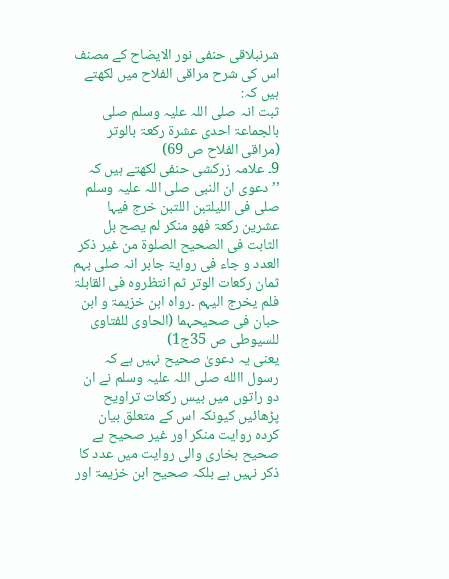شرنبلاقی حنفی نور الایضاح کے مصنف اس کی شرح مراقی الفلاح میں لکھتے ہیں کہ:
ثبت انہ صلی اللہ علیہ وسلم صلی بالجماعۃ احدی عشرۃ رکعۃ بالوتر
(مراقی الفلاح ص 69)
9۔ علامہ زرکشی حنفی لکھتے ہیں کہ
’’ دعوی ان النبی صلی اللہ علیہ وسلم صلی فی اللیلتبن اللتبن خرج فیہا عشرین رکعۃ فھو منکر لم یصح بل الثابت فی الصحیح الصلوۃ من غیر ذکر العدد و جاء فی روایۃ جابر انہ صلی بہم ثمان رکعات الوتر ثم انتظروہ فی القابلۃ فلم یخرج الیہم ۔رواہ ابن خزیمۃ و ابن حبان فی صحیحہما (الحاوی للفتاوی للسیوطی ص 35ج1)
یعنی یہ دعویٰ صحیح نہیں ہے کہ رسول االله صلی اللہ علیہ وسلم نے ان دو راتوں میں بیس رکعات تراویح پڑھائیں کیونکہ اس کے متعلق بیان کردہ روایت منکر اور غیر صحیح ہے صحیح بخاری والی روایت میں عدد کا ذکر نہیں ہے بلکہ صحیح ابن خزیمۃ اور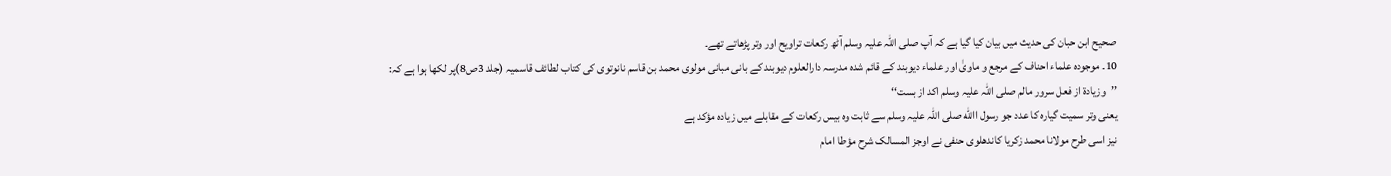صحیح ابن حبان کی حدیث میں بیان کیا گیا ہے کہ آپ صلی اللہ علیہ وسلم آٹھ رکعات تراویح اور وتر پڑھاتے تھے۔
10۔ موجودہ علماء احناف کے مرجع و ماویٰ اور علماء دیوبند کے قائم شدہ مدرسہ دارالعلوم دیوبند کے بانی مبانی مولوی محمد بن قاسم نانوتوی کی کتاب لطائف قاسمیہ (جلد 3ص8)پر لکھا ہوا ہے کہ:
’’وزیادۃ از فعل سرور مالم صلی اللہ علیہ وسلم اکد از بست‘‘
یعنی وتر سمیت گیارہ کا عدد جو رسول االله صلی اللہ علیہ وسلم سے ثابت وہ بیس رکعات کے مقابلے میں زیادہ مؤکد ہے
نیز اسی طرح مولانا محمد زکریا کاندھلوی حنفی نے اوجز المسالک شرح مؤطا امام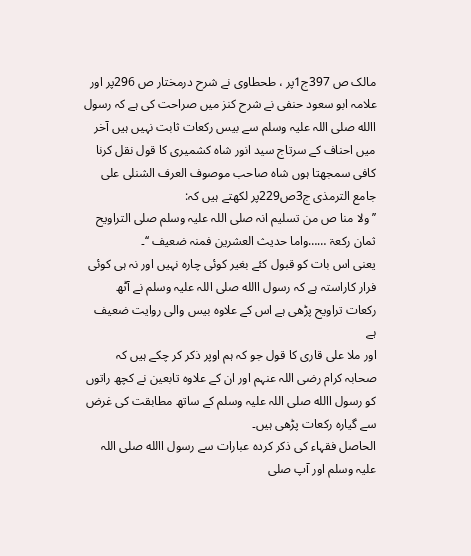مالک ص 397ج1پر ، طحطاوی نے شرح درمختار ص 296پر اور علامہ ابو سعود حنفی نے شرح کنز میں صراحت کی ہے کہ رسول االله صلی اللہ علیہ وسلم سے بیس رکعات ثابت نہیں ہیں آخر میں احناف کے سرتاج سید انور شاہ کشمیری کا قول نقل کرنا کافی سمجھتا ہوں شاہ صاحب موصوف العرف الشنلی علی جامع الترمذی ج3ص229پر لکھتے ہیں کہ:
’’ ولا منا ص من تسلیم انہ صلی اللہ علیہ وسلم صلی التراویح ثمان رکعۃ ……واما حدیث العشرین فمنہ ضعیف ‘‘۔
یعنی اس بات کو قبول کئے بغیر کوئی چارہ نہیں اور نہ ہی کوئی فرار کاراستہ ہے کہ رسول االله صلی اللہ علیہ وسلم نے آٹھ رکعات تراویح پڑھی ہے اس کے علاوہ بیس والی روایت ضعیف ہے
اور ملا علی قاری کا قول جو کہ ہم اوپر ذکر کر چکے ہیں کہ صحابہ کرام رضی اللہ عنہم اور ان کے علاوہ تابعین نے کچھ راتوں کو رسول االله صلی اللہ علیہ وسلم کے ساتھ مطابقت کی غرض سے گیارہ رکعات پڑھی ہیں۔
الحاصل فقہاء کی ذکر کردہ عبارات سے رسول االله صلی اللہ علیہ وسلم اور آپ صلی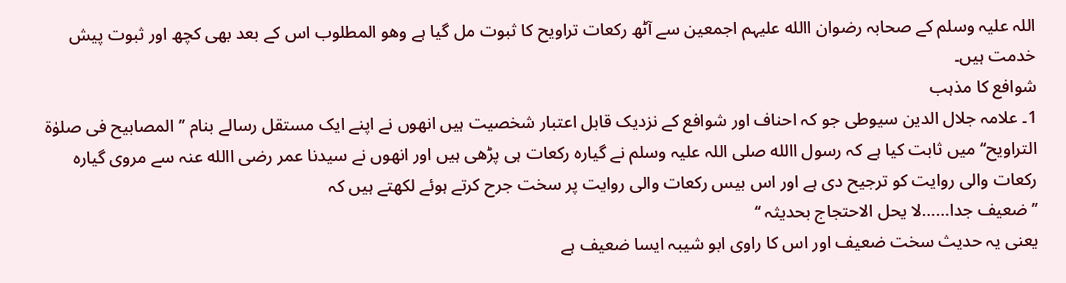اللہ علیہ وسلم کے صحابہ رضوان االله علیہم اجمعین سے آٹھ رکعات تراویح کا ثبوت مل گیا ہے وھو المطلوب اس کے بعد بھی کچھ اور ثبوت پیش خدمت ہیں۔
شوافع کا مذہب
1۔ علامہ جلال الدین سیوطی جو کہ احناف اور شوافع کے نزدیک قابل اعتبار شخصیت ہیں انھوں نے اپنے ایک مستقل رسالے بنام ’’المصابیح فی صلوٰۃ التراویح‘‘ میں ثابت کیا ہے کہ رسول االله صلی اللہ علیہ وسلم نے گیارہ رکعات ہی پڑھی ہیں اور انھوں نے سیدنا عمر رضی االله عنہ سے مروی گیارہ رکعات والی روایت کو ترجیح دی ہے اور اس بیس رکعات والی روایت پر سخت جرح کرتے ہوئے لکھتے ہیں کہ
’’ ضعیف جدا……لا یحل الاحتجاج بحدیثہ ‘‘
یعنی یہ حدیث سخت ضعیف اور اس کا راوی ابو شیبہ ایسا ضعیف ہے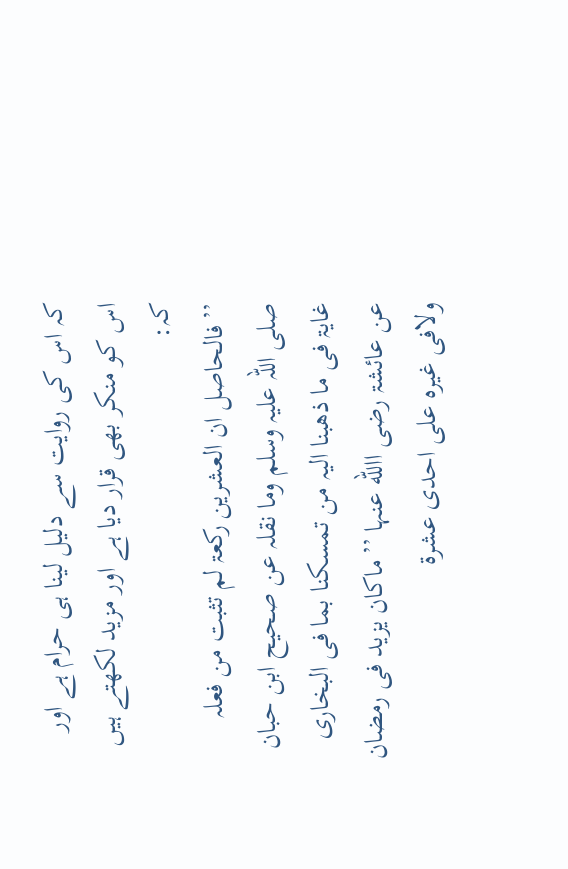کہ اس کی روایت سے دلیل لینا ہی حرام ہے اور اس کو منکر بھی قرار دیا ہے اور مزید لکھتے ہیں کہ:
’’ فالحاصل ان العشرین رکعۃ لم تثبت من فعلہ صلی اللہ علیہ وسلم وما نقلہ عن صحیح ابن حبان غایۃ فی ما ذھبنا الیہ من تمسکنا بما فی البخاری عن عائشۃ رضی االله عنہا ’’ماکان یزید فی رمضان ولافی غیرہ علی احدی عشرۃ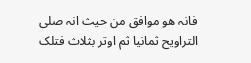فانہ ھو موافق من حیث انہ صلی التراویح ثمانیا ثم اوتر بثلاث فتلک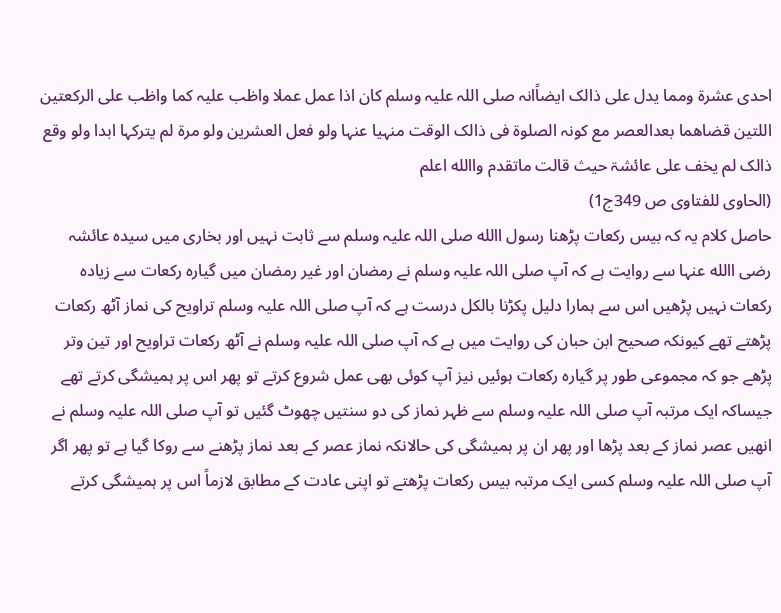احدی عشرۃ ومما یدل علی ذالک ایضاًانہ صلی اللہ علیہ وسلم کان اذا عمل عملا واظب علیہ کما واظب علی الرکعتین اللتین قضاھما بعدالعصر مع کونہ الصلوۃ فی ذالک الوقت منہیا عنہا ولو فعل العشرین ولو مرۃ لم یترکہا ابدا ولو وقع ذالک لم یخف علی عائشۃ حیث قالت ماتقدم واالله اعلم
(الحاوی للفتاوی ص 349ج1)
حاصل کلام یہ کہ بیس رکعات پڑھنا رسول االله صلی اللہ علیہ وسلم سے ثابت نہیں اور بخاری میں سیدہ عائشہ رضی االله عنہا سے روایت ہے کہ آپ صلی اللہ علیہ وسلم نے رمضان اور غیر رمضان میں گیارہ رکعات سے زیادہ رکعات نہیں پڑھیں اس سے ہمارا دلیل پکڑنا بالکل درست ہے کہ آپ صلی اللہ علیہ وسلم تراویح کی نماز آٹھ رکعات پڑھتے تھے کیونکہ صحیح ابن حبان کی روایت میں ہے کہ آپ صلی اللہ علیہ وسلم نے آٹھ رکعات تراویح اور تین وتر پڑھے جو کہ مجموعی طور پر گیارہ رکعات ہوئیں نیز آپ کوئی بھی عمل شروع کرتے تو پھر اس پر ہمیشگی کرتے تھے جیساکہ ایک مرتبہ آپ صلی اللہ علیہ وسلم سے ظہر نماز کی دو سنتیں چھوٹ گئیں تو آپ صلی اللہ علیہ وسلم نے انھیں عصر نماز کے بعد پڑھا اور پھر ان پر ہمیشگی کی حالانکہ نماز عصر کے بعد نماز پڑھنے سے روکا گیا ہے تو پھر اگر آپ صلی اللہ علیہ وسلم کسی ایک مرتبہ بیس رکعات پڑھتے تو اپنی عادت کے مطابق لازماً اس پر ہمیشگی کرتے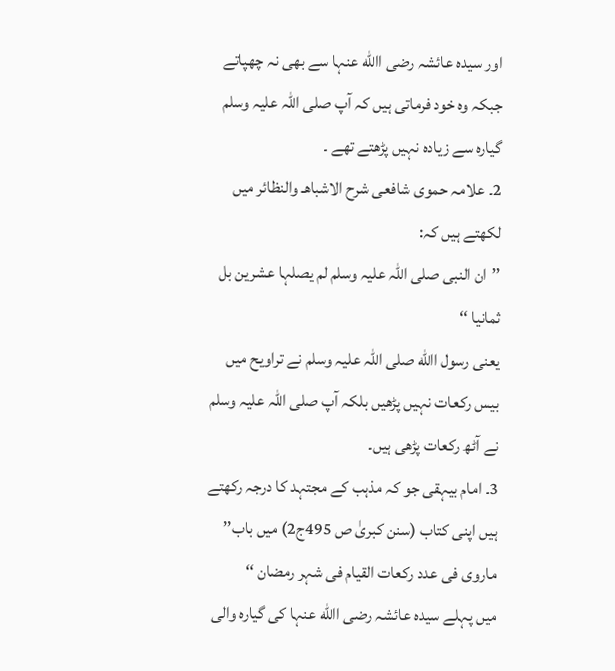اور سیدہ عائشہ رضی االله عنہا سے بھی نہ چھپاتے جبکہ وہ خود فرماتی ہیں کہ آپ صلی اللہ علیہ وسلم گیارہ سے زیادہ نہیں پڑھتے تھے ۔
2۔ علامہ حموی شافعی شرح الاشباھـ والنظائر میں لکھتے ہیں کہ:
’’ان النبی صلی اللہ علیہ وسلم لم یصلہا عشرین بل ثمانیا ‘‘
یعنی رسول االله صلی اللہ علیہ وسلم نے تراویح میں بیس رکعات نہیں پڑھیں بلکہ آپ صلی اللہ علیہ وسلم نے آٹھ رکعات پڑھی ہیں۔
3۔ امام بیہقی جو کہ مذہب کے مجتہد کا درجہ رکھتے ہیں اپنی کتاب (سنن کبریٰ ص 495ج2) میں باب’’ ماروی فی عدد رکعات القیام فی شہر رمضان ‘‘
میں پہلے سیدہ عائشہ رضی االله عنہا کی گیارہ والی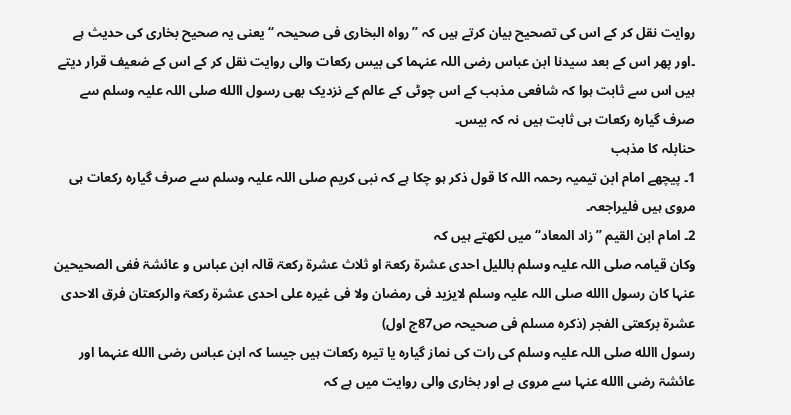روایت نقل کر کے اس کی تصحیح بیان کرتے ہیں کہ ’’رواہ البخاری فی صحیحہ ‘‘ یعنی یہ صحیح بخاری کی حدیث ہے ۔اور پھر اس کے بعد سیدنا ابن عباس رضی اللہ عنہما کی بیس رکعات والی روایت نقل کر کے اس کے ضعیف قرار دیتے ہیں اس سے ثابت ہوا کہ شافعی مذہب کے اس چوٹی کے عالم کے نزدیک بھی رسول االله صلی اللہ علیہ وسلم سے صرف گیارہ رکعات ہی ثابت ہیں نہ کہ بیس۔
حنابلہ کا مذہب
1۔ پیچھے امام ابن تیمیہ رحمہ اللہ کا قول ذکر ہو چکا ہے کہ نبی کریم صلی اللہ علیہ وسلم سے صرف گیارہ رکعات ہی مروی ہیں فلیراجعہ۔
2۔ امام ابن القیم ’’زاد المعاد‘‘ میں لکھتے ہیں کہ
وکان قیامہ صلی اللہ علیہ وسلم باللیل احدی عشرۃ رکعۃ او ثلاث عشرۃ رکعۃ قالہ ابن عباس و عائشۃ ففی الصحیحین عنہا کان رسول االله صلی اللہ علیہ وسلم لایزید فی رمضان ولا فی غیرہ علی احدی عشرۃ رکعۃ والرکعتان فرق الاحدی عشرۃ برکعتی الفجر (ذکرہ مسلم فی صحیحہ ص87ج اول)
رسول االله صلی اللہ علیہ وسلم کی رات کی نماز گیارہ یا تیرہ رکعات ہیں جیسا کہ ابن عباس رضی االله عنہما اور عائشۃ رضی االله عنہا سے مروی ہے اور بخاری والی روایت میں ہے کہ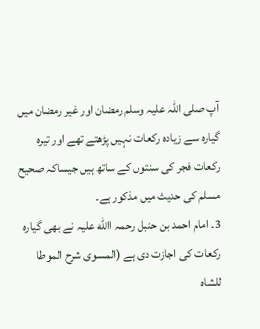آپ صلی اللہ علیہ وسلم رمضان اور غیر رمضان میں گیارہ سے زیادہ رکعات نہیں پڑھتے تھے اور تیرہ رکعات فجر کی سنتوں کے ساتھ ہیں جیساکہ صحیح مسلم کی حدیث میں مذکور ہے۔
3۔ امام احمد بن حنبل رحمہ االله علیہ نے بھی گیارہ رکعات کی اجازت دی ہے (المسوی شرح الموطا للشاہ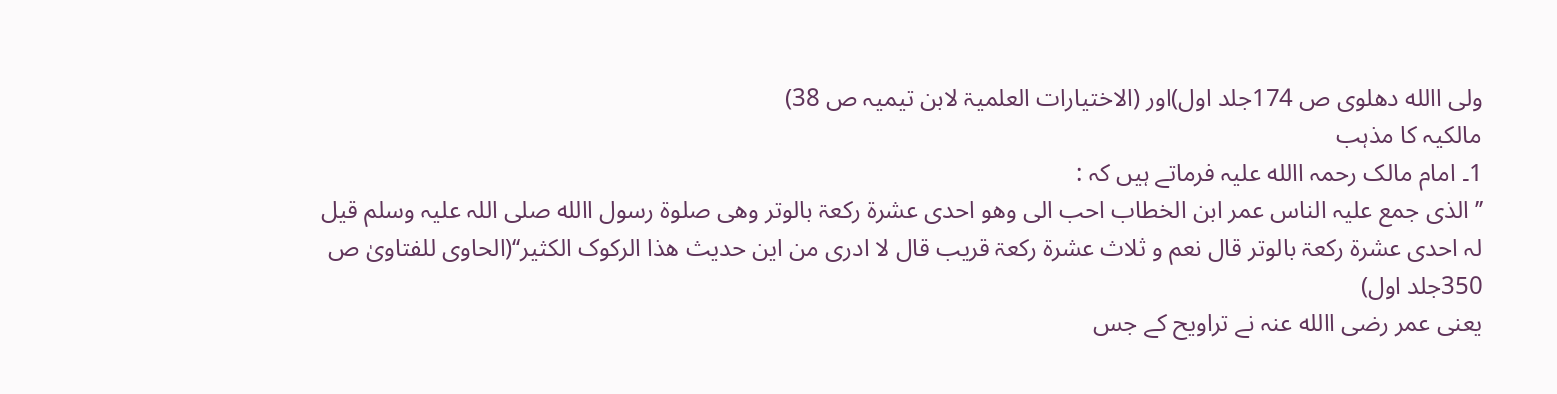ولی االله دھلوی ص 174جلد اول)اور (الاختیارات العلمیۃ لابن تیمیہ ص 38)
مالکیہ کا مذہب
1۔ امام مالک رحمہ االله علیہ فرماتے ہیں کہ :
’’ الذی جمع علیہ الناس عمر ابن الخطاب احب الی وھو احدی عشرۃ رکعۃ بالوتر وھی صلوۃ رسول االله صلی اللہ علیہ وسلم قیل لہ احدی عشرۃ رکعۃ بالوتر قال نعم و ثلاث عشرۃ رکعۃ قریب قال لا ادری من این حدیث ھذا الرکوک الکثیر‘‘(الحاوی للفتاویٰ ص 350جلد اول)
یعنی عمر رضی االله عنہ نے تراویح کے جس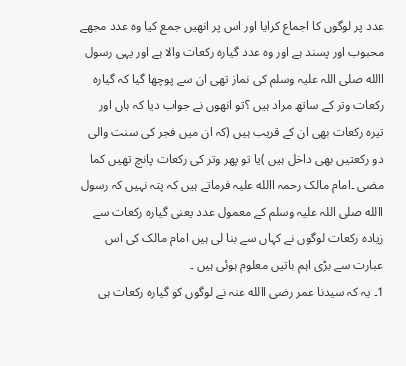عدد پر لوگوں کا اجماع کرایا اور اس پر انھیں جمع کیا وہ عدد مجھے محبوب اور پسند ہے اور وہ عدد گیارہ رکعات والا ہے اور یہی رسول االله صلی اللہ علیہ وسلم کی نماز تھی ان سے پوچھا گیا کہ گیارہ رکعات وتر کے ساتھ مراد ہیں ؟تو انھوں نے جواب دیا کہ ہاں اور تیرہ رکعات بھی ان کے قریب ہیں (کہ ان میں فجر کی سنت والی دو رکعتیں بھی داخل ہیں )یا تو پھر وتر کی رکعات پانچ تھیں کما مضی ۔امام مالک رحمہ االله علیہ فرماتے ہیں کہ پتہ نہیں کہ رسول االله صلی اللہ علیہ وسلم کے معمول عدد یعنی گیارہ رکعات سے زیادہ رکعات لوگوں نے کہاں سے بنا لی ہیں امام مالک کی اس عبارت سے بڑی اہم باتیں معلوم ہوئی ہیں ۔
1۔ یہ کہ سیدنا عمر رضی االله عنہ نے لوگوں کو گیارہ رکعات ہی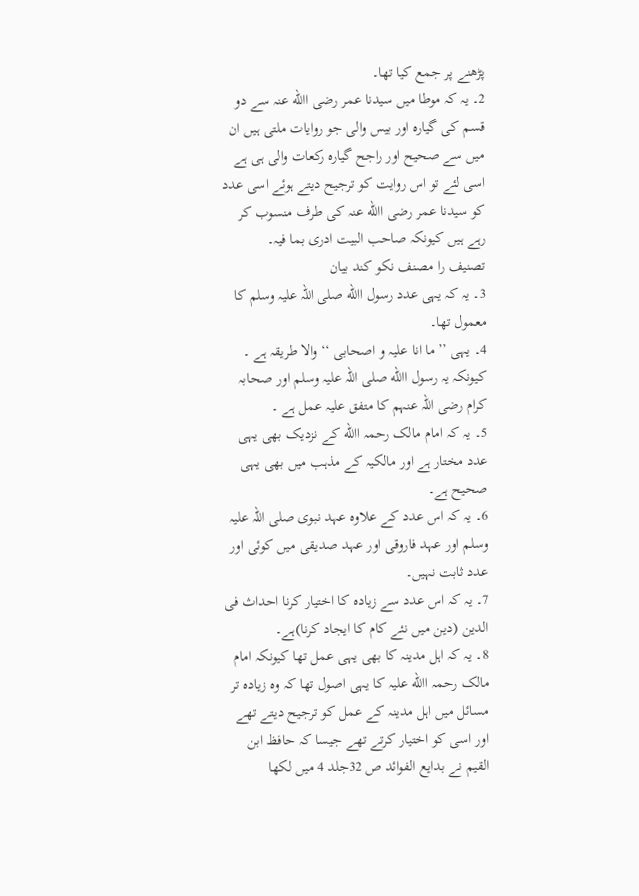پڑھنے پر جمع کیا تھا۔
2۔ یہ کہ موطا میں سیدنا عمر رضی االله عنہ سے دو قسم کی گیارہ اور بیس والی جو روایات ملتی ہیں ان میں سے صحیح اور راجح گیارہ رکعات والی ہی ہے اسی لئے تو اس روایت کو ترجیح دیتے ہوئے اسی عدد کو سیدنا عمر رضی االله عنہ کی طرف منسوب کر رہے ہیں کیونکہ صاحب البیت ادری بما فیہ۔
تصنیف را مصنف نکو کند بیان
3۔ یہ کہ یہی عدد رسول االله صلی اللہ علیہ وسلم کا معمول تھا۔
4۔ یہی ’’ما انا علیہ و اصحابی ‘‘ والا طریقہ ہے ۔ کیونکہ یہ رسول االله صلی اللہ علیہ وسلم اور صحابہ کرام رضی اللہ عنہم کا متفق علیہ عمل ہے ۔
5۔ یہ کہ امام مالک رحمہ االله کے نزدیک بھی یہی عدد مختار ہے اور مالکیہ کے مذہب میں بھی یہی صحیح ہے۔
6۔ یہ کہ اس عدد کے علاوہ عہد نبوی صلی اللہ علیہ وسلم اور عہد فاروقی اور عہد صدیقی میں کوئی اور عدد ثابت نہیں۔
7۔ یہ کہ اس عدد سے زیادہ کا اختیار کرنا احداث فی الدین (دین میں نئے کام کا ایجاد کرنا)ہے۔
8۔ یہ کہ اہل مدینہ کا بھی یہی عمل تھا کیونکہ امام مالک رحمہ االله علیہ کا یہی اصول تھا کہ وہ زیادہ تر مسائل میں اہل مدینہ کے عمل کو ترجیح دیتے تھے اور اسی کو اختیار کرتے تھے جیسا کہ حافظ ابن القیم نے بدایع الفوائد ص 32جلد 4 میں لکھا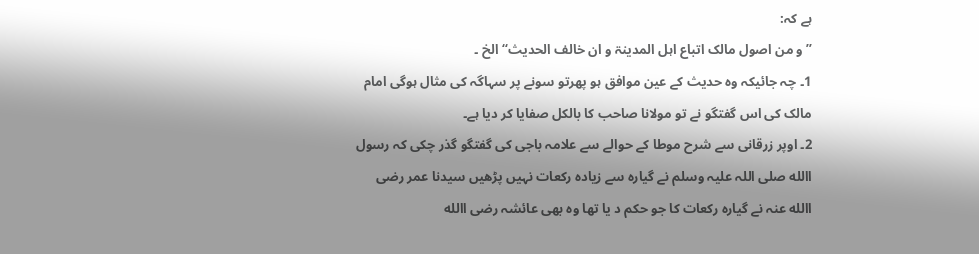ہے کہ:
’’و من اصول مالک اتباع اہل المدینۃ و ان خالف الحدیث‘‘ الخ ۔
1۔ چہ جائیکہ وہ حدیث کے عین موافق ہو پھرتو سونے پر سہاگہ کی مثال ہوگی امام مالک کی اس گفتگو نے تو مولانا صاحب کا بالکل صفایا کر دیا ہے۔
2۔ اوپر زرقانی سے شرح موطا کے حوالے سے علامہ باجی کی گفتگو گذر چکی کہ رسول االله صلی اللہ علیہ وسلم نے گیارہ سے زیادہ رکعات نہیں پڑھیں سیدنا عمر رضی االله عنہ نے گیارہ رکعات کا جو حکم د یا تھا وہ بھی عائشہ رضی االله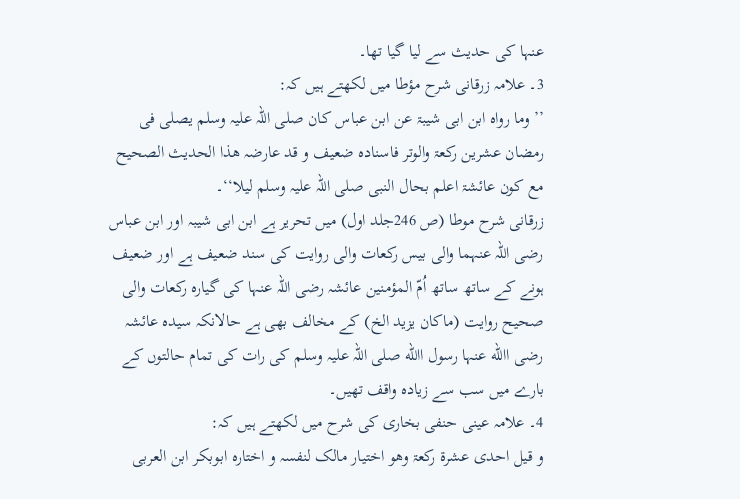عنہا کی حدیث سے لیا گیا تھا۔
3۔ علامہ زرقانی شرح مؤطا میں لکھتے ہیں کہ:
’’ وما رواہ ابن ابی شیبۃ عن ابن عباس کان صلی اللہ علیہ وسلم یصلی فی رمضان عشرین رکعۃ والوتر فاسنادہ ضعیف و قد عارضہ ھذا الحدیث الصحیح مع کون عائشۃ اعلم بحال النبی صلی اللہ علیہ وسلم لیلا‘‘۔
زرقانی شرح موطا (ص 246جلد اول) میں تحریر ہے ابن ابی شیبہ اور ابن عباس رضی اللہ عنہما والی بیس رکعات والی روایت کی سند ضعیف ہے اور ضعیف ہونے کے ساتھ ساتھ اُمّ المؤمنین عائشہ رضی اللہ عنہا کی گیارہ رکعات والی صحیح روایت (ماکان یزید الخ) کے مخالف بھی ہے حالانکہ سیدہ عائشہ رضی االله عنہا رسول االله صلی اللہ علیہ وسلم کی رات کی تمام حالتوں کے بارے میں سب سے زیادہ واقف تھیں۔
4۔ علامہ عینی حنفی بخاری کی شرح میں لکھتے ہیں کہ:
و قیل احدی عشرۃ رکعۃ وھو اختیار مالک لنفسہ و اختارہ ابوبکر ابن العربی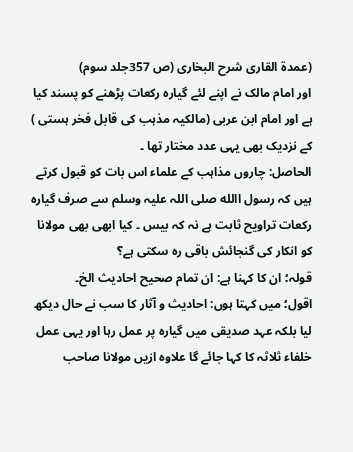(عمدۃ القاری شرح البخاری (ص 357جلد سوم)
اور امام مالک نے اپنے لئے گیارہ رکعات پڑھنے کو پسند کیا ہے اور امام ابن عربی (مالکیہ مذہب کی قابل فخر ہستی ) کے نزدیک بھی یہی عدد مختار تھا ۔
الحاصل: چاروں مذاہب کے علماء اس بات کو قبول کرتے ہیں کہ رسول االله صلی اللہ علیہ وسلم سے صرف گیارہ رکعات تراویح ثابت ہے نہ کہ بیس ۔ کیا ابھی بھی مولانا کو انکار کی گنجائش باقی رہ سکتی ہے؟
قولہ؛ ان کا کہنا ہے: ان تمام صحیح احادیث الخ۔
اقول؛ میں کہتا ہوں: احادیث و آثار کا سب نے حال دیکھ لیا بلکہ عہد صدیقی میں گیارہ پر عمل رہا اور یہی عمل خلفاء ثلاثہ کا کہا جائے گا علاوہ ازیں مولانا صاحب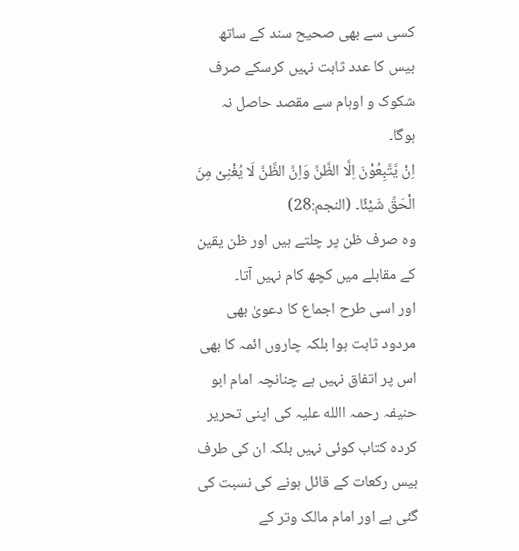کسی سے بھی صحیح سند کے ساتھ بیس کا عدد ثابت نہیں کرسکے صرف شکوک و اوہام سے مقصد حاصل نہ ہوگا۔
اِنْ یَّتَّبِعُوْنَ اِلَّا الظَّنَّ وَاِنَّ الظَّنَّ لَا یُغْنِیْ مِنَ الْحَقِّ شَیْئًا۔ (النجم:28)
وہ صرف ظن پر چلتے ہیں اور ظن یقین کے مقابلے میں کچھ کام نہیں آتا۔
اور اسی طرح اجماع کا دعویٰ بھی مردود ثابت ہوا بلکہ چاروں ائمہ کا بھی اس پر اتفاق نہیں ہے چنانچہ امام ابو حنیفہ رحمہ االله علیہ کی اپنی تحریر کردہ کتاب کوئی نہیں بلکہ ان کی طرف بیس رکعات کے قائل ہونے کی نسبت کی گئی ہے اور امام مالک وتر کے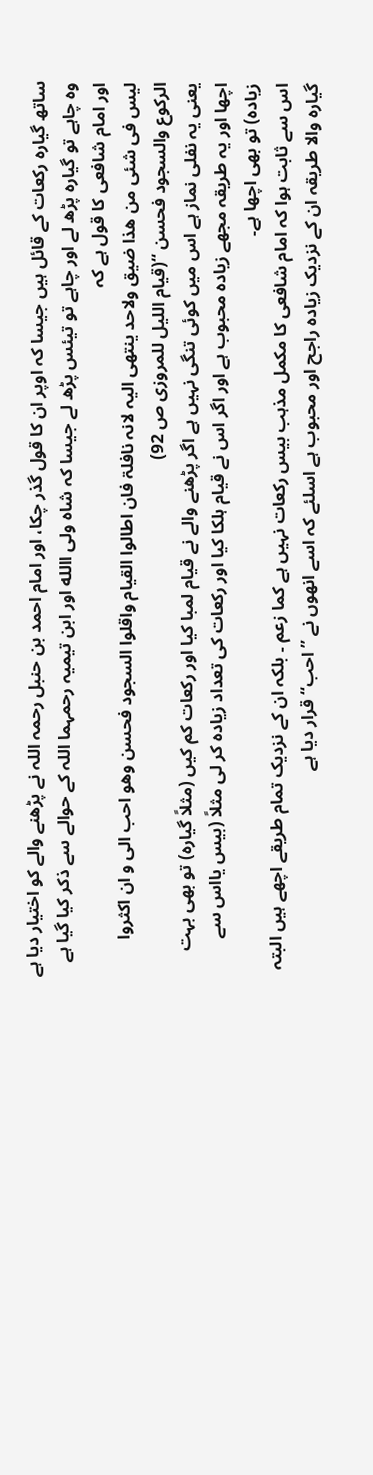ساتھ گیارہ رکعات کے قائل ہیں جیسا کہ اوپر ان کا قول گذر چکا، اور امام احمد بن حنبل رحمہ اللہ نے پڑھنے والے کو اختیار دیا ہے وہ چاہے تو گیارہ پڑھ لے اور چاہے تو تیئس پڑھ لے جیسا کہ شاہ ولی االله اور ابن تیمیہ رحمہما اللہ کے حوالے سے ذکر کیا گیا ہے اور امام شافعی کا قول ہے کہ
لیس فی شئی من ھذا ضیق ولاحد ینتھی الیہ لانہ نافلۃ فان اطالوا القیام واقلوا السجود فحسن وھو احب الی و ان اکثروا الرکوع والسجود فحسن ‘‘(قیام اللیل للمروزی ص 92)
یعنی یہ نفلی نماز ہے اس میں کوئی تنگی نہیں ہے اگر پڑھنے والے نے قیام لمبا کیا اور رکعات کم کیں (مثلاً گیارہ) تو بھی بہت اچھا اور یہ طریقہ مجھے زیادہ محبوب ہے اور اگر اس نے قیام ہلکا کیا اور رکعات کی تعداد زیادہ کر لی مثلاً (بیس یااس سے زیادہ) تو بھی اچھا ہے۔
اس سے ثابت ہوا کہ امام شافعی کا مکمل مذہب بیس رکعات نہیں ہے کما زعم ۔ بلکہ ان کے نزدیک تمام طریقے اچھے ہیں البتہ گیارہ والا طریقہ ان کے نزدیک زیادہ راجح اور محبوب ہے اسلئے کہ اسے انھوں نے ’’احب‘‘ قرار دیا ہے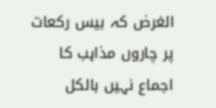الغرض کہ بیس رکعات پر چاروں مذاہب کا اجماع نہیں بالکل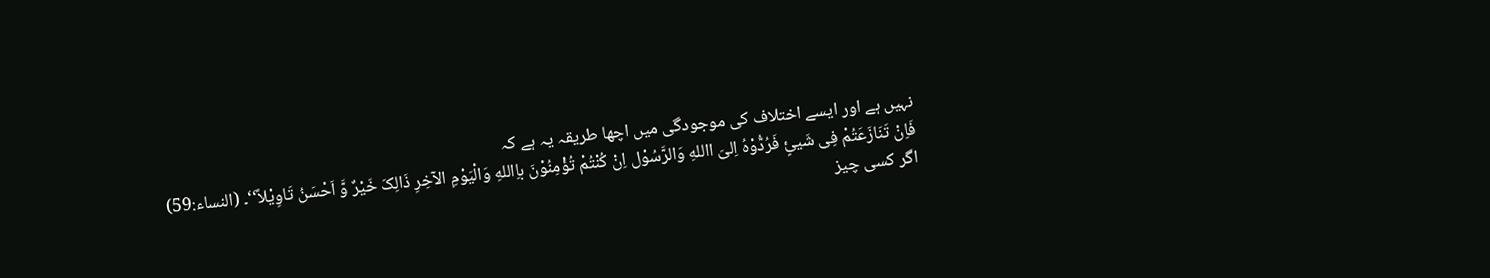نہیں ہے اور ایسے اختلاف کی موجودگی میں اچھا طریقہ یہ ہے کہ
فَاِنْ تَنَازَعَتُمْ فِی شَیئٍ فَرُدُّوْہُ اِلیَ االلهِ وَالرَّسُوْل اِنْ کُنْتُمْ تُؤْمِنُوْنَ باِاللهِ وَالْیَوْمِ الآخِرِ ذَالِکَ خَیْرٌ وَّ اَحْسَنُ تَاوِیْلاً‘‘۔ (النساء:59)
اگر کسی چیز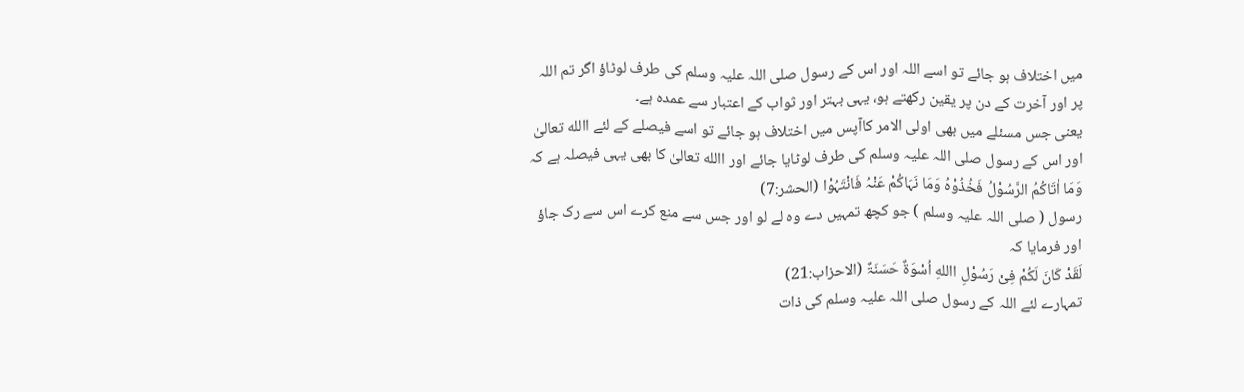میں اختلاف ہو جائے تو اسے اللہ اور اس کے رسول صلی اللہ علیہ وسلم کی طرف لوٹاؤ اگر تم اللہ پر اور آخرت کے دن پر یقین رکھتے ہو، یہی بہتر اور ثواب کے اعتبار سے عمدہ ہے۔
یعنی جس مسئلے میں بھی اولی الامر کاآپس میں اختلاف ہو جائے تو اسے فیصلے کے لئے االله تعالیٰ اور اس کے رسول صلی اللہ علیہ وسلم کی طرف لوٹایا جائے اور االله تعالیٰ کا بھی یہی فیصلہ ہے کہ
وَمَا اٰتَاکُمُ الرَّسُوْلُ فَخُذُوْہُ وَمَا نَہَاکُمْ عَنْہُ فَانْتَہُوْا (الحشر:7)
رسول ( صلی اللہ علیہ وسلم ) جو کچھ تمہیں دے وہ لے لو اور جس سے منع کرے اس سے رک جاؤ
اور فرمایا کہ
لَقَدْ کَانَ لَکُمْ فِیْ رَسُوْلِ االلهِ اُسْوَۃٌ حَسَنَۃٌ (الاحزاب:21)
تمہارے لئے اللہ کے رسول صلی اللہ علیہ وسلم کی ذات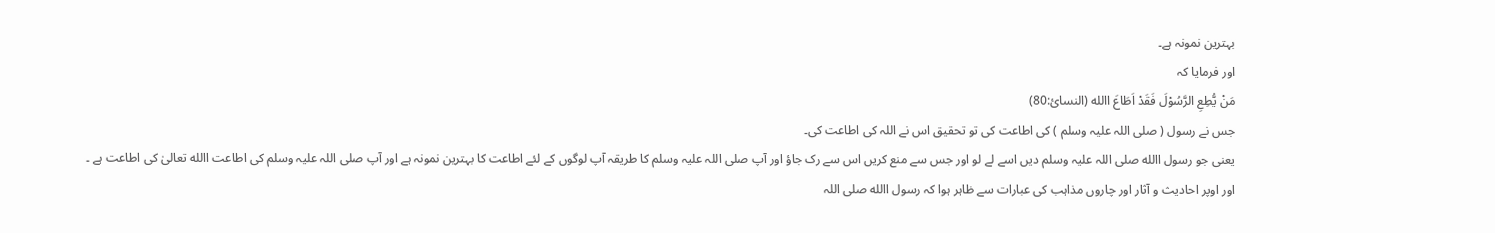بہترین نمونہ ہے۔
اور فرمایا کہ
مَنْ یُّطِعِ الرَّسُوْلَ فَقَدْ اَطَاعَ االله (النسائ:80)
جس نے رسول ( صلی اللہ علیہ وسلم ) کی اطاعت کی تو تحقیق اس نے اللہ کی اطاعت کی۔
یعنی جو رسول االله صلی اللہ علیہ وسلم دیں اسے لے لو اور جس سے منع کریں اس سے رک جاؤ اور آپ صلی اللہ علیہ وسلم کا طریقہ آپ لوگوں کے لئے اطاعت کا بہترین نمونہ ہے اور آپ صلی اللہ علیہ وسلم کی اطاعت االله تعالیٰ کی اطاعت ہے ۔
اور اوپر احادیث و آثار اور چاروں مذاہب کی عبارات سے ظاہر ہوا کہ رسول االله صلی اللہ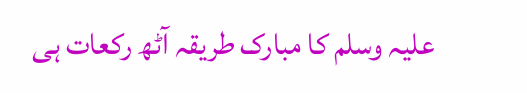علیہ وسلم کا مبارک طریقہ آٹھ رکعات ہی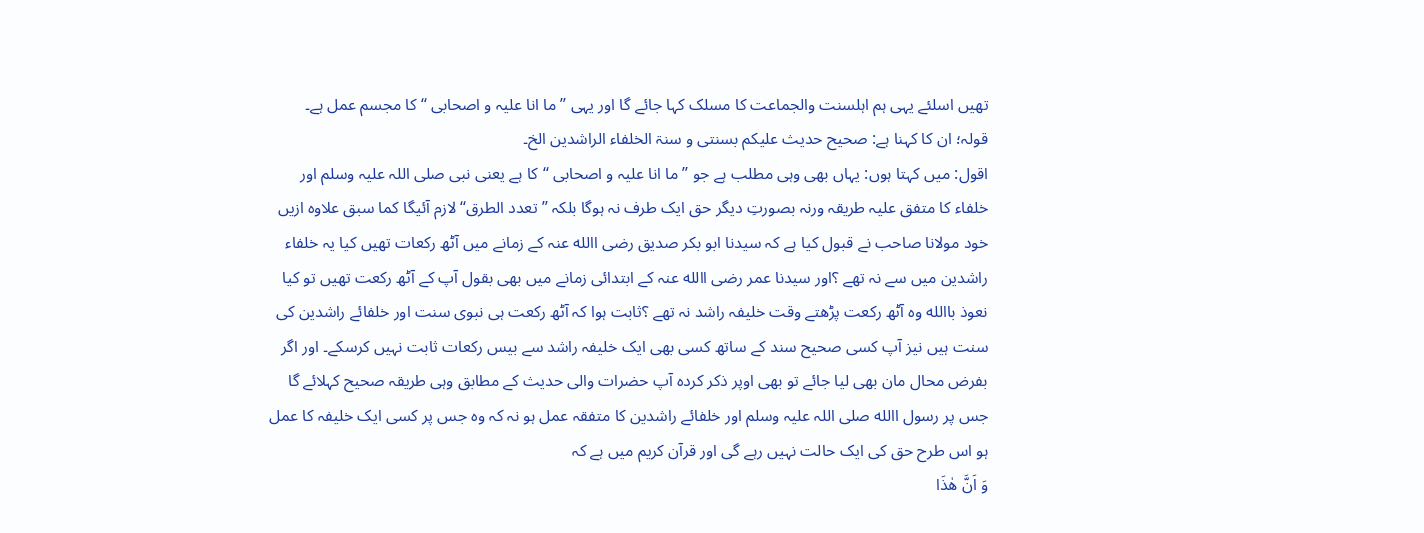تھیں اسلئے یہی ہم اہلسنت والجماعت کا مسلک کہا جائے گا اور یہی ’’ ما انا علیہ و اصحابی ‘‘ کا مجسم عمل ہے۔
قولہ؛ ان کا کہنا ہے: صحیح حدیث علیکم بسنتی و سنۃ الخلفاء الراشدین الخ۔
اقول: میں کہتا ہوں: یہاں بھی وہی مطلب ہے جو ’’ ما انا علیہ و اصحابی ‘‘کا ہے یعنی نبی صلی اللہ علیہ وسلم اور خلفاء کا متفق علیہ طریقہ ورنہ بصورتِ دیگر حق ایک طرف نہ ہوگا بلکہ ’’ تعدد الطرق‘‘ لازم آئیگا کما سبق علاوہ ازیں خود مولانا صاحب نے قبول کیا ہے کہ سیدنا ابو بکر صدیق رضی االله عنہ کے زمانے میں آٹھ رکعات تھیں کیا یہ خلفاء راشدین میں سے نہ تھے ؟اور سیدنا عمر رضی االله عنہ کے ابتدائی زمانے میں بھی بقول آپ کے آٹھ رکعت تھیں تو کیا نعوذ باالله وہ آٹھ رکعت پڑھتے وقت خلیفہ راشد نہ تھے ؟ثابت ہوا کہ آٹھ رکعت ہی نبوی سنت اور خلفائے راشدین کی سنت ہیں نیز آپ کسی صحیح سند کے ساتھ کسی بھی ایک خلیفہ راشد سے بیس رکعات ثابت نہیں کرسکے۔ اور اگر بفرض محال مان بھی لیا جائے تو بھی اوپر ذکر کردہ آپ حضرات والی حدیث کے مطابق وہی طریقہ صحیح کہلائے گا جس پر رسول االله صلی اللہ علیہ وسلم اور خلفائے راشدین کا متفقہ عمل ہو نہ کہ وہ جس پر کسی ایک خلیفہ کا عمل ہو اس طرح حق کی ایک حالت نہیں رہے گی اور قرآن کریم میں ہے کہ
وَ اَنَّ ھٰذَا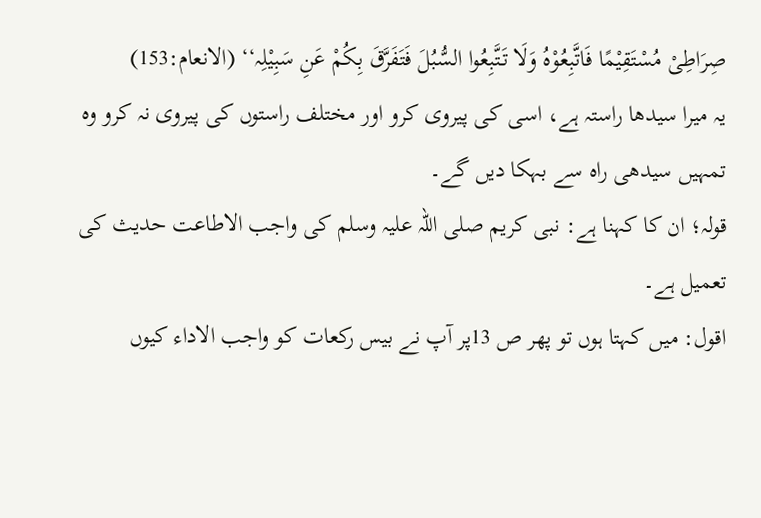صِرَاطِیْ مُسْتَقِیْمًا فَاتَّبِعُوْہُ وَلَا تَتَّبِعُوا السُّبُلَ فَتَفَرَّقَ بِکُمْ عَنِ سَبِیْلِہ‘‘ (الانعام:153)
یہ میرا سیدھا راستہ ہے، اسی کی پیروی کرو اور مختلف راستوں کی پیروی نہ کرو وہ تمہیں سیدھی راہ سے بہکا دیں گے۔
قولہ؛ ان کا کہنا ہے: نبی کریم صلی اللہ علیہ وسلم کی واجب الاطاعت حدیث کی تعمیل ہے۔
اقول: میں کہتا ہوں تو پھر ص 13پر آپ نے بیس رکعات کو واجب الاداء کیوں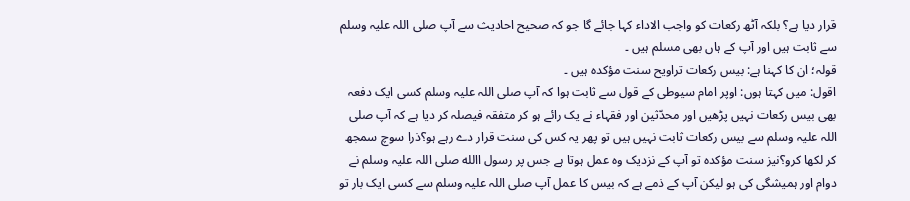قرار دیا ہے؟ بلکہ آٹھ رکعات کو واجب الاداء کہا جائے گا جو کہ صحیح احادیث سے آپ صلی اللہ علیہ وسلم سے ثابت ہیں اور آپ کے ہاں بھی مسلم ہیں ۔
قولہ؛ ان کا کہنا ہے: بیس رکعات تراویح سنت مؤکدہ ہیں ۔
اقول: میں کہتا ہوں: اوپر امام سیوطی کے قول سے ثابت ہوا کہ آپ صلی اللہ علیہ وسلم کسی ایک دفعہ بھی بیس رکعات نہیں پڑھیں اور محدّثین اور فقہاء نے یک رائے ہو کر متفقہ فیصلہ کر دیا ہے کہ آپ صلی اللہ علیہ وسلم سے بیس رکعات ثابت نہیں ہیں تو پھر یہ کس کی سنت قرار دے رہے ہو؟ذرا سوچ سمجھ کر لکھا کرو؟نیز سنت مؤکدہ تو آپ کے نزدیک وہ عمل ہوتا ہے جس پر رسول االله صلی اللہ علیہ وسلم نے دوام اور ہمیشگی کی ہو لیکن آپ کے ذمے ہے کہ بیس کا عمل آپ صلی اللہ علیہ وسلم سے کسی ایک بار تو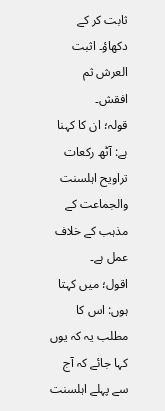ثابت کر کے دکھاؤ۔ اثبت العرش ثم افقش۔
قولہ؛ ان کا کہنا ہے: آٹھ رکعات تراویح اہلسنت والجماعت کے مذہب کے خلاف عمل ہے۔
اقول؛ میں کہتا ہوں: اس کا مطلب یہ کہ یوں کہا جائے کہ آج سے پہلے اہلسنت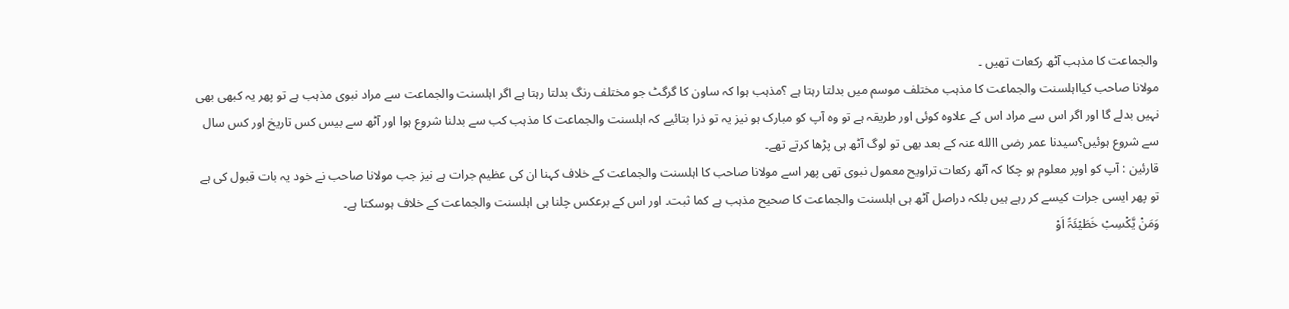والجماعت کا مذہب آٹھ رکعات تھیں ۔
مولانا صاحب کیااہلسنت والجماعت کا مذہب مختلف موسم میں بدلتا رہتا ہے ؟مذہب ہوا کہ ساون کا گرگٹ جو مختلف رنگ بدلتا رہتا ہے اگر اہلسنت والجماعت سے مراد نبوی مذہب ہے تو پھر یہ کبھی بھی نہیں بدلے گا اور اگر اس سے مراد اس کے علاوہ کوئی اور طریقہ ہے تو وہ آپ کو مبارک ہو نیز یہ تو ذرا بتائیے کہ اہلسنت والجماعت کا مذہب کب سے بدلنا شروع ہوا اور آٹھ سے بیس کس تاریخ اور کس سال سے شروع ہوئیں؟سیدنا عمر رضی االله عنہ کے بعد بھی تو لوگ آٹھ ہی پڑھا کرتے تھے۔
قارئین : آپ کو اوپر معلوم ہو چکا کہ آٹھ رکعات تراویح معمول نبوی تھی پھر اسے مولانا صاحب کا اہلسنت والجماعت کے خلاف کہنا ان کی عظیم جرات ہے نیز جب مولانا صاحب نے خود یہ بات قبول کی ہے تو پھر ایسی جرات کیسے کر رہے ہیں بلکہ دراصل آٹھ ہی اہلسنت والجماعت کا صحیح مذہب ہے کما ثبت۔ اور اس کے برعکس چلنا ہی اہلسنت والجماعت کے خلاف ہوسکتا ہے۔
وَمَنْ یَّکْسِبْ خَطَیْئَۃً اَوْ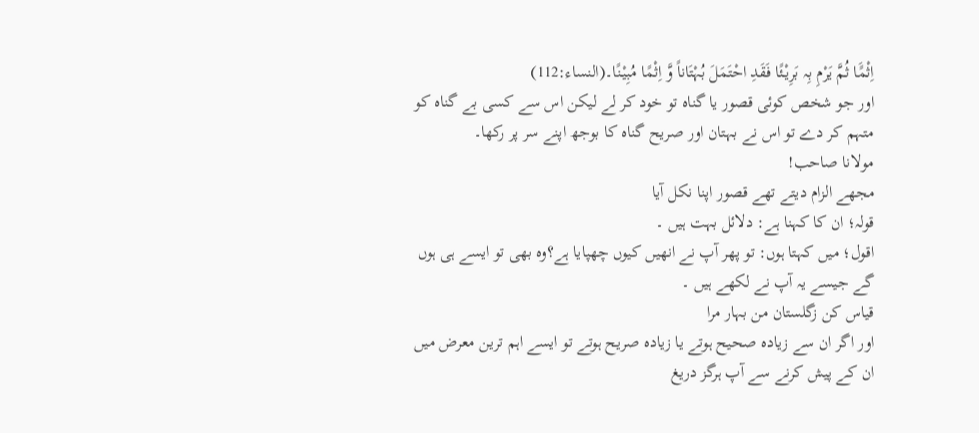اِثْمًَا ثُمَّ یَرْمِ بِہ بَرِیْئًا فَقَدِ احْتَمَلَ بُہْتَاناً وَّ اِثْمًا مُبِیْنًا۔(النساء:112)
اور جو شخص کوئی قصور یا گناہ تو خود کر لے لیکن اس سے کسی بے گناہ کو متہم کر دے تو اس نے بہتان اور صریح گناہ کا بوجھ اپنے سر پر رکھا۔
مولانا صاحب!
مجھے الزام دیتے تھے قصور اپنا نکل آیا
قولہ؛ ان کا کہنا ہے: دلائل بہت ہیں ۔
اقول؛ میں کہتا ہوں: تو پھر آپ نے انھیں کیوں چھپایا ہے؟وہ بھی تو ایسے ہی ہوں گے جیسے یہ آپ نے لکھے ہیں ۔
قیاس کن زگلستان من بہار مرا
اور اگر ان سے زیادہ صحیح ہوتے یا زیادہ صریح ہوتے تو ایسے اہم ترین معرض میں ان کے پیش کرنے سے آپ ہرگز دریغ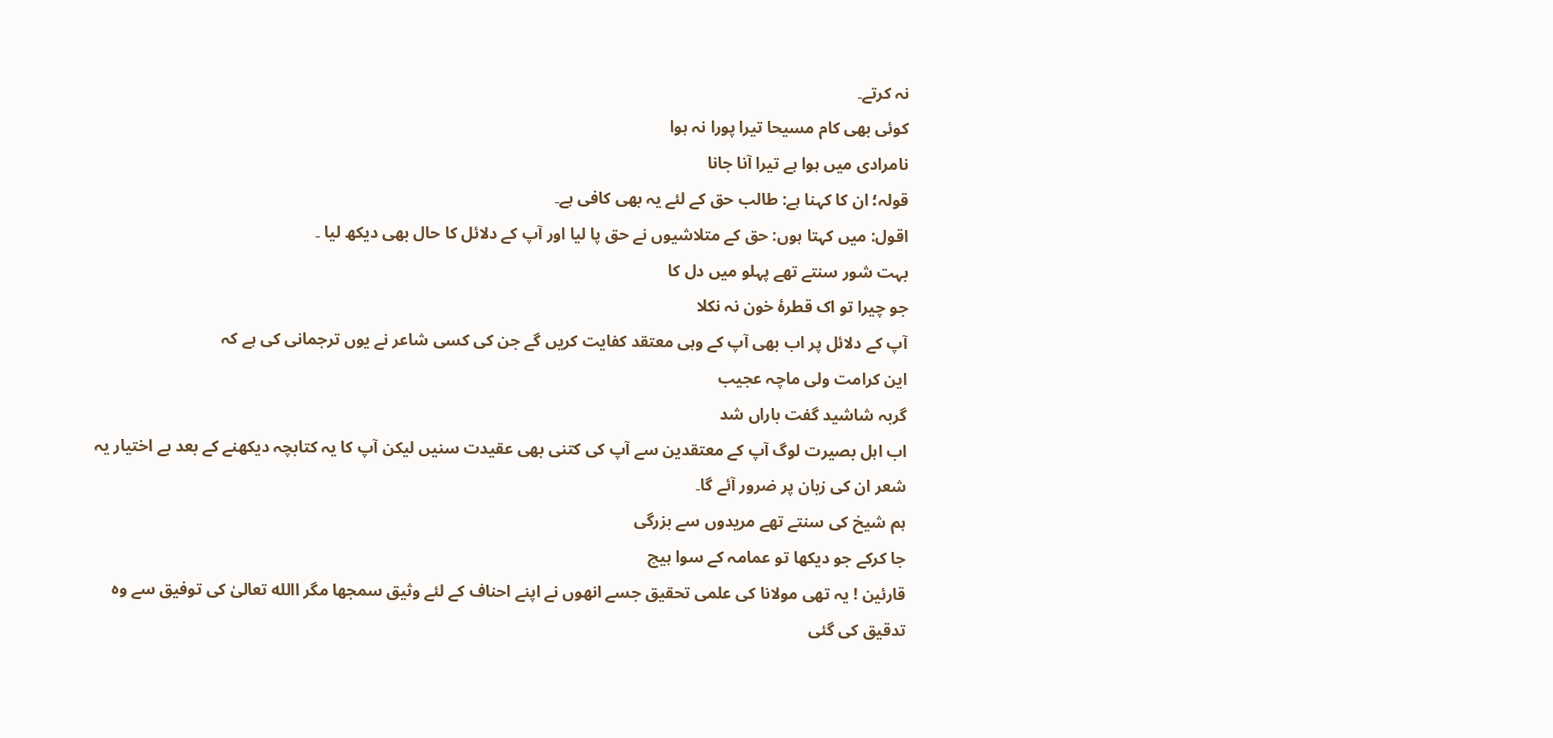نہ کرتے۔
کوئی بھی کام مسیحا تیرا پورا نہ ہوا
نامرادی میں ہوا ہے تیرا آنا جانا
قولہ؛ ان کا کہنا ہے: طالب حق کے لئے یہ بھی کافی ہے۔
اقول: میں کہتا ہوں: حق کے متلاشیوں نے حق پا لیا اور آپ کے دلائل کا حال بھی دیکھ لیا ۔
بہت شور سنتے تھے پہلو میں دل کا
جو چیرا تو اک قطرۂ خون نہ نکلا
آپ کے دلائل پر اب بھی آپ کے وہی معتقد کفایت کریں گے جن کی کسی شاعر نے یوں ترجمانی کی ہے کہ
این کرامت ولی ماچہ عجیب
گربہ شاشید گفت باراں شد
اب اہل بصیرت لوگ آپ کے معتقدین سے آپ کی کتنی بھی عقیدت سنیں لیکن آپ کا یہ کتابچہ دیکھنے کے بعد بے اختیار یہ شعر ان کی زبان پر ضرور آئے گا۔
ہم شیخ کی سنتے تھے مریدوں سے بزرگی
جا کرکے جو دیکھا تو عمامہ کے سوا ہیچ
قارئین ! یہ تھی مولانا کی علمی تحقیق جسے انھوں نے اپنے احناف کے لئے وثیق سمجھا مگر االله تعالیٰ کی توفیق سے وہ تدقیق کی گئی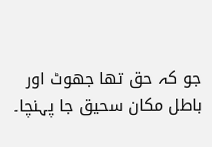جو کہ حق تھا جھوٹ اور باطل مکان سحیق جا پہنچا۔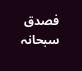فصدق سبحانہ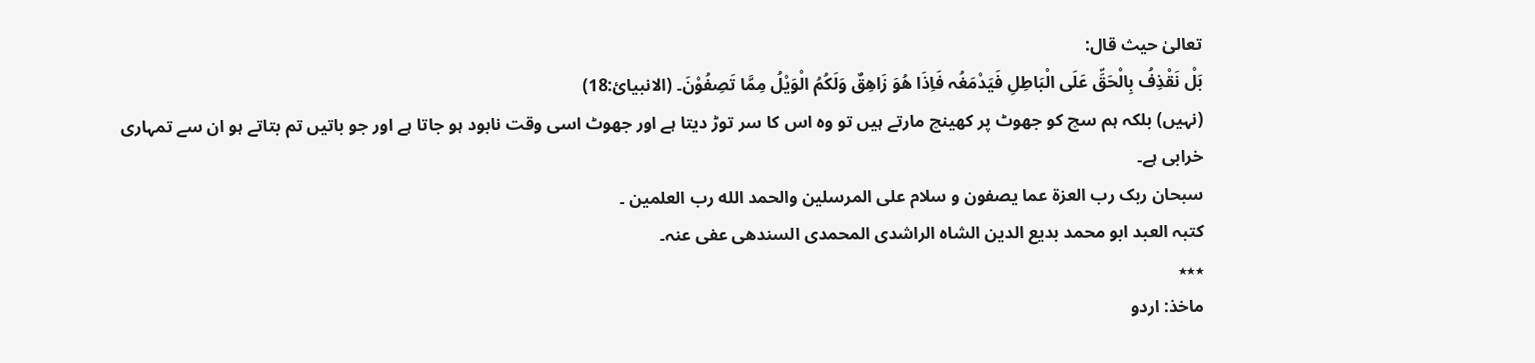تعالیٰ حیث قال:
بَلْ نَقْذِفُ بِالْحَقِّ عَلَی الْبَاطِلِ فَیَدْمَغُہ فَاِذَا ھُوَ زَاھِقٌ وَلَکُمُ الْوَیْلُ مِمَّا تَصِفُوْنَ۔ (الانبیائ:18)
(نہیں) بلکہ ہم سچ کو جھوٹ پر کھینچ مارتے ہیں تو وہ اس کا سر توڑ دیتا ہے اور جھوٹ اسی وقت نابود ہو جاتا ہے اور جو باتیں تم بتاتے ہو ان سے تمہاری خرابی ہے۔
سبحان ربک رب العزۃ عما یصفون و سلام علی المرسلین والحمد الله رب العلمین ۔
کتبہ العبد ابو محمد بدیع الدین الشاہ الراشدی المحمدی السندھی عفی عنہ۔
٭٭٭
ماخذ: اردو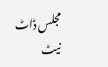مجلس ڈاٹ نیٹ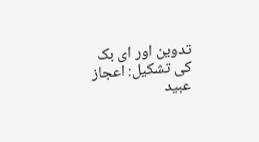تدوین اور ای بک کی تشکیل: اعجاز عبید